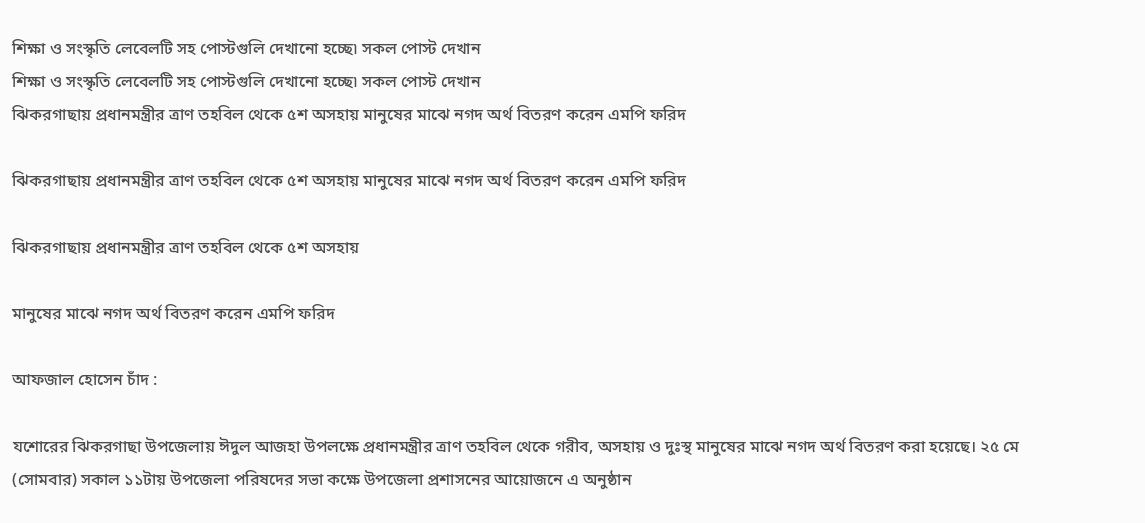শিক্ষা ও সংস্কৃতি লেবেলটি সহ পোস্টগুলি দেখানো হচ্ছে৷ সকল পোস্ট দেখান
শিক্ষা ও সংস্কৃতি লেবেলটি সহ পোস্টগুলি দেখানো হচ্ছে৷ সকল পোস্ট দেখান
ঝিকরগাছায় প্রধানমন্ত্রীর ত্রাণ তহবিল থেকে ৫শ অসহায় মানুষের মাঝে নগদ অর্থ বিতরণ করেন এমপি ফরিদ

ঝিকরগাছায় প্রধানমন্ত্রীর ত্রাণ তহবিল থেকে ৫শ অসহায় মানুষের মাঝে নগদ অর্থ বিতরণ করেন এমপি ফরিদ

ঝিকরগাছায় প্রধানমন্ত্রীর ত্রাণ তহবিল থেকে ৫শ অসহায়

মানুষের মাঝে নগদ অর্থ বিতরণ করেন এমপি ফরিদ

আফজাল হোসেন চাঁদ :

যশোরের ঝিকরগাছা উপজেলায় ঈদুল আজহা উপলক্ষে প্রধানমন্ত্রীর ত্রাণ তহবিল থেকে গরীব, অসহায় ও দুঃস্থ মানুষের মাঝে নগদ অর্থ বিতরণ করা হয়েছে। ২৫ মে (সোমবার) সকাল ১১টায় উপজেলা পরিষদের সভা কক্ষে উপজেলা প্রশাসনের আয়োজনে এ অনুষ্ঠান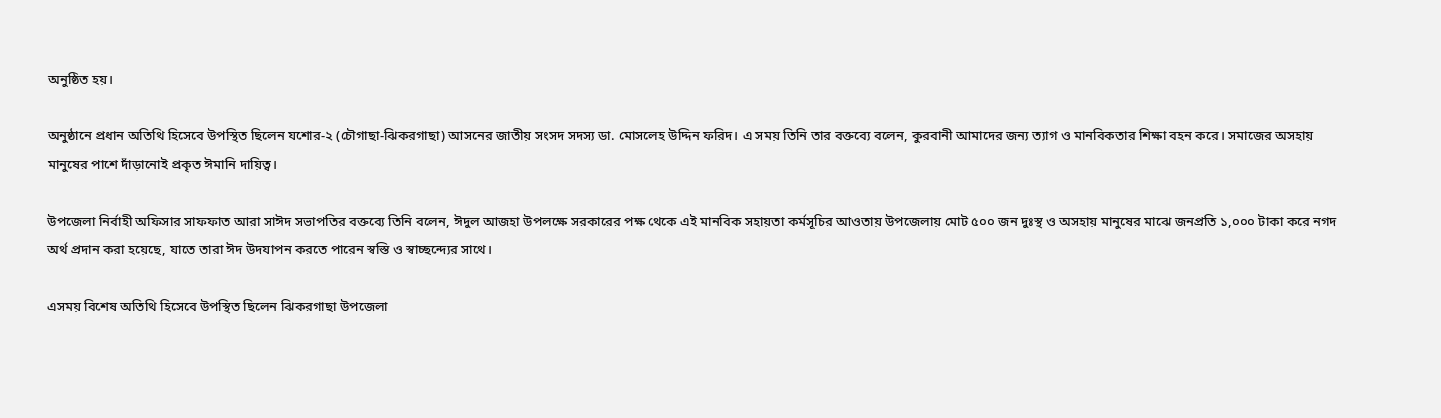অনুষ্ঠিত হয়।

অনুষ্ঠানে প্রধান অতিথি হিসেবে উপস্থিত ছিলেন যশোর-২ (চৌগাছা-ঝিকরগাছা) আসনের জাতীয় সংসদ সদস্য ডা. মোসলেহ উদ্দিন ফরিদ। এ সময় তিনি তার বক্তব্যে বলেন, কুরবানী আমাদের জন্য ত্যাগ ও মানবিকতার শিক্ষা বহন করে। সমাজের অসহায় মানুষের পাশে দাঁড়ানোই প্রকৃত ঈমানি দায়িত্ব।

উপজেলা নির্বাহী অফিসার সাফফাত আরা সাঈদ সভাপতির বক্তব্যে তিনি বলেন, ঈদুল আজহা উপলক্ষে সরকারের পক্ষ থেকে এই মানবিক সহায়তা কর্মসূচির আওতায় উপজেলায় মোট ৫০০ জন দুঃস্থ ও অসহায় মানুষের মাঝে জনপ্রতি ১,০০০ টাকা করে নগদ অর্থ প্রদান করা হয়েছে, যাতে তারা ঈদ উদযাপন করতে পারেন স্বস্তি ও স্বাচ্ছন্দ্যের সাথে।

এসময় বিশেষ অতিথি হিসেবে উপস্থিত ছিলেন ঝিকরগাছা উপজেলা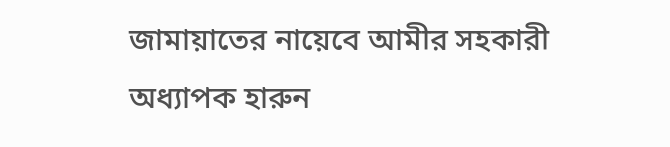জামায়াতের নায়েবে আমীর সহকারী অধ্যাপক হারুন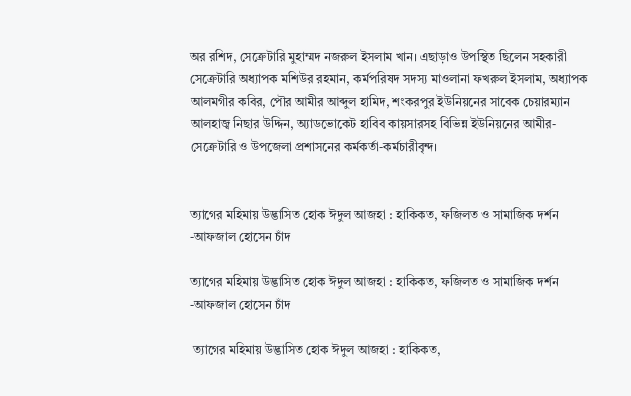অর রশিদ, সেক্রেটারি মুহাম্মদ নজরুল ইসলাম খান। এছাড়াও উপস্থিত ছিলেন সহকারী সেক্রেটারি অধ্যাপক মশিউর রহমান, কর্মপরিষদ সদস্য মাওলানা ফখরুল ইসলাম, অধ্যাপক আলমগীর কবির, পৌর আমীর আব্দুল হামিদ, শংকরপুর ইউনিয়নের সাবেক চেয়ারম্যান আলহাজ্ব নিছার উদ্দিন, অ্যাডভোকেট হাবিব কায়সারসহ বিভিন্ন ইউনিয়নের আমীর-সেক্রেটারি ও উপজেলা প্রশাসনের কর্মকর্তা-কর্মচারীবৃন্দ।


ত্যাগের মহিমায় উদ্ভাসিত হোক ঈদুল আজহা : হাকিকত, ফজিলত ও সামাজিক দর্শন -আফজাল হোসেন চাঁদ

ত্যাগের মহিমায় উদ্ভাসিত হোক ঈদুল আজহা : হাকিকত, ফজিলত ও সামাজিক দর্শন -আফজাল হোসেন চাঁদ

 ত্যাগের মহিমায় উদ্ভাসিত হোক ঈদুল আজহা : হাকিকত,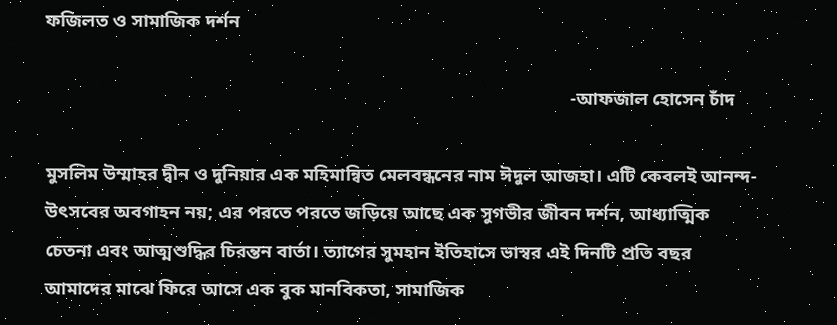ফজিলত ও সামাজিক দর্শন

                                                                                                                -আফজাল হোসেন চাঁদ

মুসলিম উম্মাহর দ্বীন ও দুনিয়ার এক মহিমান্বিত মেলবন্ধনের নাম ঈদুল আজহা। এটি কেবলই আনন্দ-উৎসবের অবগাহন নয়; এর পরতে পরতে জড়িয়ে আছে এক সুগভীর জীবন দর্শন, আধ্যাত্মিক চেতনা এবং আত্মশুদ্ধির চিরন্তন বার্তা। ত্যাগের সুমহান ইতিহাসে ভাস্বর এই দিনটি প্রতি বছর আমাদের মাঝে ফিরে আসে এক বুক মানবিকতা, সামাজিক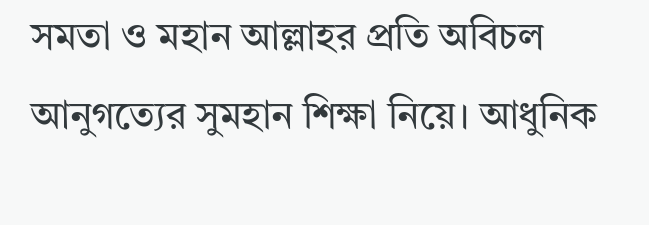সমতা ও মহান আল্লাহর প্রতি অবিচল আনুগত্যের সুমহান শিক্ষা নিয়ে। আধুনিক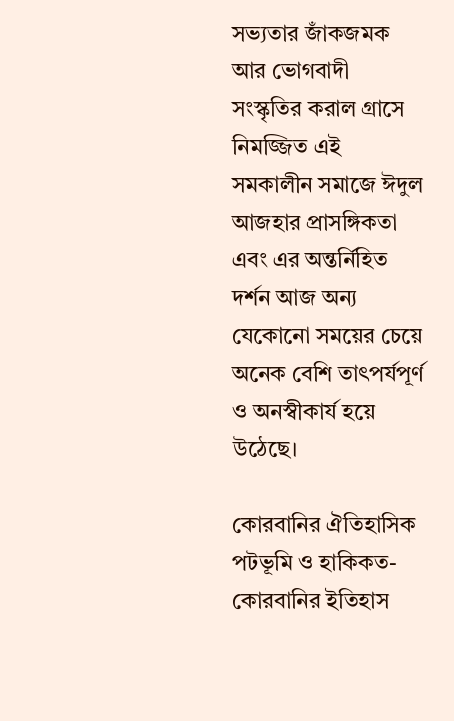সভ্যতার জাঁকজমক আর ভোগবাদী সংস্কৃতির করাল গ্রাসে নিমজ্জিত এই সমকালীন সমাজে ঈদুল আজহার প্রাসঙ্গিকতা এবং এর অন্তর্নিহিত দর্শন আজ অন্য যেকোনো সময়ের চেয়ে অনেক বেশি তাৎপর্যপূর্ণ ও অনস্বীকার্য হয়ে উঠেছে।

কোরবানির ঐতিহাসিক পটভূমি ও হাকিকত- কোরবানির ইতিহাস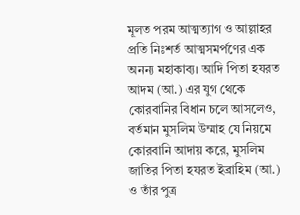মূলত পরম আত্মত্যাগ ও আল্লাহর প্রতি নিঃশর্ত আত্মসমর্পণের এক অনন্য মহাকাব্য। আদি পিতা হযরত আদম (আ.) এর যুগ থেকে কোরবানির বিধান চলে আসলেও, বর্তমান মুসলিম উম্মাহ যে নিয়মে কোরবানি আদায় করে, মুসলিম জাতির পিতা হযরত ইব্রাহিম (আ.) ও তাঁর পুত্র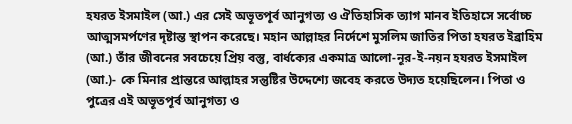হযরত ইসমাইল (আ.) এর সেই অভূতপূর্ব আনুগত্য ও ঐতিহাসিক ত্যাগ মানব ইতিহাসে সর্বোচ্চ আত্মসমর্পণের দৃষ্টান্ত স্থাপন করেছে। মহান আল্লাহর নির্দেশে মুসলিম জাতির পিতা হযরত ইব্রাহিম (আ.) তাঁর জীবনের সবচেয়ে প্রিয় বস্তু, বার্ধক্যের একমাত্র আলো-নূর-ই-নয়ন হযরত ইসমাইল (আ.)- কে মিনার প্রান্তরে আল্লাহর সন্তুষ্টির উদ্দেশ্যে জবেহ করতে উদ্যত হয়েছিলেন। পিতা ও পুত্রের এই অভূতপূর্ব আনুগত্য ও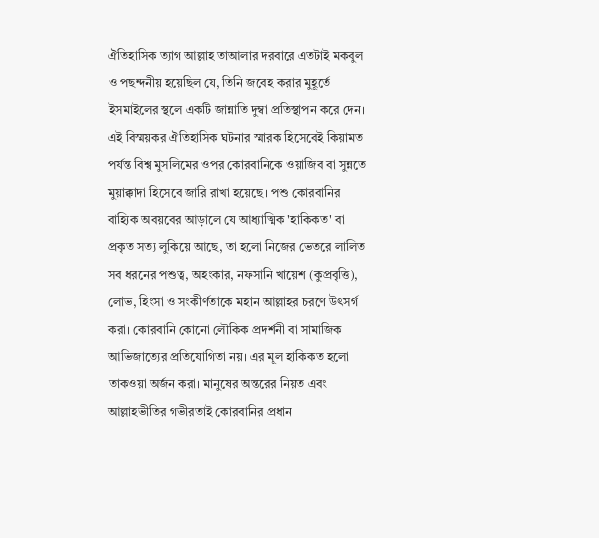ঐতিহাসিক ত্যাগ আল্লাহ তাআলার দরবারে এতটাই মকবুল ও পছন্দনীয় হয়েছিল যে, তিনি জবেহ করার মুহূর্তে ইসমাইলের স্থলে একটি জান্নাতি দুম্বা প্রতিস্থাপন করে দেন। এই বিস্ময়কর ঐতিহাসিক ঘটনার স্মারক হিসেবেই কিয়ামত পর্যন্ত বিশ্ব মুসলিমের ওপর কোরবানিকে ওয়াজিব বা সুন্নতে মুয়াক্কাদা হিসেবে জারি রাখা হয়েছে। পশু কোরবানির বাহ্যিক অবয়বের আড়ালে যে আধ্যাত্মিক 'হাকিকত' বা প্রকৃত সত্য লুকিয়ে আছে, তা হলো নিজের ভেতরে লালিত সব ধরনের পশুত্ব, অহংকার, নফসানি খায়েশ (কুপ্রবৃত্তি), লোভ, হিংসা ও সংকীর্ণতাকে মহান আল্লাহর চরণে উৎসর্গ করা। কোরবানি কোনো লৌকিক প্রদর্শনী বা সামাজিক আভিজাত্যের প্রতিযোগিতা নয়। এর মূল হাকিকত হলো তাকওয়া অর্জন করা। মানুষের অন্তরের নিয়ত এবং আল্লাহভীতির গভীরতাই কোরবানির প্রধান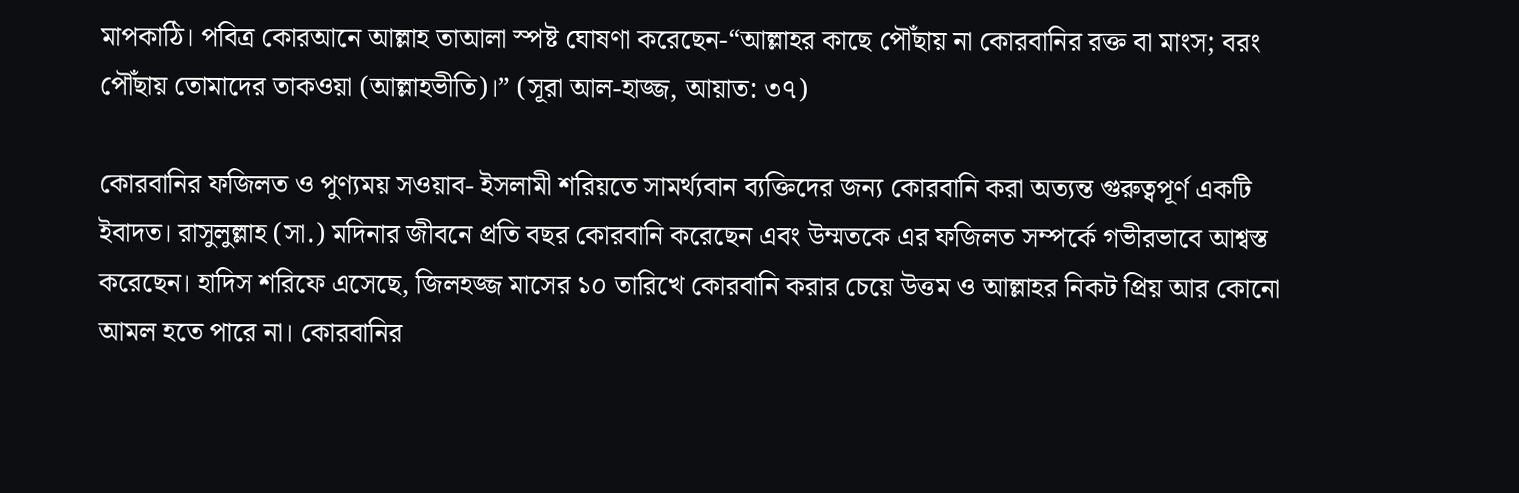মাপকাঠি। পবিত্র কোরআনে আল্লাহ তাআলা স্পষ্ট ঘোষণা করেছেন-“আল্লাহর কাছে পৌঁছায় না কোরবানির রক্ত বা মাংস; বরং পৌঁছায় তোমাদের তাকওয়া (আল্লাহভীতি)।” (সূরা আল-হাজ্জ, আয়াত: ৩৭)

কোরবানির ফজিলত ও পুণ্যময় সওয়াব- ইসলামী শরিয়তে সামর্থ্যবান ব্যক্তিদের জন্য কোরবানি করা অত্যন্ত গুরুত্বপূর্ণ একটি ইবাদত। রাসুলুল্লাহ (সা.) মদিনার জীবনে প্রতি বছর কোরবানি করেছেন এবং উম্মতকে এর ফজিলত সম্পর্কে গভীরভাবে আশ্বস্ত করেছেন। হাদিস শরিফে এসেছে, জিলহজ্জ মাসের ১০ তারিখে কোরবানি করার চেয়ে উত্তম ও আল্লাহর নিকট প্রিয় আর কোনো আমল হতে পারে না। কোরবানির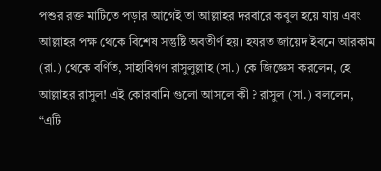পশুর রক্ত মাটিতে পড়ার আগেই তা আল্লাহর দরবারে কবুল হয়ে যায় এবং আল্লাহর পক্ষ থেকে বিশেষ সন্তুষ্টি অবতীর্ণ হয়। হযরত জায়েদ ইবনে আরকাম (রা.) থেকে বর্ণিত, সাহাবিগণ রাসুলুল্লাহ (সা.) কে জিজ্ঞেস করলেন, হে আল্লাহর রাসুল! এই কোরবানি গুলো আসলে কী ? রাসুল (সা.) বললেন, “এটি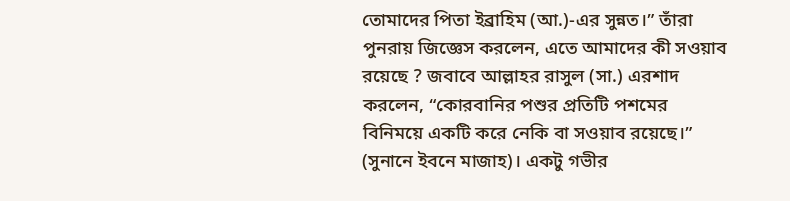তোমাদের পিতা ইব্রাহিম (আ.)-এর সুন্নত।” তাঁরা পুনরায় জিজ্ঞেস করলেন, এতে আমাদের কী সওয়াব রয়েছে ? জবাবে আল্লাহর রাসুল (সা.) এরশাদ করলেন, “কোরবানির পশুর প্রতিটি পশমের বিনিময়ে একটি করে নেকি বা সওয়াব রয়েছে।” (সুনানে ইবনে মাজাহ)। একটু গভীর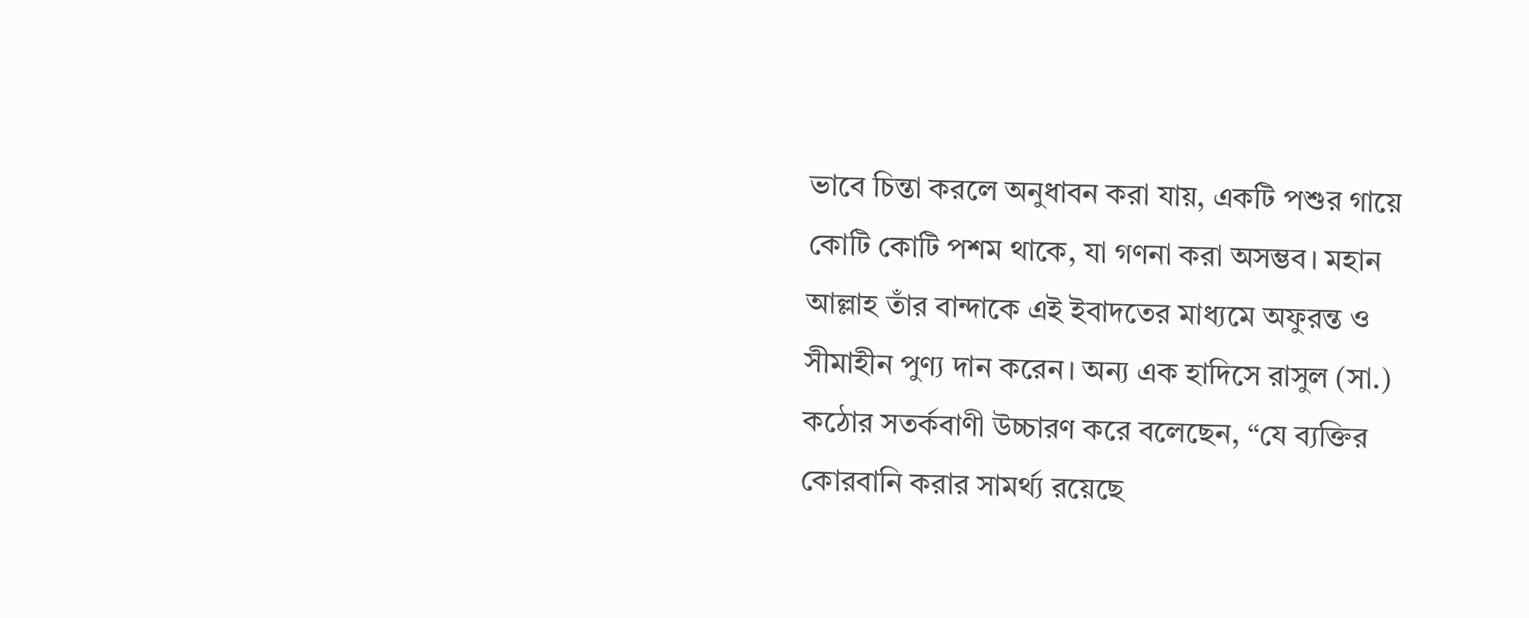ভাবে চিন্তা করলে অনুধাবন করা যায়, একটি পশুর গায়ে কোটি কোটি পশম থাকে, যা গণনা করা অসম্ভব। মহান আল্লাহ তাঁর বান্দাকে এই ইবাদতের মাধ্যমে অফুরন্ত ও সীমাহীন পুণ্য দান করেন। অন্য এক হাদিসে রাসুল (সা.) কঠোর সতর্কবাণী উচ্চারণ করে বলেছেন, “যে ব্যক্তির কোরবানি করার সামর্থ্য রয়েছে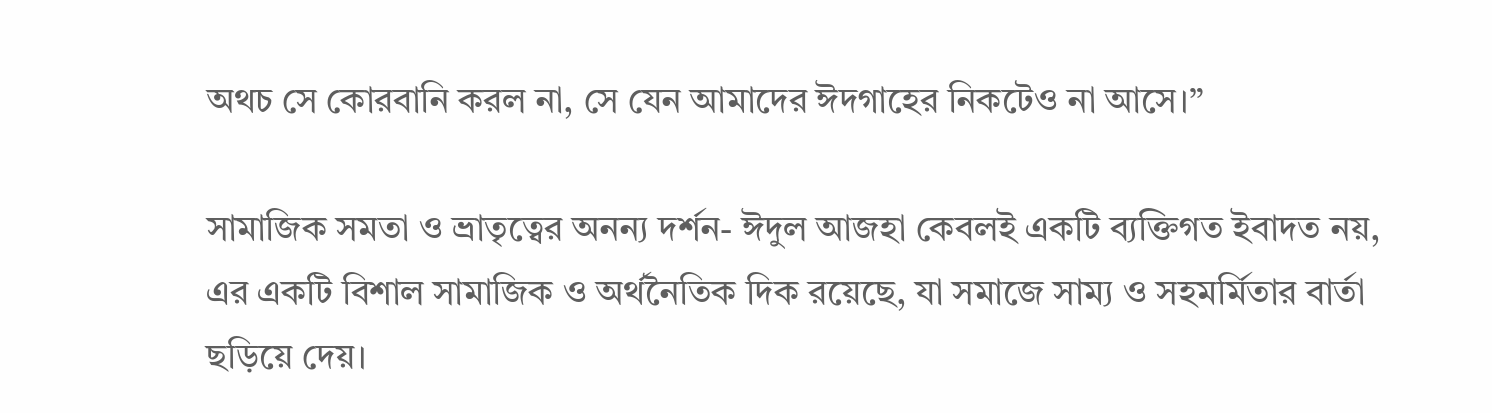অথচ সে কোরবানি করল না, সে যেন আমাদের ঈদগাহের নিকটেও না আসে।”

সামাজিক সমতা ও ভ্রাতৃত্বের অনন্য দর্শন- ঈদুল আজহা কেবলই একটি ব্যক্তিগত ইবাদত নয়, এর একটি বিশাল সামাজিক ও অর্থনৈতিক দিক রয়েছে, যা সমাজে সাম্য ও সহমর্মিতার বার্তা ছড়িয়ে দেয়।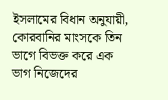ইসলামের বিধান অনুযায়ী, কোরবানির মাংসকে তিন ভাগে বিভক্ত করে এক ভাগ নিজেদের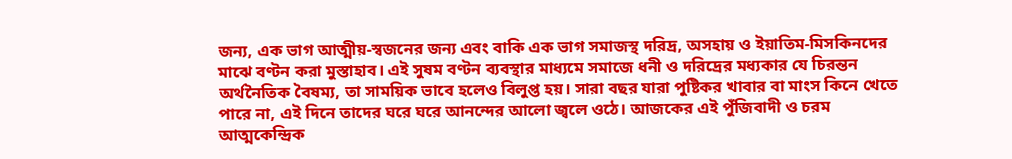জন্য, এক ভাগ আত্মীয়-স্বজনের জন্য এবং বাকি এক ভাগ সমাজস্থ দরিদ্র, অসহায় ও ইয়াতিম-মিসকিনদের মাঝে বণ্টন করা মুস্তাহাব। এই সুষম বণ্টন ব্যবস্থার মাধ্যমে সমাজে ধনী ও দরিদ্রের মধ্যকার যে চিরন্তন অর্থনৈতিক বৈষম্য, তা সাময়িক ভাবে হলেও বিলুপ্ত হয়। সারা বছর যারা পুষ্টিকর খাবার বা মাংস কিনে খেতে পারে না, এই দিনে তাদের ঘরে ঘরে আনন্দের আলো জ্বলে ওঠে। আজকের এই পুঁজিবাদী ও চরম আত্মকেন্দ্রিক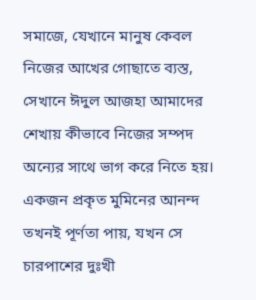সমাজে, যেখানে মানুষ কেবল নিজের আখের গোছাতে ব্যস্ত, সেখানে ঈদুল আজহা আমাদের শেখায় কীভাবে নিজের সম্পদ অন্যের সাথে ভাগ করে নিতে হয়। একজন প্রকৃত মুমিনের আনন্দ তখনই পূর্ণতা পায়, যখন সে চারপাশের দুঃখী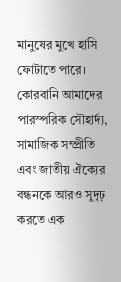মানুষের মুখে হাসি ফোটাতে পারে। কোরবানি আমাদের পারস্পরিক সৌহার্দ্য, সামাজিক সম্প্রীতি এবং জাতীয় ঐক্যের বন্ধনকে আরও সুদৃঢ় করতে এক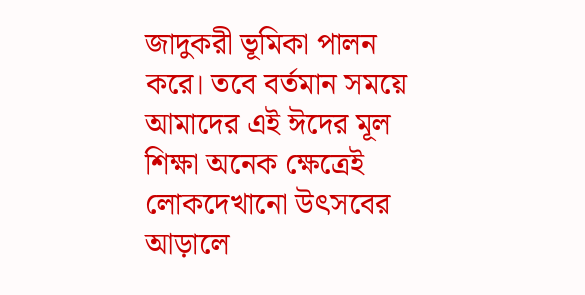জাদুকরী ভূমিকা পালন করে। তবে বর্তমান সময়ে আমাদের এই ঈদের মূল শিক্ষা অনেক ক্ষেত্রেই লোকদেখানো উৎসবের আড়ালে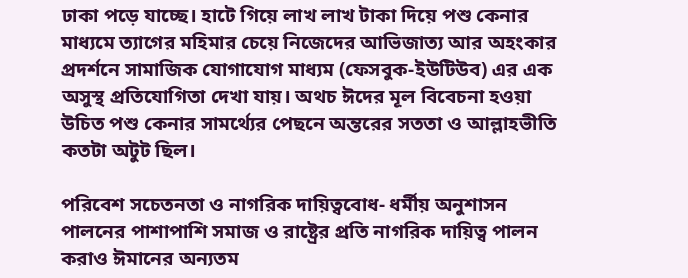ঢাকা পড়ে যাচ্ছে। হাটে গিয়ে লাখ লাখ টাকা দিয়ে পশু কেনার মাধ্যমে ত্যাগের মহিমার চেয়ে নিজেদের আভিজাত্য আর অহংকার প্রদর্শনে সামাজিক যোগাযোগ মাধ্যম (ফেসবুক-ইউটিউব) এর এক অসুস্থ প্রতিযোগিতা দেখা যায়। অথচ ঈদের মূল বিবেচনা হওয়া উচিত পশু কেনার সামর্থ্যের পেছনে অন্তরের সততা ও আল্লাহভীতি কতটা অটুট ছিল।

পরিবেশ সচেতনতা ও নাগরিক দায়িত্ববোধ- ধর্মীয় অনুশাসন পালনের পাশাপাশি সমাজ ও রাষ্ট্রের প্রতি নাগরিক দায়িত্ব পালন করাও ঈমানের অন্যতম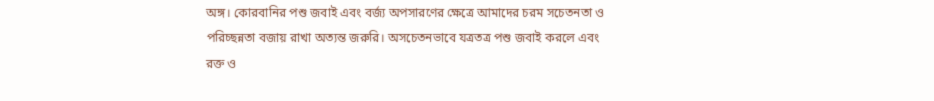অঙ্গ। কোরবানির পশু জবাই এবং বর্জ্য অপসারণের ক্ষেত্রে আমাদের চরম সচেতনতা ও পরিচ্ছন্নতা বজায় রাখা অত্যন্ত জরুরি। অসচেতনভাবে যত্রতত্র পশু জবাই করলে এবং রক্ত ও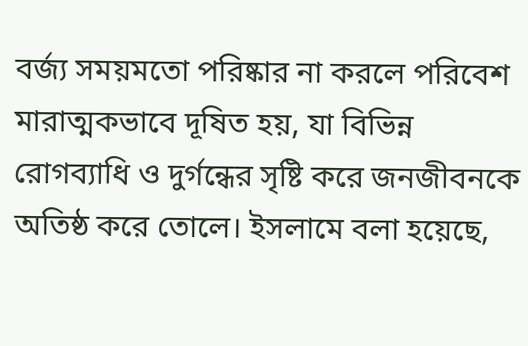বর্জ্য সময়মতো পরিষ্কার না করলে পরিবেশ মারাত্মকভাবে দূষিত হয়, যা বিভিন্ন রোগব্যাধি ও দুর্গন্ধের সৃষ্টি করে জনজীবনকে অতিষ্ঠ করে তোলে। ইসলামে বলা হয়েছে,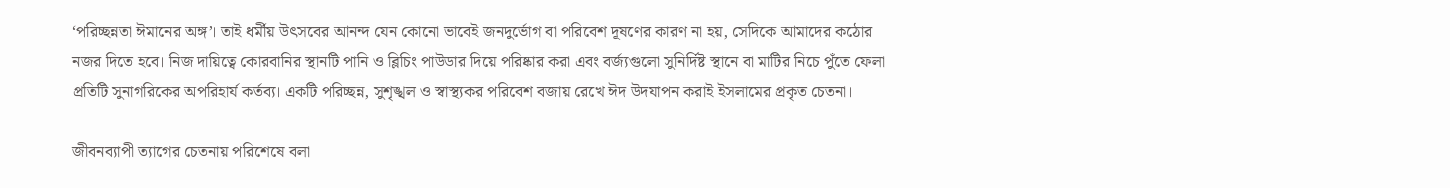‘পরিচ্ছন্নতা ঈমানের অঙ্গ’। তাই ধর্মীয় উৎসবের আনন্দ যেন কোনো ভাবেই জনদুর্ভোগ বা পরিবেশ দূষণের কারণ না হয়, সেদিকে আমাদের কঠোর নজর দিতে হবে। নিজ দায়িত্বে কোরবানির স্থানটি পানি ও ব্লিচিং পাউডার দিয়ে পরিষ্কার করা এবং বর্জ্যগুলো সুনির্দিষ্ট স্থানে বা মাটির নিচে পুঁতে ফেলা প্রতিটি সুনাগরিকের অপরিহার্য কর্তব্য। একটি পরিচ্ছন্ন, সুশৃঙ্খল ও স্বাস্থ্যকর পরিবেশ বজায় রেখে ঈদ উদযাপন করাই ইসলামের প্রকৃত চেতনা।

জীবনব্যাপী ত্যাগের চেতনায় পরিশেষে বলা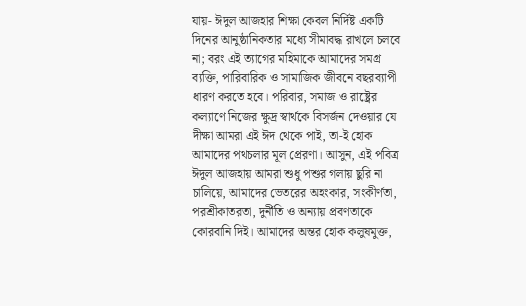যায়- ঈদুল আজহার শিক্ষা কেবল নির্দিষ্ট একটি দিনের আনুষ্ঠানিকতার মধ্যে সীমাবদ্ধ রাখলে চলবে না; বরং এই ত্যাগের মহিমাকে আমাদের সমগ্র ব্যক্তি, পারিবারিক ও সামাজিক জীবনে বছরব্যাপী ধারণ করতে হবে। পরিবার, সমাজ ও রাষ্ট্রের কল্যাণে নিজের ক্ষুদ্র স্বার্থকে বিসর্জন দেওয়ার যে দীক্ষা আমরা এই ঈদ থেকে পাই, তা-ই হোক আমাদের পথচলার মূল প্রেরণা। আসুন, এই পবিত্র ঈদুল আজহায় আমরা শুধু পশুর গলায় ছুরি না চালিয়ে, আমাদের ভেতরের অহংকার, সংকীর্ণতা, পরশ্রীকাতরতা, দুর্নীতি ও অন্যায় প্রবণতাকে কোরবানি দিই। আমাদের অন্তর হোক কলুষমুক্ত,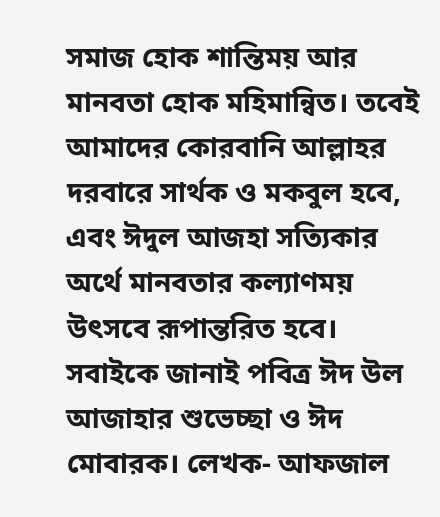সমাজ হোক শান্তিময় আর মানবতা হোক মহিমান্বিত। তবেই আমাদের কোরবানি আল্লাহর দরবারে সার্থক ও মকবুল হবে, এবং ঈদুল আজহা সত্যিকার অর্থে মানবতার কল্যাণময় উৎসবে রূপান্তরিত হবে। সবাইকে জানাই পবিত্র ঈদ উল আজাহার শুভেচ্ছা ও ঈদ মোবারক। লেখক- আফজাল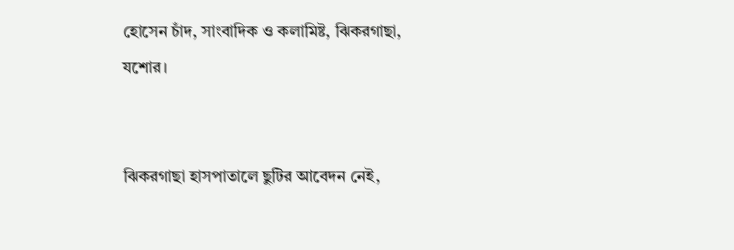হোসেন চাঁদ, সাংবাদিক ও কলামিষ্ট, ঝিকরগাছা, যশোর।


ঝিকরগাছা হাসপাতালে ছুটির আবেদন নেই,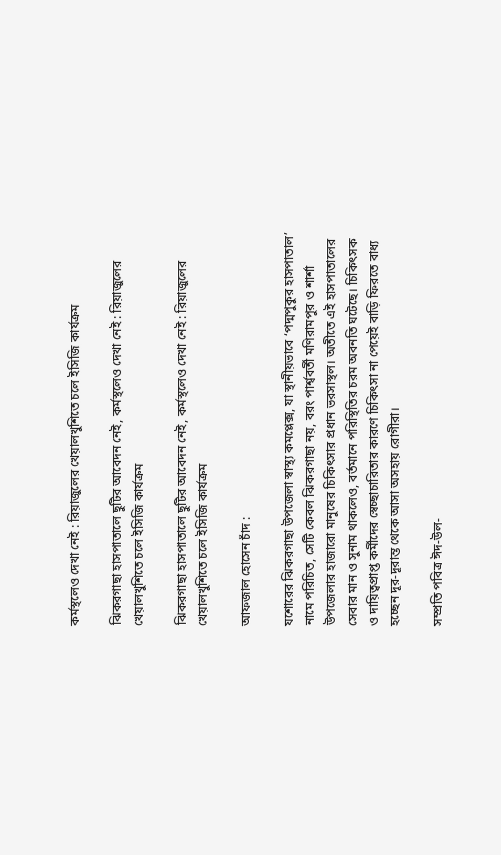কর্মস্থলেও দেখা নেই : রিয়াজুলের খেয়ালখুশিতে চলে ইসিজি কার্যক্রম

ঝিকরগাছা হাসপাতালে ছুটির আবেদন নেই, কর্মস্থলেও দেখা নেই : রিয়াজুলের খেয়ালখুশিতে চলে ইসিজি কার্যক্রম

ঝিকরগাছা হাসপাতালে ছুটির আবেদন নেই, কর্মস্থলেও দেখা নেই : রিয়াজুলের খেয়ালখুশিতে চলে ইসিজি কার্যক্রম

আফজাল হোসেন চাঁদ :

যশোরের ঝিকরগাছা উপজেলা স্বাস্থ্য কমপ্লেক্স, যা স্থানীয়ভাবে ‘পদ্মপুকুর হাসপাতাল’ নামে পরিচিত, সেটি কেবল ঝিকরগাছা নয়, বরং পার্শ্ববর্তী মণিরামপুর ও শার্শা উপজেলার হাজারো মানুষের চিকিৎসার প্রধান ভরসাস্থল। অতীতে এই হাসপাতালের সেবার মান ও সুনাম থাকলেও, বর্তমানে পরিস্থিতির চরম অবনতি ঘটেছে। চিকিৎসক ও দায়িত্বপ্রাপ্ত কর্মীদের স্বেচ্ছাচারিতার কারণে চিকিৎসা না পেয়েই বাড়ি ফিরতে বাধ্য হচ্ছেন দূর-দূরান্ত থেকে আসা অসহায় রোগীরা।

সম্প্রতি পবিত্র ঈদ-উল-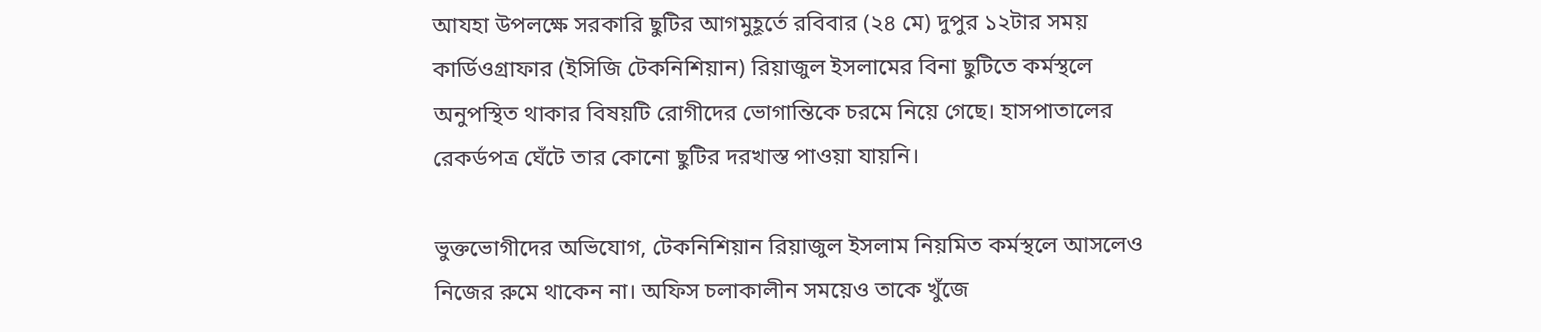আযহা উপলক্ষে সরকারি ছুটির আগমুহূর্তে রবিবার (২৪ মে) দুপুর ১২টার সময় কার্ডিওগ্রাফার (ইসিজি টেকনিশিয়ান) রিয়াজুল ইসলামের বিনা ছুটিতে কর্মস্থলে অনুপস্থিত থাকার বিষয়টি রোগীদের ভোগান্তিকে চরমে নিয়ে গেছে। হাসপাতালের রেকর্ডপত্র ঘেঁটে তার কোনো ছুটির দরখাস্ত পাওয়া যায়নি।

ভুক্তভোগীদের অভিযোগ, টেকনিশিয়ান রিয়াজুল ইসলাম নিয়মিত কর্মস্থলে আসলেও নিজের রুমে থাকেন না। অফিস চলাকালীন সময়েও তাকে খুঁজে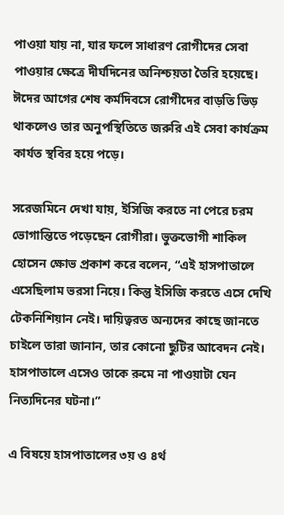পাওয়া যায় না, যার ফলে সাধারণ রোগীদের সেবা পাওয়ার ক্ষেত্রে দীর্ঘদিনের অনিশ্চয়তা তৈরি হয়েছে। ঈদের আগের শেষ কর্মদিবসে রোগীদের বাড়তি ভিড় থাকলেও তার অনুপস্থিতিতে জরুরি এই সেবা কার্যক্রম কার্যত স্থবির হয়ে পড়ে।

সরেজমিনে দেখা যায়, ইসিজি করতে না পেরে চরম ভোগান্তিতে পড়েছেন রোগীরা। ভুক্তভোগী শাকিল হোসেন ক্ষোভ প্রকাশ করে বলেন, “এই হাসপাতালে এসেছিলাম ভরসা নিয়ে। কিন্তু ইসিজি করতে এসে দেখি টেকনিশিয়ান নেই। দায়িত্বরত অন্যদের কাছে জানতে চাইলে তারা জানান, তার কোনো ছুটির আবেদন নেই। হাসপাতালে এসেও তাকে রুমে না পাওয়াটা যেন নিত্যদিনের ঘটনা।”

এ বিষয়ে হাসপাতালের ৩য় ও ৪র্থ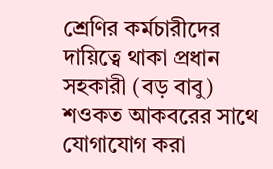শ্রেণির কর্মচারীদের দায়িত্বে থাকা প্রধান সহকারী (বড় বাবু) শওকত আকবরের সাথে যোগাযোগ করা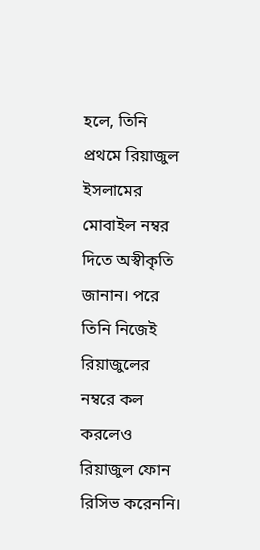হলে, তিনি প্রথমে রিয়াজুল ইসলামের মোবাইল নম্বর দিতে অস্বীকৃতি জানান। পরে তিনি নিজেই রিয়াজুলের নম্বরে কল করলেও রিয়াজুল ফোন রিসিভ করেননি।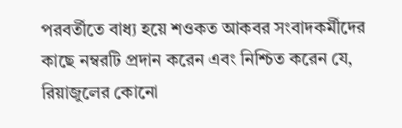পরবর্তীতে বাধ্য হয়ে শওকত আকবর সংবাদকর্মীদের কাছে নম্বরটি প্রদান করেন এবং নিশ্চিত করেন যে, রিয়াজুলের কোনো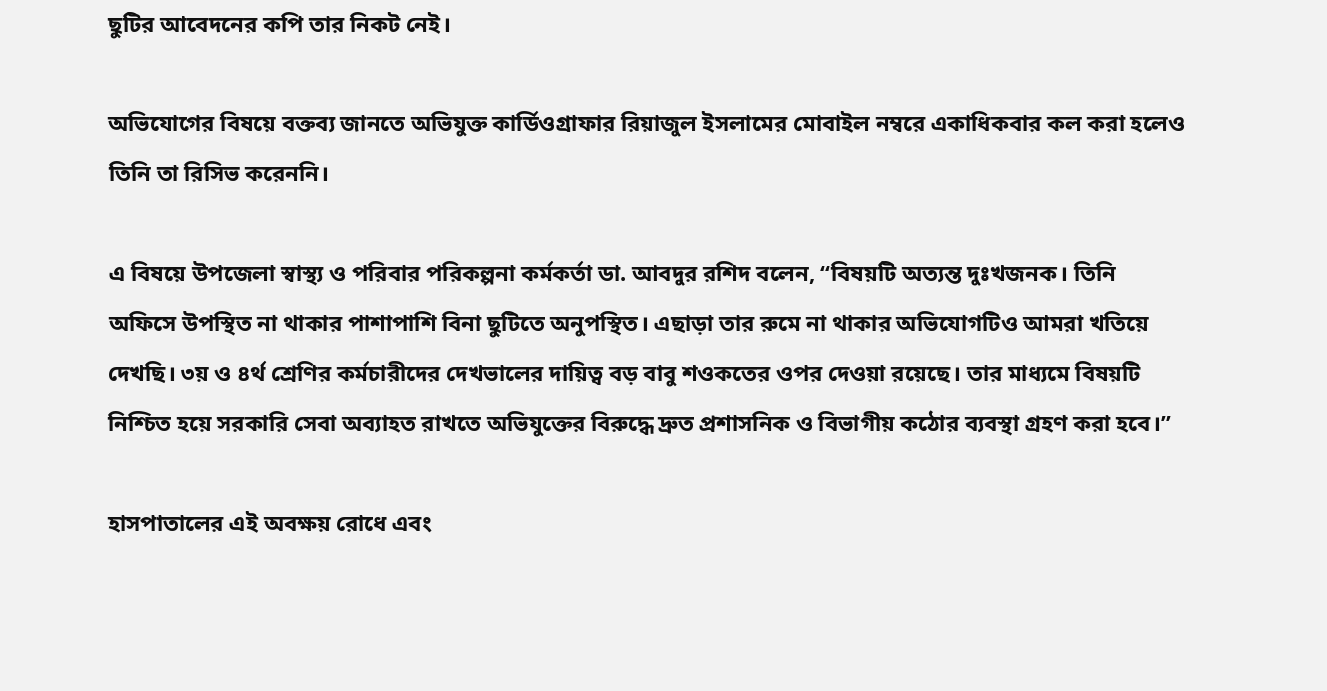ছুটির আবেদনের কপি তার নিকট নেই।

অভিযোগের বিষয়ে বক্তব্য জানতে অভিযুক্ত কার্ডিওগ্রাফার রিয়াজুল ইসলামের মোবাইল নম্বরে একাধিকবার কল করা হলেও তিনি তা রিসিভ করেননি।

এ বিষয়ে উপজেলা স্বাস্থ্য ও পরিবার পরিকল্পনা কর্মকর্তা ডা. আবদুর রশিদ বলেন, “বিষয়টি অত্যন্ত দুঃখজনক। তিনি অফিসে উপস্থিত না থাকার পাশাপাশি বিনা ছুটিতে অনুপস্থিত। এছাড়া তার রুমে না থাকার অভিযোগটিও আমরা খতিয়ে দেখছি। ৩য় ও ৪র্থ শ্রেণির কর্মচারীদের দেখভালের দায়িত্ব বড় বাবু শওকতের ওপর দেওয়া রয়েছে। তার মাধ্যমে বিষয়টি নিশ্চিত হয়ে সরকারি সেবা অব্যাহত রাখতে অভিযুক্তের বিরুদ্ধে দ্রুত প্রশাসনিক ও বিভাগীয় কঠোর ব্যবস্থা গ্রহণ করা হবে।”

হাসপাতালের এই অবক্ষয় রোধে এবং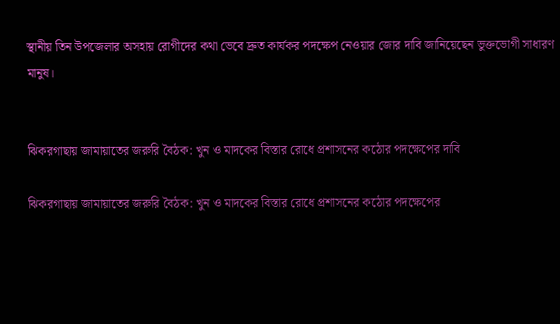স্থানীয় তিন উপজেলার অসহায় রোগীদের কথা ভেবে দ্রুত কার্যকর পদক্ষেপ নেওয়ার জোর দাবি জানিয়েছেন ভুক্তভোগী সাধারণ মানুষ।


ঝিকরগাছায় জামায়াতের জরুরি বৈঠক: খুন ও মাদকের বিস্তার রোধে প্রশাসনের কঠোর পদক্ষেপের দাবি

ঝিকরগাছায় জামায়াতের জরুরি বৈঠক: খুন ও মাদকের বিস্তার রোধে প্রশাসনের কঠোর পদক্ষেপের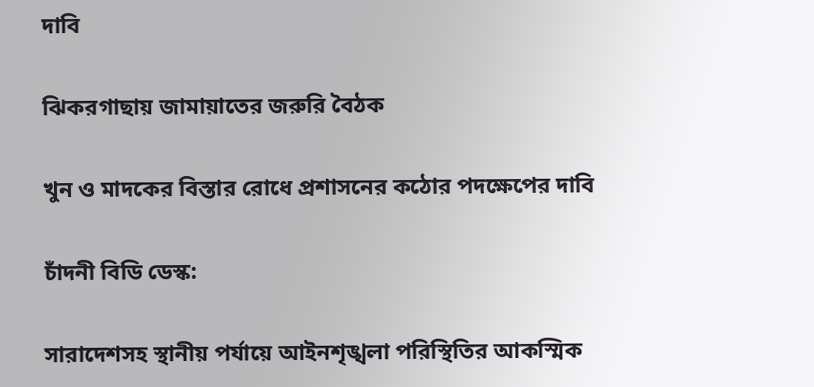দাবি

ঝিকরগাছায় জামায়াতের জরুরি বৈঠক

খুন ও মাদকের বিস্তার রোধে প্রশাসনের কঠোর পদক্ষেপের দাবি

চাঁদনী বিডি ডেস্ক:

সারাদেশসহ স্থানীয় পর্যায়ে আইনশৃঙ্খলা পরিস্থিতির আকস্মিক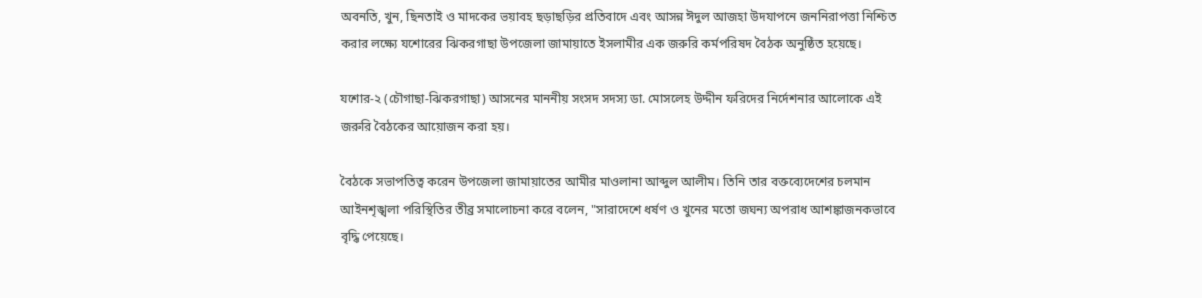অবনতি, খুন, ছিনতাই ও মাদকের ভয়াবহ ছড়াছড়ির প্রতিবাদে এবং আসন্ন ঈদুল আজহা উদযাপনে জননিরাপত্তা নিশ্চিত করার লক্ষ্যে যশোরের ঝিকরগাছা উপজেলা জামায়াতে ইসলামীর এক জরুরি কর্মপরিষদ বৈঠক অনুষ্ঠিত হয়েছে।

যশোর-২ (চৌগাছা-ঝিকরগাছা) আসনের মাননীয় সংসদ সদস্য ডা. মোসলেহ উদ্দীন ফরিদের নির্দেশনার আলোকে এই জরুরি বৈঠকের আয়োজন করা হয়।

বৈঠকে সভাপতিত্ব করেন উপজেলা জামায়াতের আমীর মাওলানা আব্দুল আলীম। তিনি তার বক্তব্যে‌দেশের চলমান আইনশৃঙ্খলা পরিস্থিতির তীব্র সমালোচনা করে বলেন, "সারাদেশে ধর্ষণ ও খুনের মতো জঘন্য অপরাধ আশঙ্কাজনকভাবে বৃদ্ধি পেয়েছে।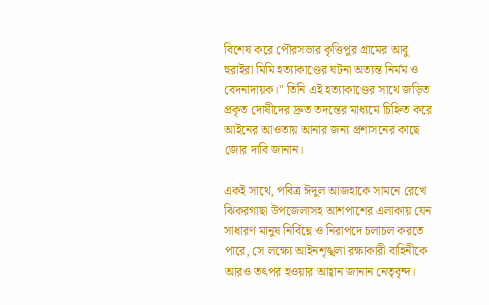বিশেষ করে পৌরসভার কৃত্তিপুর গ্রামের আবু হুরাইরা মিমি হত্যাকাণ্ডের ঘটনা অত্যন্ত নির্মম ও বেদনাদায়ক।" তিনি এই হত্যাকাণ্ডের সাথে জড়িত প্রকৃত দোষীদের দ্রুত তদন্তের মাধ্যমে চিহ্নিত করে আইনের আওতায় আনার জন্য প্রশাসনের কাছে জোর দাবি জানান।

একই সাথে, পবিত্র ঈদুল আজহাকে সামনে রেখে ঝিকরগাছা উপজেলাসহ আশপাশের এলাকায় যেন সাধারণ মানুষ নির্বিঘ্নে ও নিরাপদে চলাচল করতে পারে, সে লক্ষ্যে আইনশৃঙ্খলা রক্ষাকারী বাহিনীকে আরও তৎপর হওয়ার আহ্বান জানান নেতৃবৃন্দ।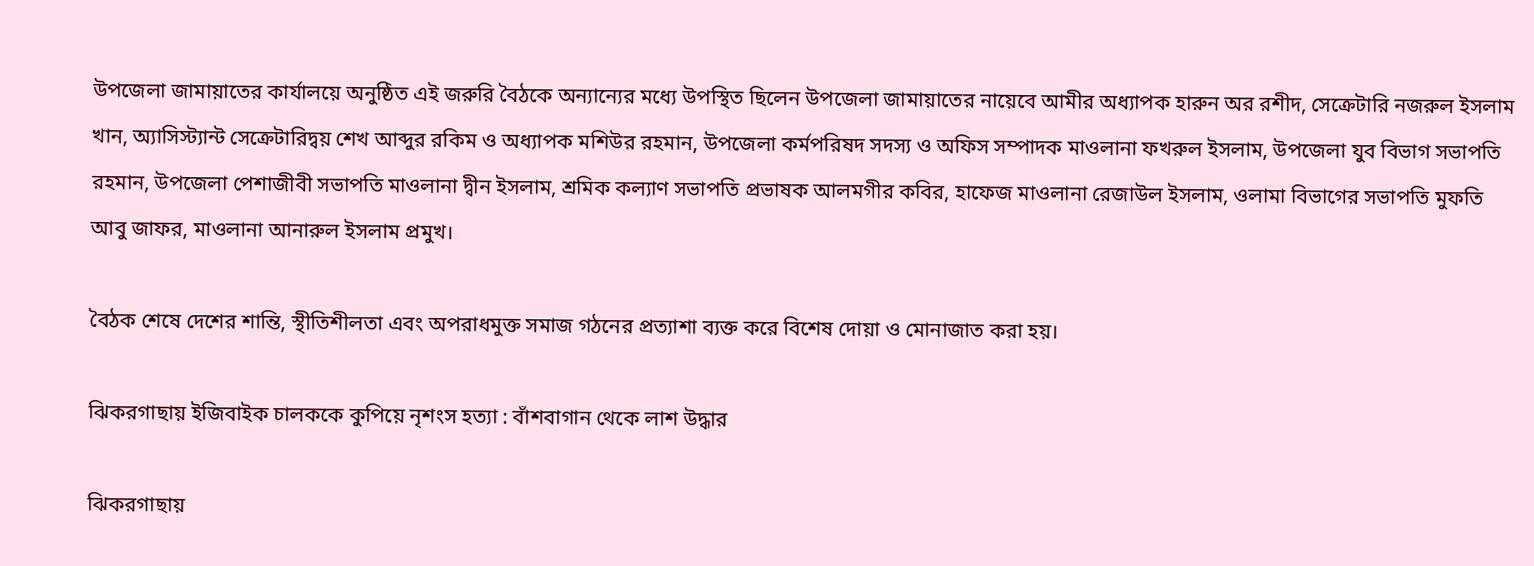উপজেলা জামায়াতের কার্যালয়ে অনুষ্ঠিত এই জরুরি বৈঠকে অন্যান্যের মধ্যে উপস্থিত ছিলেন উপজেলা জামায়াতের নায়েবে আমীর অধ্যাপক হারুন অর রশীদ, সেক্রেটারি নজরুল ইসলাম খান, অ্যাসিস্ট্যান্ট সেক্রেটারিদ্বয় শেখ আব্দুর রকিম ও অধ্যাপক মশিউর রহমান, উপজেলা কর্মপরিষদ সদস্য ও অফিস সম্পাদক মাওলানা ফখরুল ইসলাম, উপজেলা যুব বিভাগ সভাপতি রহমান, উপজেলা পেশাজীবী সভাপতি মাওলানা দ্বীন ইসলাম, শ্রমিক কল্যাণ সভাপতি প্রভাষক আলমগীর কবির, হাফেজ মাওলানা রেজাউল ইসলাম, ওলামা বিভাগের সভাপতি মুফতি আবু জাফর, মাওলানা আনারুল ইসলাম প্রমুখ।

বৈঠক শেষে দেশের শান্তি, স্থীতিশীলতা এবং অপরাধমুক্ত সমাজ গঠনের প্রত্যাশা ব্যক্ত করে বিশেষ দোয়া ও মোনাজাত করা হয়।

ঝিকরগাছায় ইজিবাইক চালককে কুপিয়ে নৃশংস হত্যা : বাঁশবাগান থেকে লাশ উদ্ধার

ঝিকরগাছায়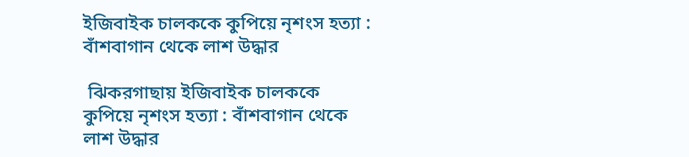ইজিবাইক চালককে কুপিয়ে নৃশংস হত্যা : বাঁশবাগান থেকে লাশ উদ্ধার

 ঝিকরগাছায় ইজিবাইক চালককে কুপিয়ে নৃশংস হত্যা : বাঁশবাগান থেকে লাশ উদ্ধার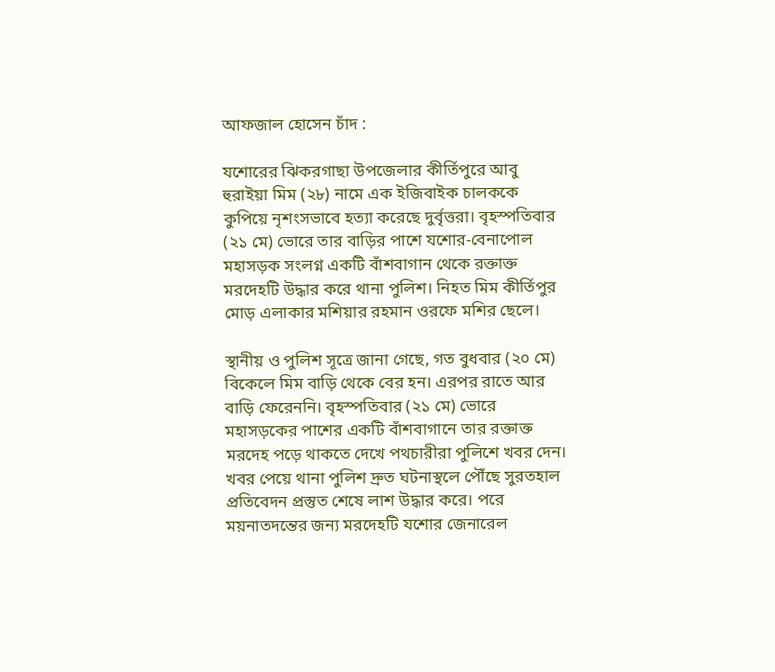আফজাল হোসেন চাঁদ :

যশোরের ঝিকরগাছা উপজেলার কীর্তিপুরে আবু হুরাইয়া মিম (২৮) নামে এক ইজিবাইক চালককে কুপিয়ে নৃশংসভাবে হত্যা করেছে দুর্বৃত্তরা। বৃহস্পতিবার (২১ মে) ভোরে তার বাড়ির পাশে যশোর-বেনাপোল মহাসড়ক সংলগ্ন একটি বাঁশবাগান থেকে রক্তাক্ত মরদেহটি উদ্ধার করে থানা পুলিশ। নিহত মিম কীর্তিপুর মোড় এলাকার মশিয়ার রহমান ওরফে মশির ছেলে।

স্থানীয় ও পুলিশ সূত্রে জানা গেছে, গত বুধবার (২০ মে) বিকেলে মিম বাড়ি থেকে বের হন। এরপর রাতে আর বাড়ি ফেরেননি। বৃহস্পতিবার (২১ মে) ভোরে মহাসড়কের পাশের একটি বাঁশবাগানে তার রক্তাক্ত মরদেহ পড়ে থাকতে দেখে পথচারীরা পুলিশে খবর দেন। খবর পেয়ে থানা পুলিশ দ্রুত ঘটনাস্থলে পৌঁছে সুরতহাল প্রতিবেদন প্রস্তুত শেষে লাশ উদ্ধার করে। পরে ময়নাতদন্তের জন্য মরদেহটি যশোর জেনারেল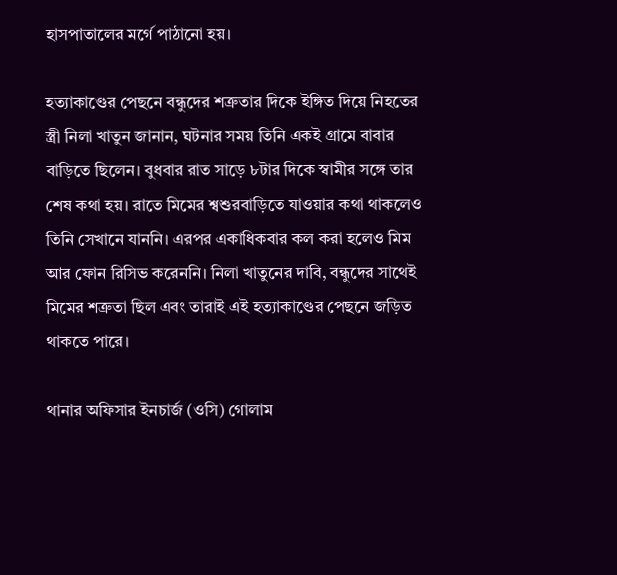হাসপাতালের মর্গে পাঠানো হয়।

হত্যাকাণ্ডের পেছনে বন্ধুদের শত্রুতার দিকে ইঙ্গিত দিয়ে নিহতের স্ত্রী নিলা খাতুন জানান, ঘটনার সময় তিনি একই গ্রামে বাবার বাড়িতে ছিলেন। বুধবার রাত সাড়ে ৮টার দিকে স্বামীর সঙ্গে তার শেষ কথা হয়। রাতে মিমের শ্বশুরবাড়িতে যাওয়ার কথা থাকলেও তিনি সেখানে যাননি। এরপর একাধিকবার কল করা হলেও মিম আর ফোন রিসিভ করেননি। নিলা খাতুনের দাবি, বন্ধুদের সাথেই মিমের শত্রুতা ছিল এবং তারাই এই হত্যাকাণ্ডের পেছনে জড়িত থাকতে পারে।

থানার অফিসার ইনচার্জ (ওসি) গোলাম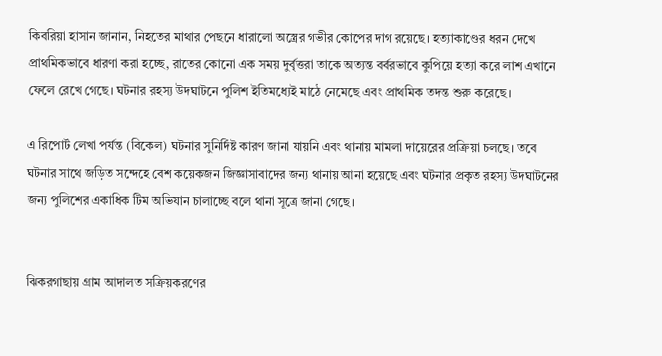কিবরিয়া হাসান জানান, নিহতের মাথার পেছনে ধারালো অস্ত্রের গভীর কোপের দাগ রয়েছে। হত্যাকাণ্ডের ধরন দেখে প্রাথমিকভাবে ধারণা করা হচ্ছে, রাতের কোনো এক সময় দুর্বৃত্তরা তাকে অত্যন্ত বর্বরভাবে কুপিয়ে হত্যা করে লাশ এখানে ফেলে রেখে গেছে। ঘটনার রহস্য উদঘাটনে পুলিশ ইতিমধ্যেই মাঠে নেমেছে এবং প্রাথমিক তদন্ত শুরু করেছে।

এ রিপোর্ট লেখা পর্যন্ত (বিকেল) ঘটনার সুনির্দিষ্ট কারণ জানা যায়নি এবং থানায় মামলা দায়েরের প্রক্রিয়া চলছে। তবে ঘটনার সাথে জড়িত সন্দেহে বেশ কয়েকজন জিজ্ঞাসাবাদের জন্য থানায় আনা হয়েছে এবং ঘটনার প্রকৃত রহস্য উদঘাটনের জন্য পুলিশের একাধিক টিম অভিযান চালাচ্ছে বলে থানা সূত্রে জানা গেছে।


ঝিকরগাছায় গ্রাম আদালত সক্রিয়করণের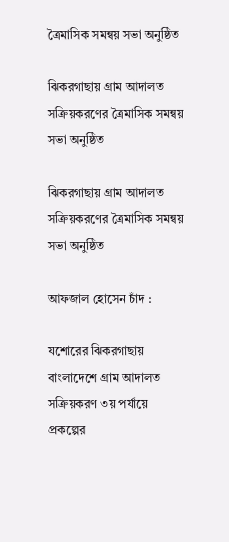ত্রৈমাসিক সমন্বয় সভা অনুষ্ঠিত

ঝিকরগাছায় গ্রাম আদালত সক্রিয়করণের ত্রৈমাসিক সমন্বয় সভা অনুষ্ঠিত

ঝিকরগাছায় গ্রাম আদালত সক্রিয়করণের ত্রৈমাসিক সমন্বয় সভা অনুষ্ঠিত

আফজাল হোসেন চাঁদ :

যশোরের ঝিকরগাছায় বাংলাদেশে গ্রাম আদালত সক্রিয়করণ ৩য় পর্যায়ে প্রকল্পের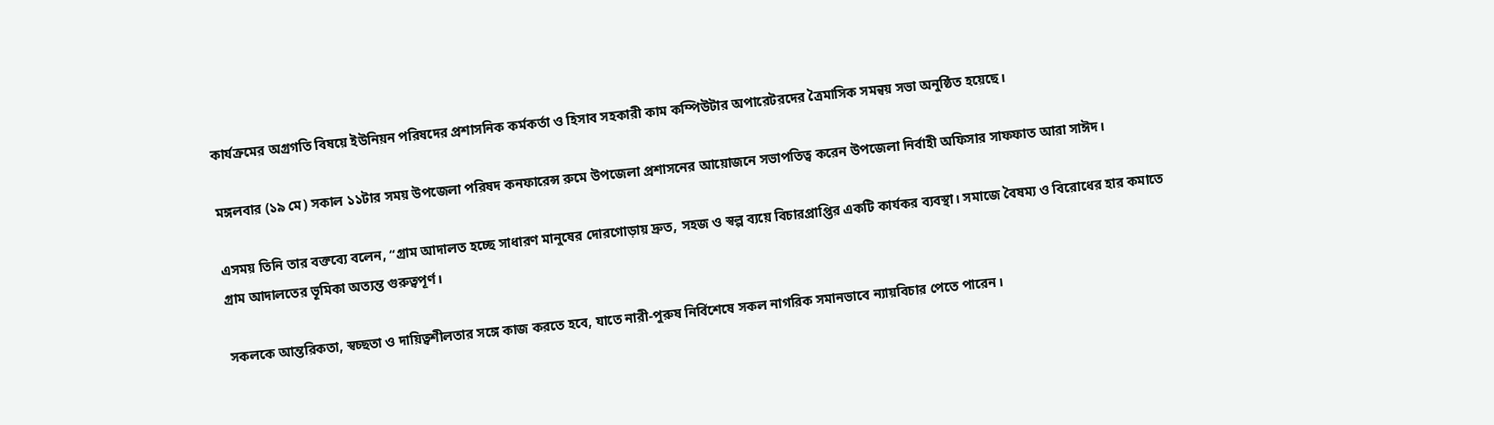কার্যক্রমের অগ্রগতি বিষয়ে ইউনিয়ন পরিষদের প্রশাসনিক কর্মকর্তা ও হিসাব সহকারী কাম কম্পিউটার অপারেটরদের ত্রৈমাসিক সমন্বয় সভা অনুষ্ঠিত হয়েছে।

মঙ্গলবার (১৯ মে) সকাল ১১টার সময় উপজেলা পরিষদ কনফারেন্স রুমে উপজেলা প্রশাসনের আয়োজনে সভাপতিত্ব করেন উপজেলা নির্বাহী অফিসার সাফফাত আরা সাঈদ।

এসময় তিনি তার বক্তব্যে বলেন, “গ্রাম আদালত হচ্ছে সাধারণ মানুষের দোরগোড়ায় দ্রুত, সহজ ও স্বল্প ব্যয়ে বিচারপ্রাপ্তির একটি কার্যকর ব্যবস্থা। সমাজে বৈষম্য ও বিরোধের হার কমাতে গ্রাম আদালতের ভূমিকা অত্যন্ত গুরুত্বপূর্ণ।

সকলকে আন্তরিকতা, স্বচ্ছতা ও দায়িত্বশীলতার সঙ্গে কাজ করতে হবে, যাতে নারী-পুরুষ নির্বিশেষে সকল নাগরিক সমানভাবে ন্যায়বিচার পেতে পারেন।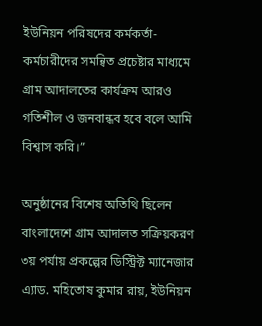ইউনিয়ন পরিষদের কর্মকর্তা-কর্মচারীদের সমন্বিত প্রচেষ্টার মাধ্যমে গ্রাম আদালতের কার্যক্রম আরও গতিশীল ও জনবান্ধব হবে বলে আমি বিশ্বাস করি।”

অনুষ্ঠানের বিশেষ অতিথি ছিলেন বাংলাদেশে গ্রাম আদালত সক্রিয়করণ ৩য় পর্যায় প্রকল্পের ডিস্ট্রিক্ট ম্যানেজার এ্যাড. মহিতোষ কুমার রায়, ইউনিয়ন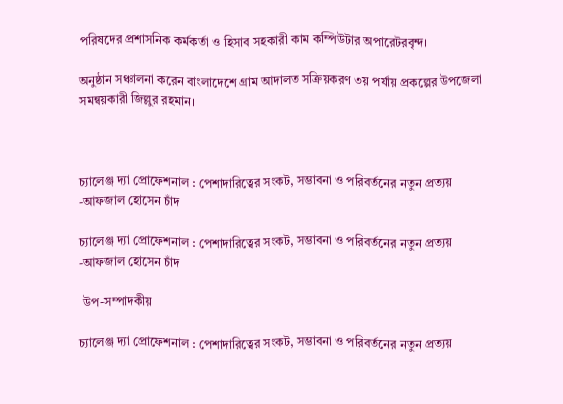পরিষদের প্রশাসনিক কর্মকর্তা ও হিসাব সহকারী কাম কম্পিউটার অপারেটরবৃন্দ।

অনুষ্ঠান সঞ্চালনা করেন বাংলাদেশে গ্রাম আদালত সক্রিয়করণ ৩য় পর্যায় প্রকল্পের উপজেলা সমন্বয়কারী জিল্লুর রহমান।



চ্যালেঞ্জ দ্যা প্রোফেশনাল : পেশাদারিত্বের সংকট, সম্ভাবনা ও পরিবর্তনের নতুন প্রত্যয়  -আফজাল হোসেন চাঁদ

চ্যালেঞ্জ দ্যা প্রোফেশনাল : পেশাদারিত্বের সংকট, সম্ভাবনা ও পরিবর্তনের নতুন প্রত্যয় -আফজাল হোসেন চাঁদ

 উপ-সম্পাদকীয়

চ্যালেঞ্জ দ্যা প্রোফেশনাল : পেশাদারিত্বের সংকট, সম্ভাবনা ও পরিবর্তনের নতুন প্রত্যয়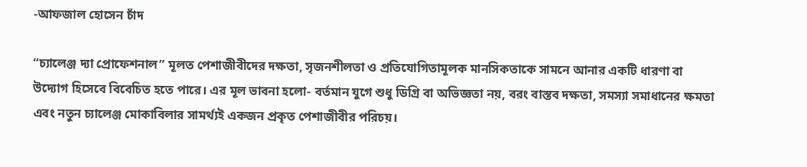-আফজাল হোসেন চাঁদ

“চ্যালেঞ্জ দ্যা প্রোফেশনাল” মূলত পেশাজীবীদের দক্ষতা, সৃজনশীলতা ও প্রতিযোগিতামূলক মানসিকতাকে সামনে আনার একটি ধারণা বা উদ্যোগ হিসেবে বিবেচিত হতে পারে। এর মূল ভাবনা হলো- বর্তমান যুগে শুধু ডিগ্রি বা অভিজ্ঞতা নয়, বরং বাস্তব দক্ষতা, সমস্যা সমাধানের ক্ষমতা এবং নতুন চ্যালেঞ্জ মোকাবিলার সামর্থ্যই একজন প্রকৃত পেশাজীবীর পরিচয়।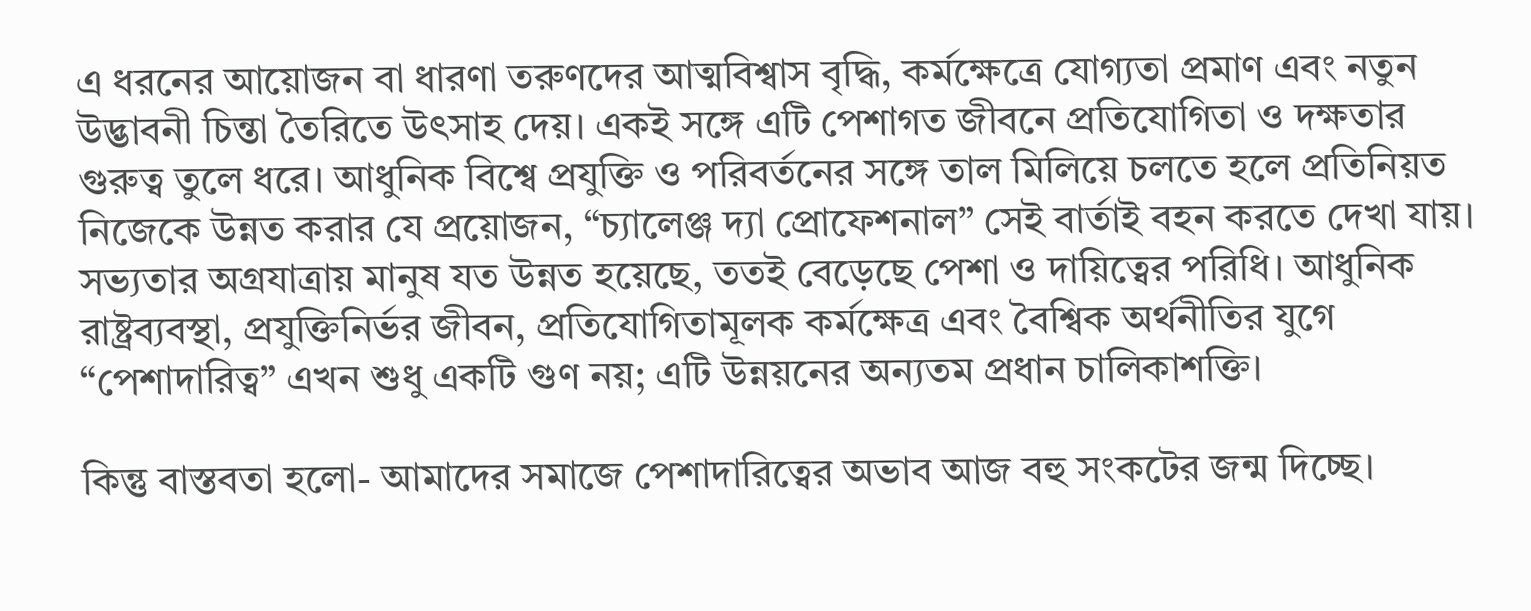এ ধরনের আয়োজন বা ধারণা তরুণদের আত্মবিশ্বাস বৃদ্ধি, কর্মক্ষেত্রে যোগ্যতা প্রমাণ এবং নতুন উদ্ভাবনী চিন্তা তৈরিতে উৎসাহ দেয়। একই সঙ্গে এটি পেশাগত জীবনে প্রতিযোগিতা ও দক্ষতার গুরুত্ব তুলে ধরে। আধুনিক বিশ্বে প্রযুক্তি ও পরিবর্তনের সঙ্গে তাল মিলিয়ে চলতে হলে প্রতিনিয়ত নিজেকে উন্নত করার যে প্রয়োজন, “চ্যালেঞ্জ দ্যা প্রোফেশনাল” সেই বার্তাই বহন করতে দেখা যায়। সভ্যতার অগ্রযাত্রায় মানুষ যত উন্নত হয়েছে, ততই বেড়েছে পেশা ও দায়িত্বের পরিধি। আধুনিক রাষ্ট্রব্যবস্থা, প্রযুক্তিনির্ভর জীবন, প্রতিযোগিতামূলক কর্মক্ষেত্র এবং বৈশ্বিক অর্থনীতির যুগে “পেশাদারিত্ব” এখন শুধু একটি গুণ নয়; এটি উন্নয়নের অন্যতম প্রধান চালিকাশক্তি।

কিন্তু বাস্তবতা হলো- আমাদের সমাজে পেশাদারিত্বের অভাব আজ বহু সংকটের জন্ম দিচ্ছে।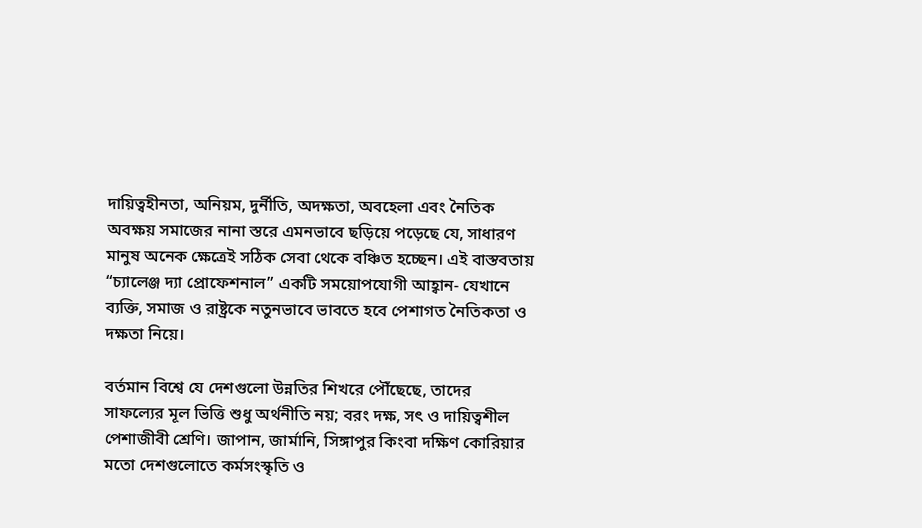দায়িত্বহীনতা, অনিয়ম, দুর্নীতি, অদক্ষতা, অবহেলা এবং নৈতিক অবক্ষয় সমাজের নানা স্তরে এমনভাবে ছড়িয়ে পড়েছে যে, সাধারণ মানুষ অনেক ক্ষেত্রেই সঠিক সেবা থেকে বঞ্চিত হচ্ছেন। এই বাস্তবতায় “চ্যালেঞ্জ দ্যা প্রোফেশনাল” একটি সময়োপযোগী আহ্বান- যেখানে ব্যক্তি, সমাজ ও রাষ্ট্রকে নতুনভাবে ভাবতে হবে পেশাগত নৈতিকতা ও দক্ষতা নিয়ে।

বর্তমান বিশ্বে যে দেশগুলো উন্নতির শিখরে পৌঁছেছে, তাদের সাফল্যের মূল ভিত্তি শুধু অর্থনীতি নয়; বরং দক্ষ, সৎ ও দায়িত্বশীল পেশাজীবী শ্রেণি। জাপান, জার্মানি, সিঙ্গাপুর কিংবা দক্ষিণ কোরিয়ার মতো দেশগুলোতে কর্মসংস্কৃতি ও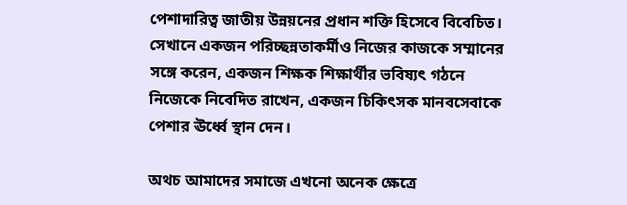পেশাদারিত্ব জাতীয় উন্নয়নের প্রধান শক্তি হিসেবে বিবেচিত। সেখানে একজন পরিচ্ছন্নতাকর্মীও নিজের কাজকে সম্মানের সঙ্গে করেন, একজন শিক্ষক শিক্ষার্থীর ভবিষ্যৎ গঠনে নিজেকে নিবেদিত রাখেন, একজন চিকিৎসক মানবসেবাকে পেশার ঊর্ধ্বে স্থান দেন।

অথচ আমাদের সমাজে এখনো অনেক ক্ষেত্রে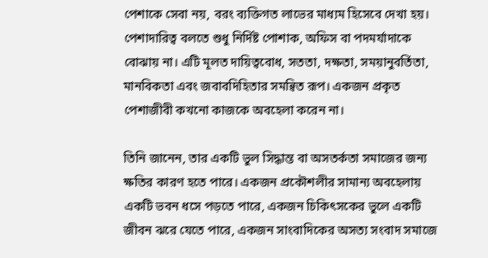পেশাকে সেবা নয়, বরং ব্যক্তিগত লাভের মাধ্যম হিসেবে দেখা হয়। পেশাদারিত্ব বলতে শুধু নির্দিষ্ট পোশাক, অফিস বা পদমর্যাদাকে বোঝায় না। এটি মূলত দায়িত্ববোধ, সততা, দক্ষতা, সময়ানুবর্তিতা, মানবিকতা এবং জবাবদিহিতার সমন্বিত রূপ। একজন প্রকৃত পেশাজীবী কখনো কাজকে অবহেলা করেন না।

তিনি জানেন, তার একটি ভুল সিদ্ধান্ত বা অসতর্কতা সমাজের জন্য ক্ষতির কারণ হতে পারে। একজন প্রকৌশলীর সামান্য অবহেলায় একটি ভবন ধসে পড়তে পারে, একজন চিকিৎসকের ভুলে একটি জীবন ঝরে যেতে পারে, একজন সাংবাদিকের অসত্য সংবাদ সমাজে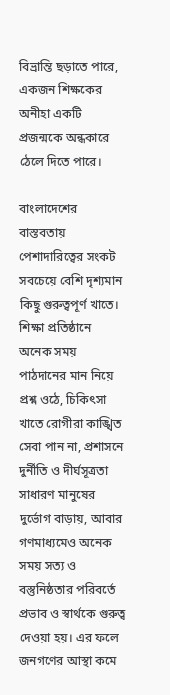বিভ্রান্তি ছড়াতে পারে, একজন শিক্ষকের অনীহা একটি প্রজন্মকে অন্ধকারে ঠেলে দিতে পারে।

বাংলাদেশের বাস্তবতায় পেশাদারিত্বের সংকট সবচেয়ে বেশি দৃশ্যমান কিছু গুরুত্বপূর্ণ খাতে। শিক্ষা প্রতিষ্ঠানে অনেক সময় পাঠদানের মান নিয়ে প্রশ্ন ওঠে, চিকিৎসা খাতে রোগীরা কাঙ্খিত সেবা পান না, প্রশাসনে দুর্নীতি ও দীর্ঘসূত্রতা সাধারণ মানুষের দুর্ভোগ বাড়ায়, আবার গণমাধ্যমেও অনেক সময় সত্য ও বস্তুনিষ্ঠতার পরিবর্তে প্রভাব ও স্বার্থকে গুরুত্ব দেওয়া হয়। এর ফলে জনগণের আস্থা কমে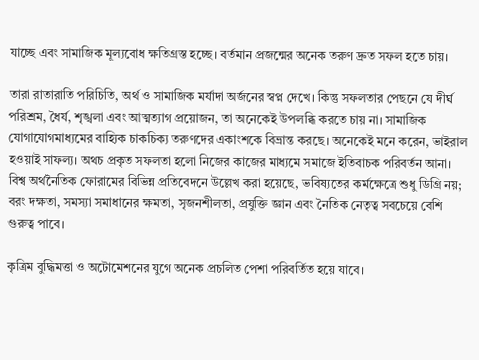যাচ্ছে এবং সামাজিক মূল্যবোধ ক্ষতিগ্রস্ত হচ্ছে। বর্তমান প্রজন্মের অনেক তরুণ দ্রুত সফল হতে চায়।

তারা রাতারাতি পরিচিতি, অর্থ ও সামাজিক মর্যাদা অর্জনের স্বপ্ন দেখে। কিন্তু সফলতার পেছনে যে দীর্ঘ পরিশ্রম, ধৈর্য, শৃঙ্খলা এবং আত্মত্যাগ প্রয়োজন, তা অনেকেই উপলব্ধি করতে চায় না। সামাজিক যোগাযোগমাধ্যমের বাহ্যিক চাকচিক্য তরুণদের একাংশকে বিভ্রান্ত করছে। অনেকেই মনে করেন, ভাইরাল হওয়াই সাফল্য। অথচ প্রকৃত সফলতা হলো নিজের কাজের মাধ্যমে সমাজে ইতিবাচক পরিবর্তন আনা। বিশ্ব অর্থনৈতিক ফোরামের বিভিন্ন প্রতিবেদনে উল্লেখ করা হয়েছে, ভবিষ্যতের কর্মক্ষেত্রে শুধু ডিগ্রি নয়; বরং দক্ষতা, সমস্যা সমাধানের ক্ষমতা, সৃজনশীলতা, প্রযুক্তি জ্ঞান এবং নৈতিক নেতৃত্ব সবচেয়ে বেশি গুরুত্ব পাবে।

কৃত্রিম বুদ্ধিমত্তা ও অটোমেশনের যুগে অনেক প্রচলিত পেশা পরিবর্তিত হয়ে যাবে।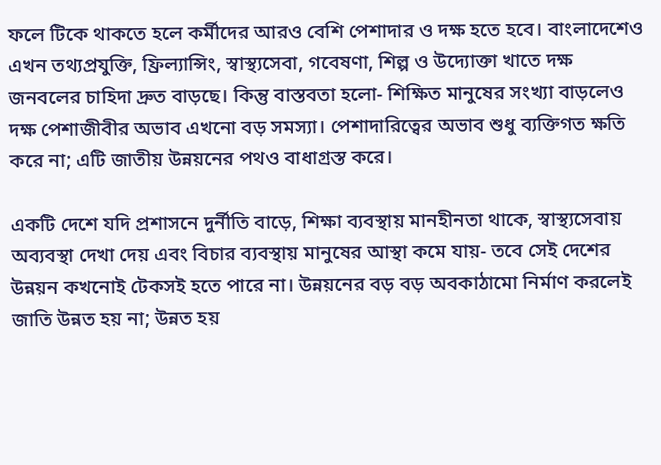ফলে টিকে থাকতে হলে কর্মীদের আরও বেশি পেশাদার ও দক্ষ হতে হবে। বাংলাদেশেও এখন তথ্যপ্রযুক্তি, ফ্রিল্যান্সিং, স্বাস্থ্যসেবা, গবেষণা, শিল্প ও উদ্যোক্তা খাতে দক্ষ জনবলের চাহিদা দ্রুত বাড়ছে। কিন্তু বাস্তবতা হলো- শিক্ষিত মানুষের সংখ্যা বাড়লেও দক্ষ পেশাজীবীর অভাব এখনো বড় সমস্যা। পেশাদারিত্বের অভাব শুধু ব্যক্তিগত ক্ষতি করে না; এটি জাতীয় উন্নয়নের পথও বাধাগ্রস্ত করে।

একটি দেশে যদি প্রশাসনে দুর্নীতি বাড়ে, শিক্ষা ব্যবস্থায় মানহীনতা থাকে, স্বাস্থ্যসেবায় অব্যবস্থা দেখা দেয় এবং বিচার ব্যবস্থায় মানুষের আস্থা কমে যায়- তবে সেই দেশের উন্নয়ন কখনোই টেকসই হতে পারে না। উন্নয়নের বড় বড় অবকাঠামো নির্মাণ করলেই জাতি উন্নত হয় না; উন্নত হয়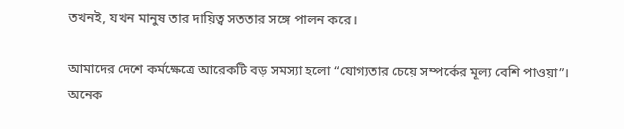তখনই, যখন মানুষ তার দায়িত্ব সততার সঙ্গে পালন করে।

আমাদের দেশে কর্মক্ষেত্রে আরেকটি বড় সমস্যা হলো “যোগ্যতার চেয়ে সম্পর্কের মূল্য বেশি পাওয়া”। অনেক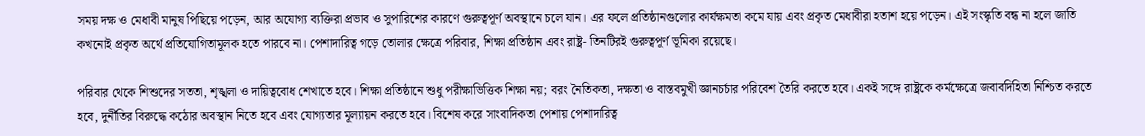সময় দক্ষ ও মেধাবী মানুষ পিছিয়ে পড়েন, আর অযোগ্য ব্যক্তিরা প্রভাব ও সুপারিশের কারণে গুরুত্বপূর্ণ অবস্থানে চলে যান। এর ফলে প্রতিষ্ঠানগুলোর কার্যক্ষমতা কমে যায় এবং প্রকৃত মেধাবীরা হতাশ হয়ে পড়েন। এই সংস্কৃতি বন্ধ না হলে জাতি কখনোই প্রকৃত অর্থে প্রতিযোগিতামূলক হতে পারবে না। পেশাদারিত্ব গড়ে তোলার ক্ষেত্রে পরিবার, শিক্ষা প্রতিষ্ঠান এবং রাষ্ট্র- তিনটিরই গুরুত্বপূর্ণ ভূমিকা রয়েছে।

পরিবার থেকে শিশুদের সততা, শৃঙ্খলা ও দায়িত্ববোধ শেখাতে হবে। শিক্ষা প্রতিষ্ঠানে শুধু পরীক্ষাভিত্তিক শিক্ষা নয়; বরং নৈতিকতা, দক্ষতা ও বাস্তবমুখী জ্ঞানচর্চার পরিবেশ তৈরি করতে হবে। একই সঙ্গে রাষ্ট্রকে কর্মক্ষেত্রে জবাবদিহিতা নিশ্চিত করতে হবে, দুর্নীতির বিরুদ্ধে কঠোর অবস্থান নিতে হবে এবং যোগ্যতার মূল্যায়ন করতে হবে। বিশেষ করে সাংবাদিকতা পেশায় পেশাদারিত্ব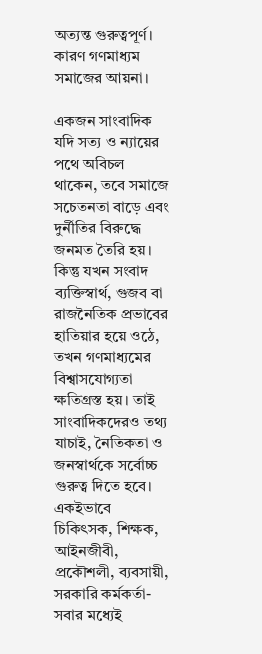অত্যন্ত গুরুত্বপূর্ণ। কারণ গণমাধ্যম সমাজের আয়না।

একজন সাংবাদিক যদি সত্য ও ন্যায়ের পথে অবিচল থাকেন, তবে সমাজে সচেতনতা বাড়ে এবং দুর্নীতির বিরুদ্ধে জনমত তৈরি হয়। কিন্তু যখন সংবাদ ব্যক্তিস্বার্থ, গুজব বা রাজনৈতিক প্রভাবের হাতিয়ার হয়ে ওঠে, তখন গণমাধ্যমের বিশ্বাসযোগ্যতা ক্ষতিগ্রস্ত হয়। তাই সাংবাদিকদেরও তথ্য যাচাই, নৈতিকতা ও জনস্বার্থকে সর্বোচ্চ গুরুত্ব দিতে হবে। একইভাবে চিকিৎসক, শিক্ষক, আইনজীবী, প্রকৌশলী, ব্যবসায়ী, সরকারি কর্মকর্তা- সবার মধ্যেই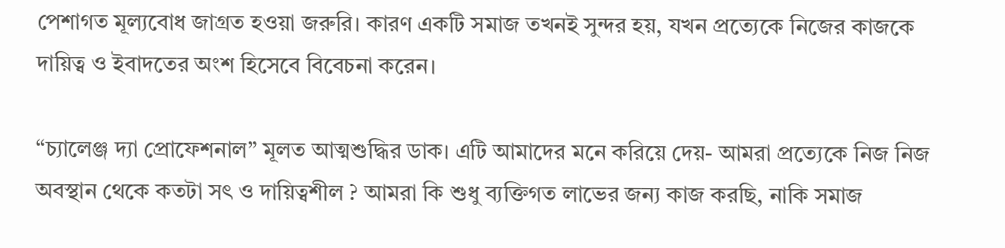পেশাগত মূল্যবোধ জাগ্রত হওয়া জরুরি। কারণ একটি সমাজ তখনই সুন্দর হয়, যখন প্রত্যেকে নিজের কাজকে দায়িত্ব ও ইবাদতের অংশ হিসেবে বিবেচনা করেন।

“চ্যালেঞ্জ দ্যা প্রোফেশনাল” মূলত আত্মশুদ্ধির ডাক। এটি আমাদের মনে করিয়ে দেয়- আমরা প্রত্যেকে নিজ নিজ অবস্থান থেকে কতটা সৎ ও দায়িত্বশীল ? আমরা কি শুধু ব্যক্তিগত লাভের জন্য কাজ করছি, নাকি সমাজ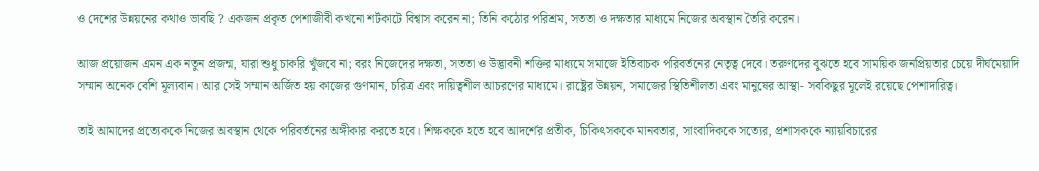ও দেশের উন্নয়নের কথাও ভাবছি ? একজন প্রকৃত পেশাজীবী কখনো শর্টকাটে বিশ্বাস করেন না; তিনি কঠোর পরিশ্রম, সততা ও দক্ষতার মাধ্যমে নিজের অবস্থান তৈরি করেন।

আজ প্রয়োজন এমন এক নতুন প্রজন্ম, যারা শুধু চাকরি খুঁজবে না; বরং নিজেদের দক্ষতা, সততা ও উদ্ভাবনী শক্তির মাধ্যমে সমাজে ইতিবাচক পরিবর্তনের নেতৃত্ব দেবে। তরুণদের বুঝতে হবে সাময়িক জনপ্রিয়তার চেয়ে দীর্ঘমেয়াদি সম্মান অনেক বেশি মূল্যবান। আর সেই সম্মান অর্জিত হয় কাজের গুণমান, চরিত্র এবং দায়িত্বশীল আচরণের মাধ্যমে। রাষ্ট্রের উন্নয়ন, সমাজের স্থিতিশীলতা এবং মানুষের আস্থা- সবকিছুর মূলেই রয়েছে পেশাদারিত্ব।

তাই আমাদের প্রত্যেককে নিজের অবস্থান থেকে পরিবর্তনের অঙ্গীকার করতে হবে। শিক্ষককে হতে হবে আদর্শের প্রতীক, চিকিৎসককে মানবতার, সাংবাদিককে সত্যের, প্রশাসককে ন্যায়বিচারের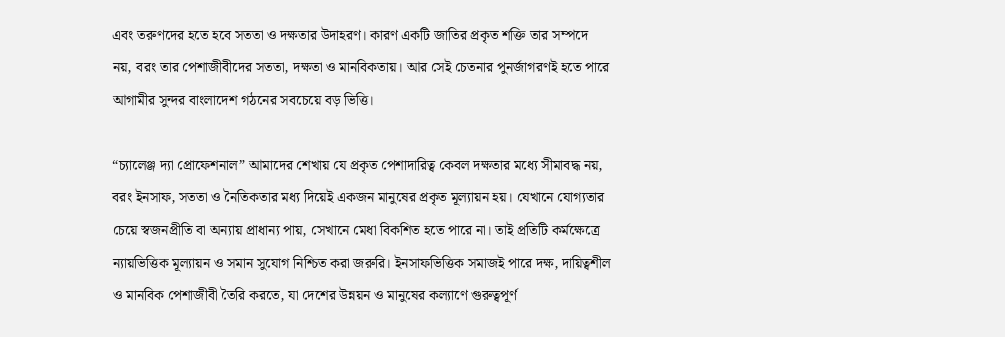এবং তরুণদের হতে হবে সততা ও দক্ষতার উদাহরণ। কারণ একটি জাতির প্রকৃত শক্তি তার সম্পদে নয়, বরং তার পেশাজীবীদের সততা, দক্ষতা ও মানবিকতায়। আর সেই চেতনার পুনর্জাগরণই হতে পারে আগামীর সুন্দর বাংলাদেশ গঠনের সবচেয়ে বড় ভিত্তি।

“চ্যালেঞ্জ দ্যা প্রোফেশনাল” আমাদের শেখায় যে প্রকৃত পেশাদারিত্ব কেবল দক্ষতার মধ্যে সীমাবদ্ধ নয়, বরং ইনসাফ, সততা ও নৈতিকতার মধ্য দিয়েই একজন মানুষের প্রকৃত মূল্যায়ন হয়। যেখানে যোগ্যতার চেয়ে স্বজনপ্রীতি বা অন্যায় প্রাধান্য পায়, সেখানে মেধা বিকশিত হতে পারে না। তাই প্রতিটি কর্মক্ষেত্রে ন্যায়ভিত্তিক মূল্যায়ন ও সমান সুযোগ নিশ্চিত করা জরুরি। ইনসাফভিত্তিক সমাজই পারে দক্ষ, দায়িত্বশীল ও মানবিক পেশাজীবী তৈরি করতে, যা দেশের উন্নয়ন ও মানুষের কল্যাণে গুরুত্বপূর্ণ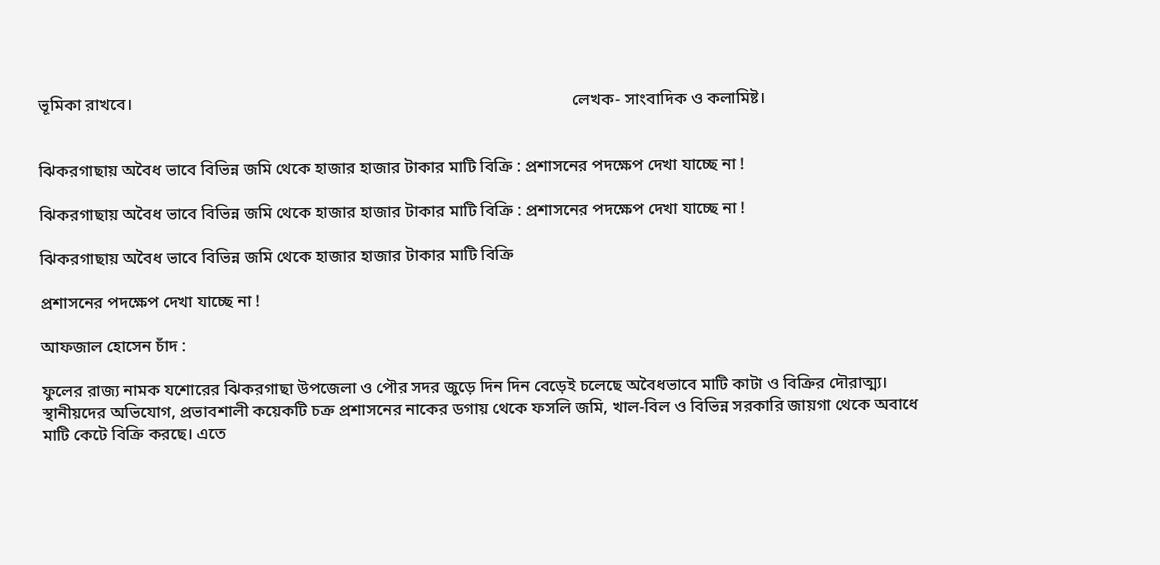ভূমিকা রাখবে।                                                                                                          লেখক- সাংবাদিক ও কলামিষ্ট।


ঝিকরগাছায় অবৈধ ভাবে বিভিন্ন জমি থেকে হাজার হাজার টাকার মাটি বিক্রি : প্রশাসনের পদক্ষেপ দেখা যাচ্ছে না !

ঝিকরগাছায় অবৈধ ভাবে বিভিন্ন জমি থেকে হাজার হাজার টাকার মাটি বিক্রি : প্রশাসনের পদক্ষেপ দেখা যাচ্ছে না !

ঝিকরগাছায় অবৈধ ভাবে বিভিন্ন জমি থেকে হাজার হাজার টাকার মাটি বিক্রি

প্রশাসনের পদক্ষেপ দেখা যাচ্ছে না !

আফজাল হোসেন চাঁদ :

ফুলের রাজ্য নামক যশোরের ঝিকরগাছা উপজেলা ও পৌর সদর জুড়ে দিন দিন বেড়েই চলেছে অবৈধভাবে মাটি কাটা ও বিক্রির দৌরাত্ম্য। স্থানীয়দের অভিযোগ, প্রভাবশালী কয়েকটি চক্র প্রশাসনের নাকের ডগায় থেকে ফসলি জমি, খাল-বিল ও বিভিন্ন সরকারি জায়গা থেকে অবাধে মাটি কেটে বিক্রি করছে। এতে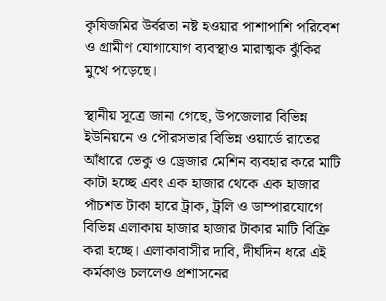কৃষিজমির উর্বরতা নষ্ট হওয়ার পাশাপাশি পরিবেশ ও গ্রামীণ যোগাযোগ ব্যবস্থাও মারাত্মক ঝুঁকির মুখে পড়েছে।

স্থানীয় সূত্রে জানা গেছে, উপজেলার বিভিন্ন ইউনিয়নে ও পৌরসভার বিভিন্ন ওয়ার্ডে রাতের আঁধারে ভেকু ও ড্রেজার মেশিন ব্যবহার করে মাটি কাটা হচ্ছে এবং এক হাজার থেকে এক হাজার পাঁচশত টাকা হারে ট্রাক, ট্রলি ও ডাম্পারযোগে বিভিন্ন এলাকায় হাজার হাজার টাকার মাটি বিক্রি করা হচ্ছে। এলাকাবাসীর দাবি, দীর্ঘদিন ধরে এই কর্মকাণ্ড চললেও প্রশাসনের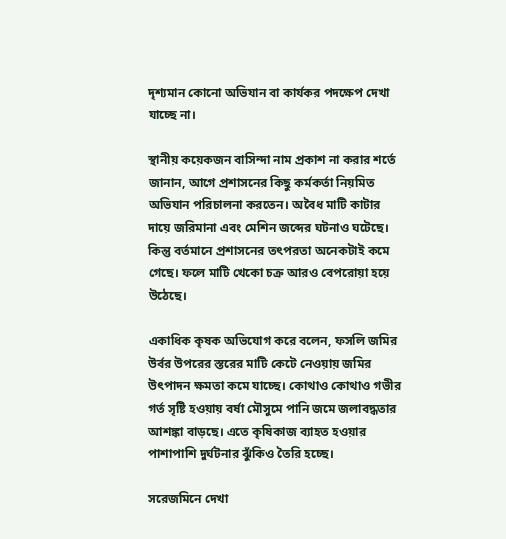দৃশ্যমান কোনো অভিযান বা কার্যকর পদক্ষেপ দেখা যাচ্ছে না।

স্থানীয় কয়েকজন বাসিন্দা নাম প্রকাশ না করার শর্তে জানান, আগে প্রশাসনের কিছু কর্মকর্তা নিয়মিত অভিযান পরিচালনা করতেন। অবৈধ মাটি কাটার দায়ে জরিমানা এবং মেশিন জব্দের ঘটনাও ঘটেছে। কিন্তু বর্তমানে প্রশাসনের তৎপরতা অনেকটাই কমে গেছে। ফলে মাটি খেকো চক্র আরও বেপরোয়া হয়ে উঠেছে।

একাধিক কৃষক অভিযোগ করে বলেন, ফসলি জমির উর্বর উপরের স্তরের মাটি কেটে নেওয়ায় জমির উৎপাদন ক্ষমতা কমে যাচ্ছে। কোথাও কোথাও গভীর গর্ত সৃষ্টি হওয়ায় বর্ষা মৌসুমে পানি জমে জলাবদ্ধতার আশঙ্কা বাড়ছে। এতে কৃষিকাজ ব্যাহত হওয়ার পাশাপাশি দুর্ঘটনার ঝুঁকিও তৈরি হচ্ছে।

সরেজমিনে দেখা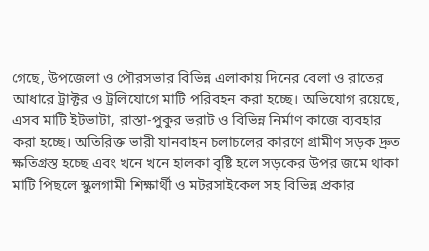গেছে, উপজেলা ও পৌরসভার বিভিন্ন এলাকায় দিনের বেলা ও রাতের আধারে ট্রাক্টর ও ট্রলিযোগে মাটি পরিবহন করা হচ্ছে। অভিযোগ রয়েছে, এসব মাটি ইটভাটা, রাস্তা-পুকুর ভরাট ও বিভিন্ন নির্মাণ কাজে ব্যবহার করা হচ্ছে। অতিরিক্ত ভারী যানবাহন চলাচলের কারণে গ্রামীণ সড়ক দ্রুত ক্ষতিগ্রস্ত হচ্ছে এবং খনে খনে হালকা বৃষ্টি হলে সড়কের উপর জমে থাকা মাটি পিছলে স্কুলগামী শিক্ষার্থী ও মটরসাইকেল সহ বিভিন্ন প্রকার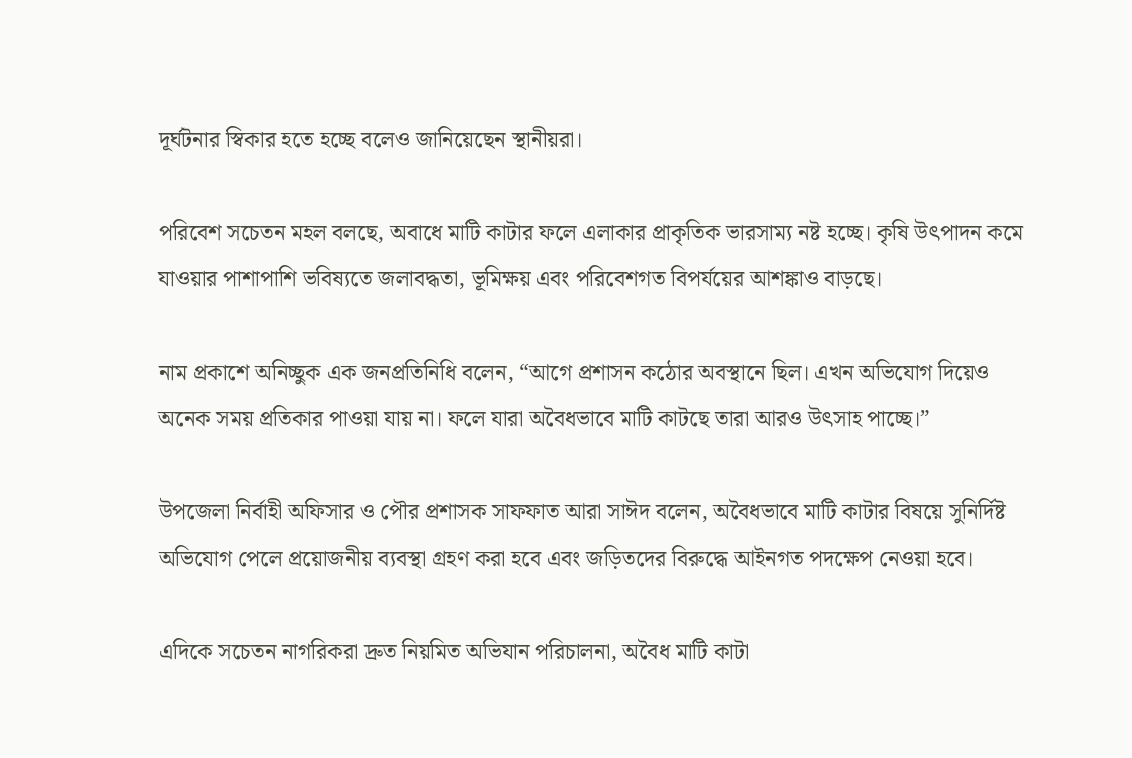দূর্ঘটনার স্বিকার হতে হচ্ছে বলেও জানিয়েছেন স্থানীয়রা।

পরিবেশ সচেতন মহল বলছে, অবাধে মাটি কাটার ফলে এলাকার প্রাকৃতিক ভারসাম্য নষ্ট হচ্ছে। কৃষি উৎপাদন কমে যাওয়ার পাশাপাশি ভবিষ্যতে জলাবদ্ধতা, ভূমিক্ষয় এবং পরিবেশগত বিপর্যয়ের আশঙ্কাও বাড়ছে।

নাম প্রকাশে অনিচ্ছুক এক জনপ্রতিনিধি বলেন, “আগে প্রশাসন কঠোর অবস্থানে ছিল। এখন অভিযোগ দিয়েও অনেক সময় প্রতিকার পাওয়া যায় না। ফলে যারা অবৈধভাবে মাটি কাটছে তারা আরও উৎসাহ পাচ্ছে।”

উপজেলা নির্বাহী অফিসার ও পৌর প্রশাসক সাফফাত আরা সাঈদ বলেন, অবৈধভাবে মাটি কাটার বিষয়ে সুনির্দিষ্ট অভিযোগ পেলে প্রয়োজনীয় ব্যবস্থা গ্রহণ করা হবে এবং জড়িতদের বিরুদ্ধে আইনগত পদক্ষেপ নেওয়া হবে।

এদিকে সচেতন নাগরিকরা দ্রুত নিয়মিত অভিযান পরিচালনা, অবৈধ মাটি কাটা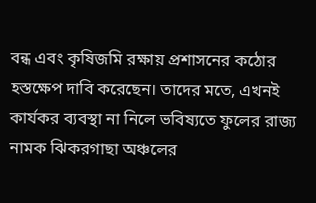বন্ধ এবং কৃষিজমি রক্ষায় প্রশাসনের কঠোর হস্তক্ষেপ দাবি করেছেন। তাদের মতে, এখনই কার্যকর ব্যবস্থা না নিলে ভবিষ্যতে ফুলের রাজ্য নামক ঝিকরগাছা অঞ্চলের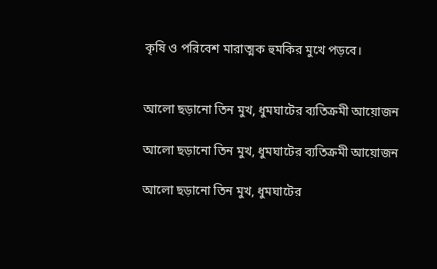কৃষি ও পরিবেশ মারাত্মক হুমকির মুখে পড়বে।


আলো ছড়ানো তিন মুখ, ধুমঘাটের ব্যতিক্রমী আয়োজন

আলো ছড়ানো তিন মুখ, ধুমঘাটের ব্যতিক্রমী আয়োজন

আলো ছড়ানো তিন মুখ, ধুমঘাটের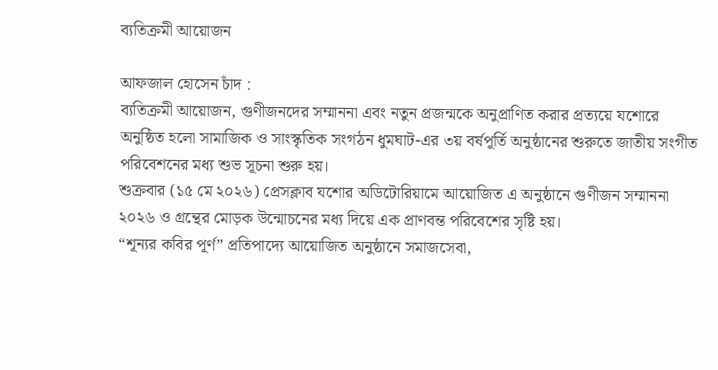ব্যতিক্রমী আয়োজন

আফজাল হোসেন চাঁদ :
ব্যতিক্রমী আয়োজন, গুণীজনদের সম্মাননা এবং নতুন প্রজন্মকে অনুপ্রাণিত করার প্রত্যয়ে যশোরে অনুষ্ঠিত হলো সামাজিক ও সাংস্কৃতিক সংগঠন ধুমঘাট-এর ৩য় বর্ষপূর্তি অনুষ্ঠানের শুরুতে জাতীয় সংগীত পরিবেশনের মধ্য শুভ সূচনা শুরু হয়।
শুক্রবার (১৫ মে ২০২৬) প্রেসক্লাব যশোর অডিটোরিয়ামে আয়োজিত এ অনুষ্ঠানে গুণীজন সম্মাননা ২০২৬ ও গ্রন্থের মোড়ক উন্মোচনের মধ্য দিয়ে এক প্রাণবন্ত পরিবেশের সৃষ্টি হয়।
“শূন্যর কবির পূর্ণ” প্রতিপাদ্যে আয়োজিত অনুষ্ঠানে সমাজসেবা,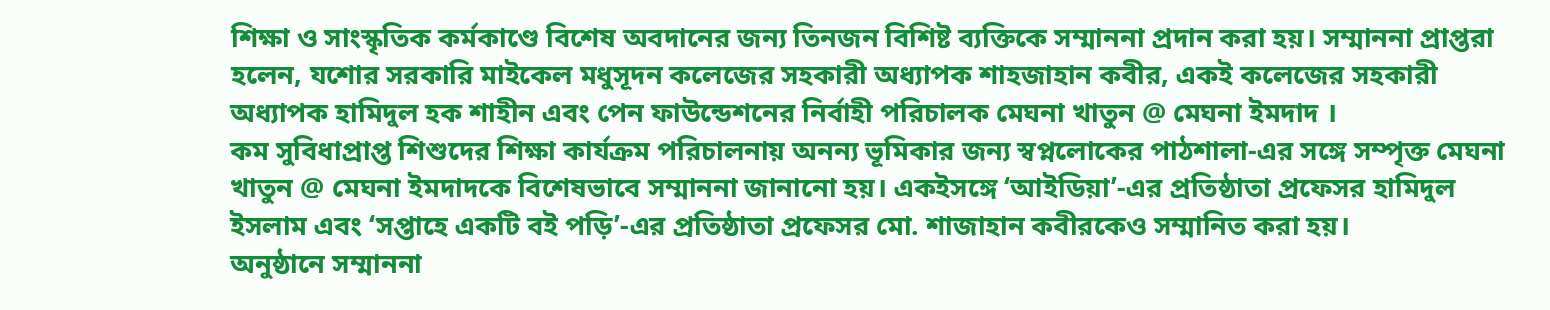শিক্ষা ও সাংস্কৃতিক কর্মকাণ্ডে বিশেষ অবদানের জন্য তিনজন বিশিষ্ট ব্যক্তিকে সম্মাননা প্রদান করা হয়। সম্মাননা প্রাপ্তরা হলেন, যশোর সরকারি মাইকেল মধুসূদন কলেজের সহকারী অধ্যাপক শাহজাহান কবীর, একই কলেজের সহকারী অধ্যাপক হামিদুল হক শাহীন এবং পেন ফাউন্ডেশনের নির্বাহী পরিচালক মেঘনা খাতুন @ মেঘনা ইমদাদ ।
কম সুবিধাপ্রাপ্ত শিশুদের শিক্ষা কার্যক্রম পরিচালনায় অনন্য ভূমিকার জন্য স্বপ্নলোকের পাঠশালা-এর সঙ্গে সম্পৃক্ত মেঘনা খাতুন @ মেঘনা ইমদাদকে বিশেষভাবে সম্মাননা জানানো হয়। একইসঙ্গে ‘আইডিয়া’-এর প্রতিষ্ঠাতা প্রফেসর হামিদুল ইসলাম এবং ‘সপ্তাহে একটি বই পড়ি’-এর প্রতিষ্ঠাতা প্রফেসর মো. শাজাহান কবীরকেও সম্মানিত করা হয়।
অনুষ্ঠানে সম্মাননা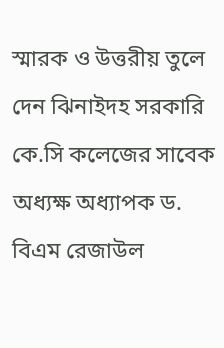স্মারক ও উত্তরীয় তুলে দেন ঝিনাইদহ সরকারি কে.সি কলেজের সাবেক অধ্যক্ষ অধ্যাপক ড. বিএম রেজাউল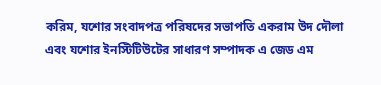করিম, যশোর সংবাদপত্র পরিষদের সভাপতি একরাম উদ দৌলা এবং যশোর ইনস্টিটিউটের সাধারণ সম্পাদক এ জেড এম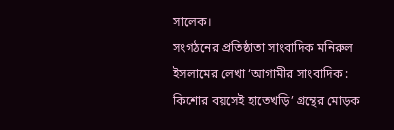সালেক।
সংগঠনের প্রতিষ্ঠাতা সাংবাদিক মনিরুল ইসলামের লেখা ‘আগামীর সাংবাদিক : কিশোর বয়সেই হাতেখড়ি’ গ্রন্থের মোড়ক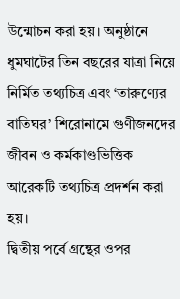উন্মোচন করা হয়। অনুষ্ঠানে ধুমঘাটের তিন বছরের যাত্রা নিয়ে নির্মিত তথ্যচিত্র এবং ‘তারুণ্যের বাতিঘর’ শিরোনামে গুণীজনদের জীবন ও কর্মকাণ্ডভিত্তিক আরেকটি তথ্যচিত্র প্রদর্শন করা হয়।
দ্বিতীয় পর্বে গ্রন্থের ওপর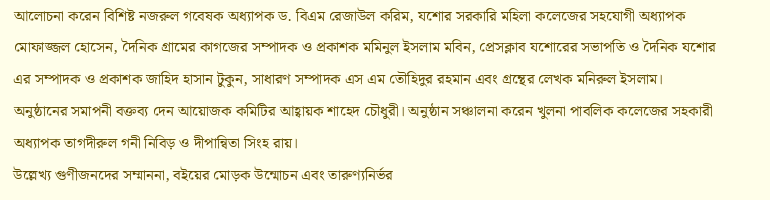আলোচনা করেন বিশিষ্ট নজরুল গবেষক অধ্যাপক ড. বিএম রেজাউল করিম, যশোর সরকারি মহিলা কলেজের সহযোগী অধ্যাপক মোফাজ্জল হোসেন, দৈনিক গ্রামের কাগজের সম্পাদক ও প্রকাশক মমিনুল ইসলাম মবিন, প্রেসক্লাব যশোরের সভাপতি ও দৈনিক যশোর এর সম্পাদক ও প্রকাশক জাহিদ হাসান টুকুন, সাধারণ সম্পাদক এস এম তৌহিদুর রহমান এবং গ্রন্থের লেখক মনিরুল ইসলাম।
অনুষ্ঠানের সমাপনী বক্তব্য দেন আয়োজক কমিটির আহ্বায়ক শাহেদ চৌধুরী। অনুষ্ঠান সঞ্চালনা করেন খুলনা পাবলিক কলেজের সহকারী অধ্যাপক তাগদীরুল গনী নিবিড় ও দীপান্বিতা সিংহ রায়।
উল্লেখ্য গুণীজনদের সম্মাননা, বইয়ের মোড়ক উন্মোচন এবং তারুণ্যনির্ভর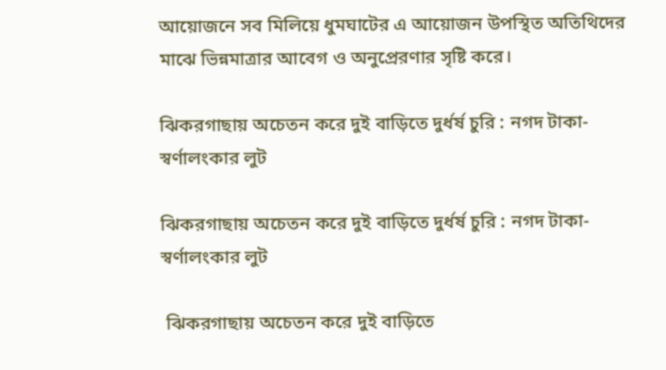আয়োজনে সব মিলিয়ে ধুমঘাটের এ আয়োজন উপস্থিত অতিথিদের মাঝে ভিন্নমাত্রার আবেগ ও অনুপ্রেরণার সৃষ্টি করে।

ঝিকরগাছায় অচেতন করে দুই বাড়িতে দুর্ধর্ষ চুরি : নগদ টাকা-স্বর্ণালংকার লুট

ঝিকরগাছায় অচেতন করে দুই বাড়িতে দুর্ধর্ষ চুরি : নগদ টাকা-স্বর্ণালংকার লুট

 ঝিকরগাছায় অচেতন করে দুই বাড়িতে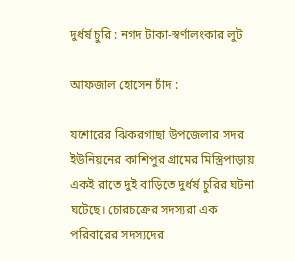দুর্ধর্ষ চুরি : নগদ টাকা-স্বর্ণালংকার লুট

আফজাল হোসেন চাঁদ :

যশোরের ঝিকরগাছা উপজেলার সদর ইউনিয়নের কাশিপুর গ্রামের মিস্ত্রিপাড়ায় একই রাতে দুই বাড়িতে দুর্ধর্ষ চুরির ঘটনা ঘটেছে। চোরচক্রের সদস্যরা এক পরিবারের সদস্যদের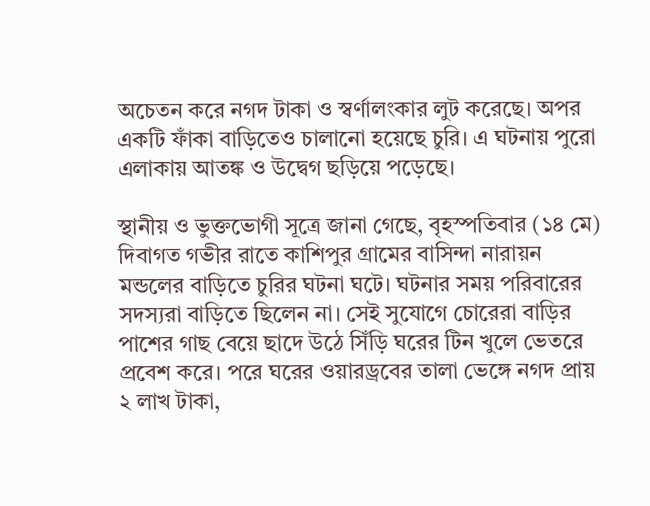অচেতন করে নগদ টাকা ও স্বর্ণালংকার লুট করেছে। অপর একটি ফাঁকা বাড়িতেও চালানো হয়েছে চুরি। এ ঘটনায় পুরো এলাকায় আতঙ্ক ও উদ্বেগ ছড়িয়ে পড়েছে।

স্থানীয় ও ভুক্তভোগী সূত্রে জানা গেছে, বৃহস্পতিবার (১৪ মে) দিবাগত গভীর রাতে কাশিপুর গ্রামের বাসিন্দা নারায়ন মন্ডলের বাড়িতে চুরির ঘটনা ঘটে। ঘটনার সময় পরিবারের সদস্যরা বাড়িতে ছিলেন না। সেই সুযোগে চোরেরা বাড়ির পাশের গাছ বেয়ে ছাদে উঠে সিঁড়ি ঘরের টিন খুলে ভেতরে প্রবেশ করে। পরে ঘরের ওয়ারড্রবের তালা ভেঙ্গে নগদ প্রায় ২ লাখ টাকা,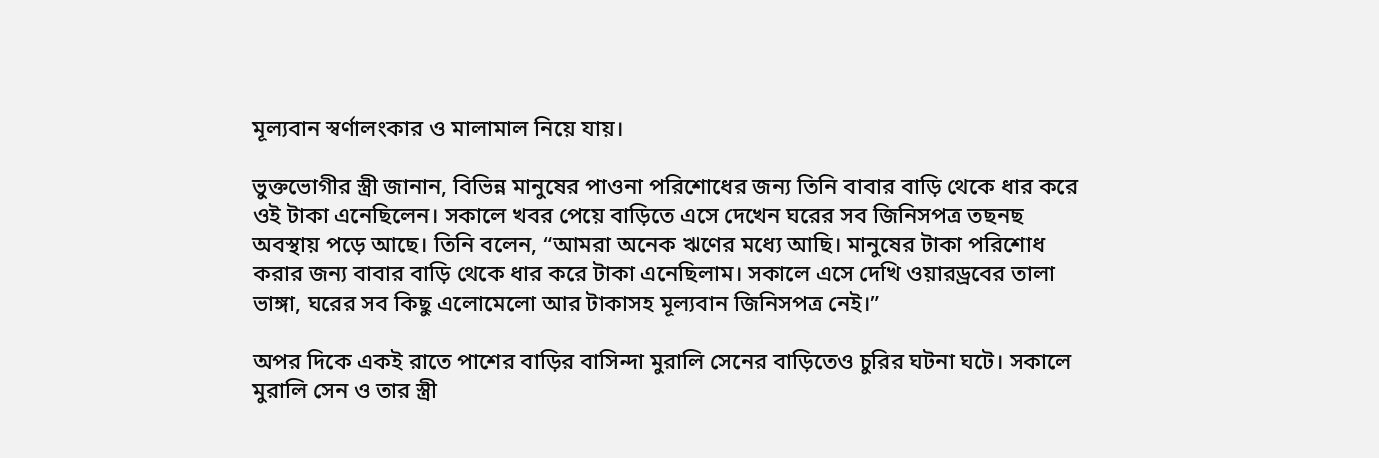মূল্যবান স্বর্ণালংকার ও মালামাল নিয়ে যায়।

ভুক্তভোগীর স্ত্রী জানান, বিভিন্ন মানুষের পাওনা পরিশোধের জন্য তিনি বাবার বাড়ি থেকে ধার করে ওই টাকা এনেছিলেন। সকালে খবর পেয়ে বাড়িতে এসে দেখেন ঘরের সব জিনিসপত্র তছনছ অবস্থায় পড়ে আছে। তিনি বলেন, “আমরা অনেক ঋণের মধ্যে আছি। মানুষের টাকা পরিশোধ করার জন্য বাবার বাড়ি থেকে ধার করে টাকা এনেছিলাম। সকালে এসে দেখি ওয়ারড্রবের তালা ভাঙ্গা, ঘরের সব কিছু এলোমেলো আর টাকাসহ মূল্যবান জিনিসপত্র নেই।”

অপর দিকে একই রাতে পাশের বাড়ির বাসিন্দা মুরালি সেনের বাড়িতেও চুরির ঘটনা ঘটে। সকালে মুরালি সেন ও তার স্ত্রী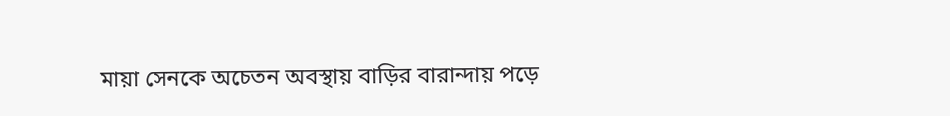মায়া সেনকে অচেতন অবস্থায় বাড়ির বারান্দায় পড়ে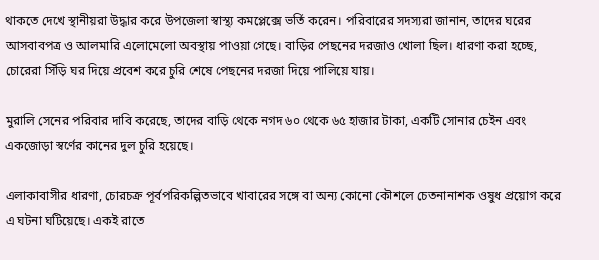থাকতে দেখে স্থানীয়রা উদ্ধার করে উপজেলা স্বাস্থ্য কমপ্লেক্সে ভর্তি করেন। পরিবারের সদস্যরা জানান, তাদের ঘরের আসবাবপত্র ও আলমারি এলোমেলো অবস্থায় পাওয়া গেছে। বাড়ির পেছনের দরজাও খোলা ছিল। ধারণা করা হচ্ছে, চোরেরা সিঁড়ি ঘর দিয়ে প্রবেশ করে চুরি শেষে পেছনের দরজা দিয়ে পালিয়ে যায়।

মুরালি সেনের পরিবার দাবি করেছে, তাদের বাড়ি থেকে নগদ ৬০ থেকে ৬৫ হাজার টাকা, একটি সোনার চেইন এবং একজোড়া স্বর্ণের কানের দুল চুরি হয়েছে।

এলাকাবাসীর ধারণা, চোরচক্র পূর্বপরিকল্পিতভাবে খাবারের সঙ্গে বা অন্য কোনো কৌশলে চেতনানাশক ওষুধ প্রয়োগ করে এ ঘটনা ঘটিয়েছে। একই রাতে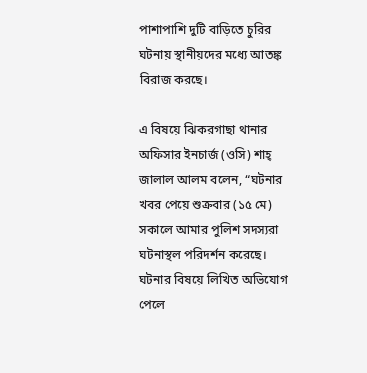পাশাপাশি দুটি বাড়িতে চুরির ঘটনায় স্থানীয়দের মধ্যে আতঙ্ক বিরাজ করছে।

এ বিষয়ে ঝিকরগাছা থানার অফিসার ইনচার্জ (ওসি) শাহ্ জালাল আলম বলেন, “ঘটনার খবর পেয়ে শুক্রবার (১৫ মে) সকালে আমার পুলিশ সদস্যরা ঘটনাস্থল পরিদর্শন করেছে। ঘটনার বিষয়ে লিখিত অভিযোগ পেলে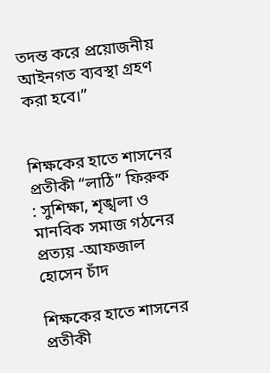তদন্ত করে প্রয়োজনীয় আইনগত ব্যবস্থা গ্রহণ করা হবে।”


শিক্ষকের হাতে শাসনের প্রতীকী “লাঠি” ফিরুক : সুশিক্ষা, শৃঙ্খলা ও মানবিক সমাজ গঠনের প্রত্যয় -আফজাল হোসেন চাঁদ

শিক্ষকের হাতে শাসনের প্রতীকী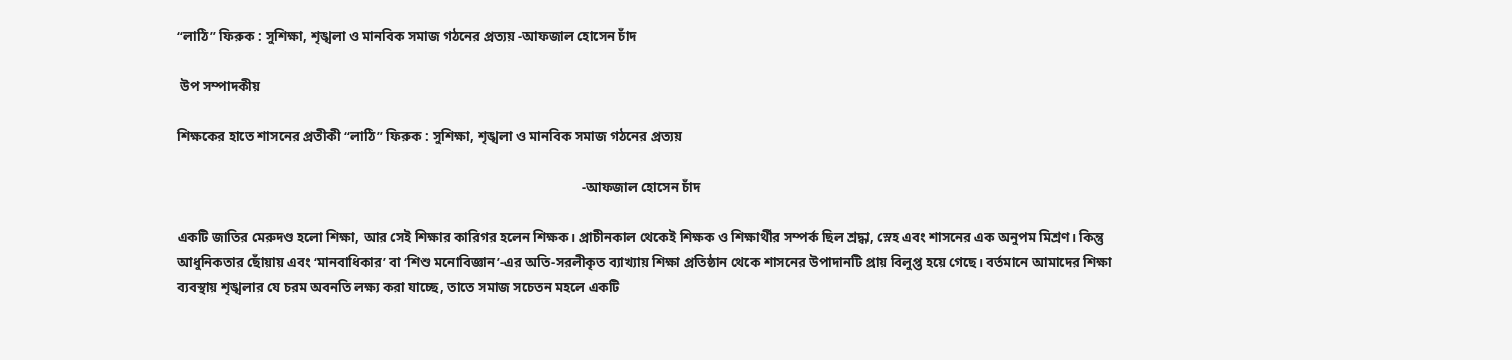“লাঠি” ফিরুক : সুশিক্ষা, শৃঙ্খলা ও মানবিক সমাজ গঠনের প্রত্যয় -আফজাল হোসেন চাঁদ

 উপ সম্পাদকীয়

শিক্ষকের হাতে শাসনের প্রতীকী “লাঠি” ফিরুক : সুশিক্ষা, শৃঙ্খলা ও মানবিক সমাজ গঠনের প্রত্যয়

                                                                                                                        -আফজাল হোসেন চাঁদ

একটি জাতির মেরুদণ্ড হলো শিক্ষা, আর সেই শিক্ষার কারিগর হলেন শিক্ষক। প্রাচীনকাল থেকেই শিক্ষক ও শিক্ষার্থীর সম্পর্ক ছিল শ্রদ্ধা, স্নেহ এবং শাসনের এক অনুপম মিশ্রণ। কিন্তু আধুনিকতার ছোঁয়ায় এবং ‘মানবাধিকার’ বা ‘শিশু মনোবিজ্ঞান’-এর অতি-সরলীকৃত ব্যাখ্যায় শিক্ষা প্রতিষ্ঠান থেকে শাসনের উপাদানটি প্রায় বিলুপ্ত হয়ে গেছে। বর্তমানে আমাদের শিক্ষা ব্যবস্থায় শৃঙ্খলার যে চরম অবনতি লক্ষ্য করা যাচ্ছে, তাতে সমাজ সচেতন মহলে একটি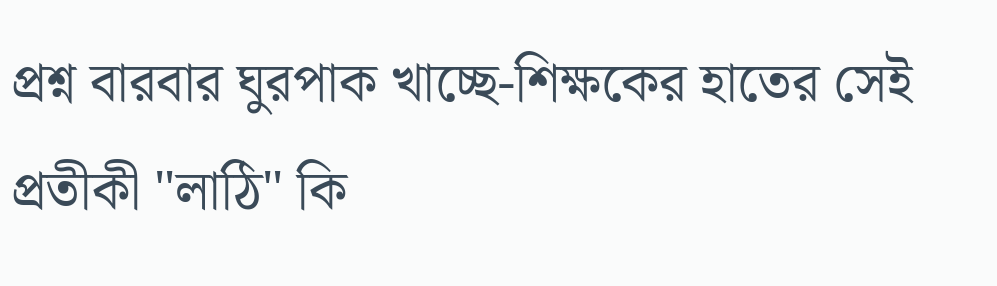প্রশ্ন বারবার ঘুরপাক খাচ্ছে-শিক্ষকের হাতের সেই প্রতীকী "লাঠি" কি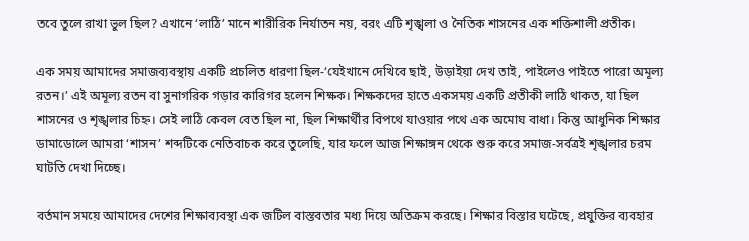তবে তুলে রাখা ভুল ছিল? এখানে ‘লাঠি’ মানে শারীরিক নির্যাতন নয়, বরং এটি শৃঙ্খলা ও নৈতিক শাসনের এক শক্তিশালী প্রতীক।

এক সময় আমাদের সমাজব্যবস্থায় একটি প্রচলিত ধারণা ছিল-‘যেইখানে দেখিবে ছাই, উড়াইয়া দেখ তাই, পাইলেও পাইতে পারো অমূল্য রতন।’ এই অমূল্য রতন বা সুনাগরিক গড়ার কারিগর হলেন শিক্ষক। শিক্ষকদের হাতে একসময় একটি প্রতীকী লাঠি থাকত, যা ছিল শাসনের ও শৃঙ্খলার চিহ্ন। সেই লাঠি কেবল বেত ছিল না, ছিল শিক্ষার্থীর বিপথে যাওয়ার পথে এক অমোঘ বাধা। কিন্তু আধুনিক শিক্ষার ডামাডোলে আমরা ‘শাসন’ শব্দটিকে নেতিবাচক করে তুলেছি, যার ফলে আজ শিক্ষাঙ্গন থেকে শুরু করে সমাজ-সর্বত্রই শৃঙ্খলার চরম ঘাটতি দেখা দিচ্ছে।

বর্তমান সময়ে আমাদের দেশের শিক্ষাব্যবস্থা এক জটিল বাস্তবতার মধ্য দিয়ে অতিক্রম করছে। শিক্ষার বিস্তার ঘটেছে, প্রযুক্তির ব্যবহার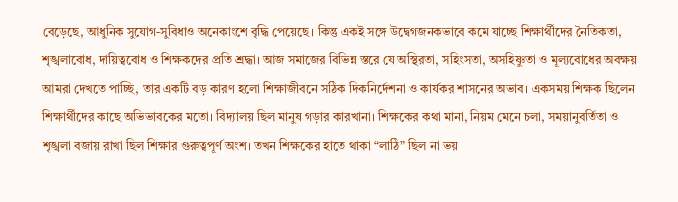বেড়েছে, আধুনিক সুযোগ-সুবিধাও অনেকাংশে বৃদ্ধি পেয়েছে। কিন্তু একই সঙ্গে উদ্বেগজনকভাবে কমে যাচ্ছে শিক্ষার্থীদের নৈতিকতা, শৃঙ্খলাবোধ, দায়িত্ববোধ ও শিক্ষকদের প্রতি শ্রদ্ধা। আজ সমাজের বিভিন্ন স্তরে যে অস্থিরতা, সহিংসতা, অসহিষ্ণুতা ও মূল্যবোধের অবক্ষয় আমরা দেখতে পাচ্ছি, তার একটি বড় কারণ হলো শিক্ষাজীবনে সঠিক দিকনির্দেশনা ও কার্যকর শাসনের অভাব। একসময় শিক্ষক ছিলেন শিক্ষার্থীদের কাছে অভিভাবকের মতো। বিদ্যালয় ছিল মানুষ গড়ার কারখানা। শিক্ষকের কথা মানা, নিয়ম মেনে চলা, সময়ানুবর্তিতা ও শৃঙ্খলা বজায় রাখা ছিল শিক্ষার গুরুত্বপূর্ণ অংশ। তখন শিক্ষকের হাতে থাকা “লাঠি” ছিল না ভয়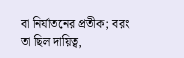বা নির্যাতনের প্রতীক; বরং তা ছিল দায়িত্ব,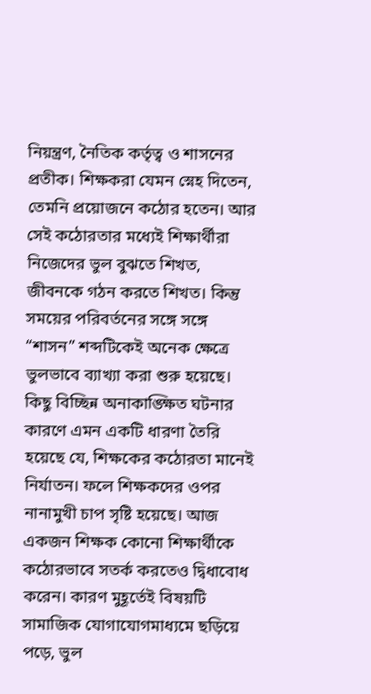নিয়ন্ত্রণ, নৈতিক কর্তৃত্ব ও শাসনের প্রতীক। শিক্ষকরা যেমন স্নেহ দিতেন, তেমনি প্রয়োজনে কঠোর হতেন। আর সেই কঠোরতার মধ্যেই শিক্ষার্থীরা নিজেদের ভুল বুঝতে শিখত, জীবনকে গঠন করতে শিখত। কিন্তু সময়ের পরিবর্তনের সঙ্গে সঙ্গে “শাসন” শব্দটিকেই অনেক ক্ষেত্রে ভুলভাবে ব্যাখ্যা করা শুরু হয়েছে। কিছু বিচ্ছিন্ন অনাকাঙ্ক্ষিত ঘটনার কারণে এমন একটি ধারণা তৈরি হয়েছে যে, শিক্ষকের কঠোরতা মানেই নির্যাতন। ফলে শিক্ষকদের ওপর নানামুখী চাপ সৃষ্টি হয়েছে। আজ একজন শিক্ষক কোনো শিক্ষার্থীকে কঠোরভাবে সতর্ক করতেও দ্বিধাবোধ করেন। কারণ মুহূর্তেই বিষয়টি সামাজিক যোগাযোগমাধ্যমে ছড়িয়ে পড়ে, ভুল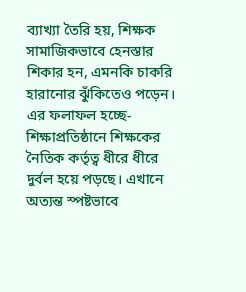ব্যাখ্যা তৈরি হয়, শিক্ষক সামাজিকভাবে হেনস্তার শিকার হন, এমনকি চাকরি হারানোর ঝুঁকিতেও পড়েন। এর ফলাফল হচ্ছে-শিক্ষাপ্রতিষ্ঠানে শিক্ষকের নৈতিক কর্তৃত্ব ধীরে ধীরে দুর্বল হয়ে পড়ছে। এখানে অত্যন্ত স্পষ্টভাবে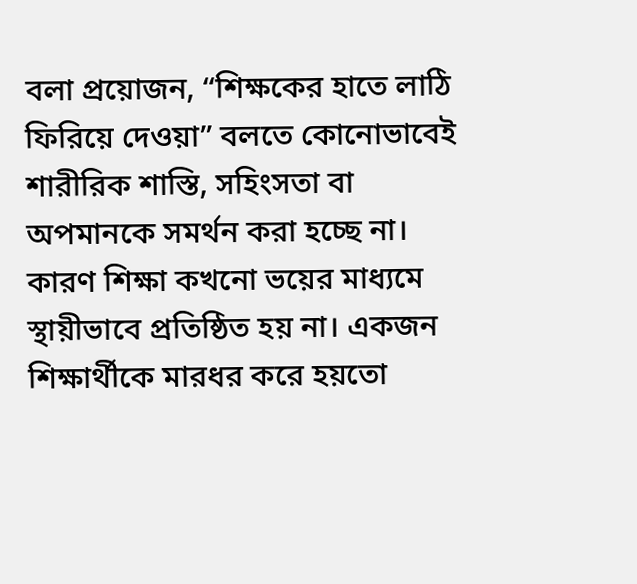বলা প্রয়োজন, “শিক্ষকের হাতে লাঠি ফিরিয়ে দেওয়া” বলতে কোনোভাবেই শারীরিক শাস্তি, সহিংসতা বা অপমানকে সমর্থন করা হচ্ছে না। কারণ শিক্ষা কখনো ভয়ের মাধ্যমে স্থায়ীভাবে প্রতিষ্ঠিত হয় না। একজন শিক্ষার্থীকে মারধর করে হয়তো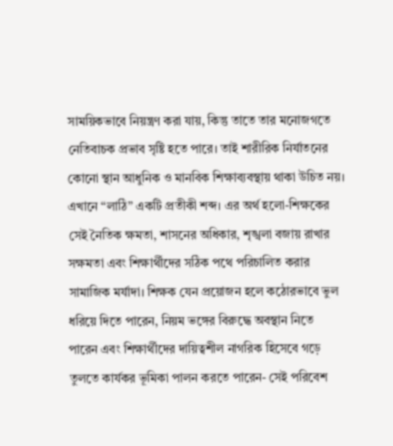সাময়িকভাবে নিয়ন্ত্রণ করা যায়, কিন্তু তাতে তার মনোজগতে নেতিবাচক প্রভাব সৃষ্টি হতে পারে। তাই শারীরিক নির্যাতনের কোনো স্থান আধুনিক ও মানবিক শিক্ষাব্যবস্থায় থাকা উচিত নয়। এখানে “লাঠি” একটি প্রতীকী শব্দ। এর অর্থ হলো-শিক্ষকের সেই নৈতিক ক্ষমতা, শাসনের অধিকার, শৃঙ্খলা বজায় রাখার সক্ষমতা এবং শিক্ষার্থীদের সঠিক পথে পরিচালিত করার সামাজিক মর্যাদা। শিক্ষক যেন প্রয়োজন হলে কঠোরভাবে ভুল ধরিয়ে দিতে পারেন, নিয়ম ভঙ্গের বিরুদ্ধে অবস্থান নিতে পারেন এবং শিক্ষার্থীদের দায়িত্বশীল নাগরিক হিসেবে গড়ে তুলতে কার্যকর ভূমিকা পালন করতে পারেন- সেই পরিবেশ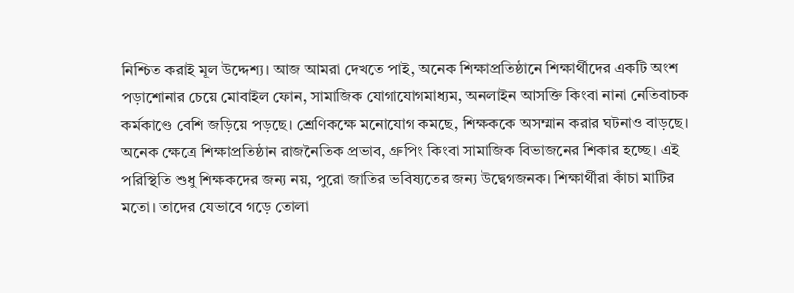নিশ্চিত করাই মূল উদ্দেশ্য। আজ আমরা দেখতে পাই, অনেক শিক্ষাপ্রতিষ্ঠানে শিক্ষার্থীদের একটি অংশ পড়াশোনার চেয়ে মোবাইল ফোন, সামাজিক যোগাযোগমাধ্যম, অনলাইন আসক্তি কিংবা নানা নেতিবাচক কর্মকাণ্ডে বেশি জড়িয়ে পড়ছে। শ্রেণিকক্ষে মনোযোগ কমছে, শিক্ষককে অসম্মান করার ঘটনাও বাড়ছে। অনেক ক্ষেত্রে শিক্ষাপ্রতিষ্ঠান রাজনৈতিক প্রভাব, গ্রুপিং কিংবা সামাজিক বিভাজনের শিকার হচ্ছে। এই পরিস্থিতি শুধু শিক্ষকদের জন্য নয়, পুরো জাতির ভবিষ্যতের জন্য উদ্বেগজনক। শিক্ষার্থীরা কাঁচা মাটির মতো। তাদের যেভাবে গড়ে তোলা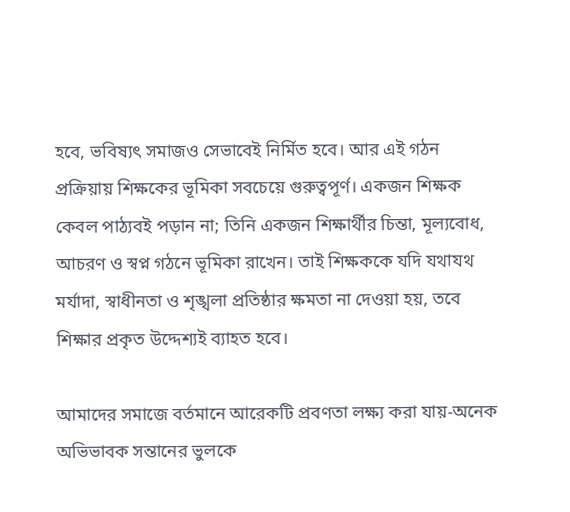হবে, ভবিষ্যৎ সমাজও সেভাবেই নির্মিত হবে। আর এই গঠন প্রক্রিয়ায় শিক্ষকের ভূমিকা সবচেয়ে গুরুত্বপূর্ণ। একজন শিক্ষক কেবল পাঠ্যবই পড়ান না; তিনি একজন শিক্ষার্থীর চিন্তা, মূল্যবোধ, আচরণ ও স্বপ্ন গঠনে ভূমিকা রাখেন। তাই শিক্ষককে যদি যথাযথ মর্যাদা, স্বাধীনতা ও শৃঙ্খলা প্রতিষ্ঠার ক্ষমতা না দেওয়া হয়, তবে শিক্ষার প্রকৃত উদ্দেশ্যই ব্যাহত হবে।

আমাদের সমাজে বর্তমানে আরেকটি প্রবণতা লক্ষ্য করা যায়-অনেক অভিভাবক সন্তানের ভুলকে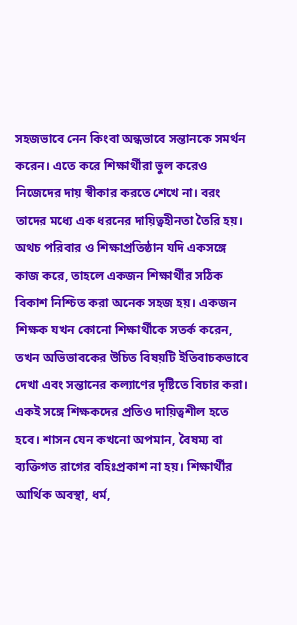সহজভাবে নেন কিংবা অন্ধভাবে সন্তানকে সমর্থন করেন। এতে করে শিক্ষার্থীরা ভুল করেও নিজেদের দায় স্বীকার করতে শেখে না। বরং তাদের মধ্যে এক ধরনের দায়িত্বহীনতা তৈরি হয়। অথচ পরিবার ও শিক্ষাপ্রতিষ্ঠান যদি একসঙ্গে কাজ করে, তাহলে একজন শিক্ষার্থীর সঠিক বিকাশ নিশ্চিত করা অনেক সহজ হয়। একজন শিক্ষক যখন কোনো শিক্ষার্থীকে সতর্ক করেন, তখন অভিভাবকের উচিত বিষয়টি ইতিবাচকভাবে দেখা এবং সন্তানের কল্যাণের দৃষ্টিতে বিচার করা। একই সঙ্গে শিক্ষকদের প্রতিও দায়িত্বশীল হতে হবে। শাসন যেন কখনো অপমান, বৈষম্য বা ব্যক্তিগত রাগের বহিঃপ্রকাশ না হয়। শিক্ষার্থীর আর্থিক অবস্থা, ধর্ম,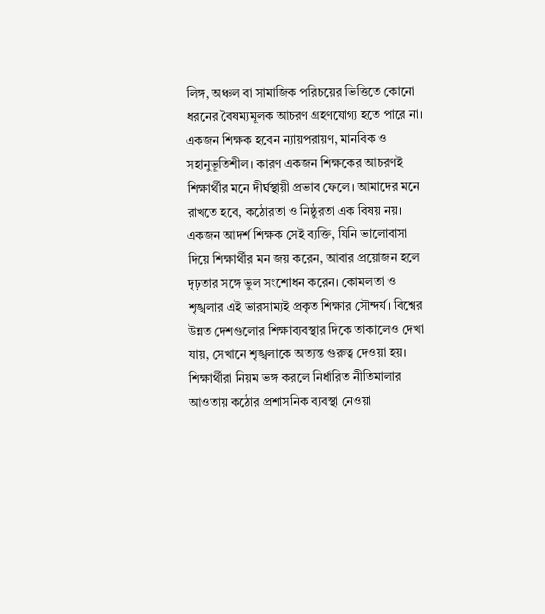লিঙ্গ, অঞ্চল বা সামাজিক পরিচয়ের ভিত্তিতে কোনো ধরনের বৈষম্যমূলক আচরণ গ্রহণযোগ্য হতে পারে না। একজন শিক্ষক হবেন ন্যায়পরায়ণ, মানবিক ও সহানুভূতিশীল। কারণ একজন শিক্ষকের আচরণই শিক্ষার্থীর মনে দীর্ঘস্থায়ী প্রভাব ফেলে। আমাদের মনে রাখতে হবে, কঠোরতা ও নিষ্ঠুরতা এক বিষয় নয়। একজন আদর্শ শিক্ষক সেই ব্যক্তি, যিনি ভালোবাসা দিয়ে শিক্ষার্থীর মন জয় করেন, আবার প্রয়োজন হলে দৃঢ়তার সঙ্গে ভুল সংশোধন করেন। কোমলতা ও শৃঙ্খলার এই ভারসাম্যই প্রকৃত শিক্ষার সৌন্দর্য। বিশ্বের উন্নত দেশগুলোর শিক্ষাব্যবস্থার দিকে তাকালেও দেখা যায়, সেখানে শৃঙ্খলাকে অত্যন্ত গুরুত্ব দেওয়া হয়। শিক্ষার্থীরা নিয়ম ভঙ্গ করলে নির্ধারিত নীতিমালার আওতায় কঠোর প্রশাসনিক ব্যবস্থা নেওয়া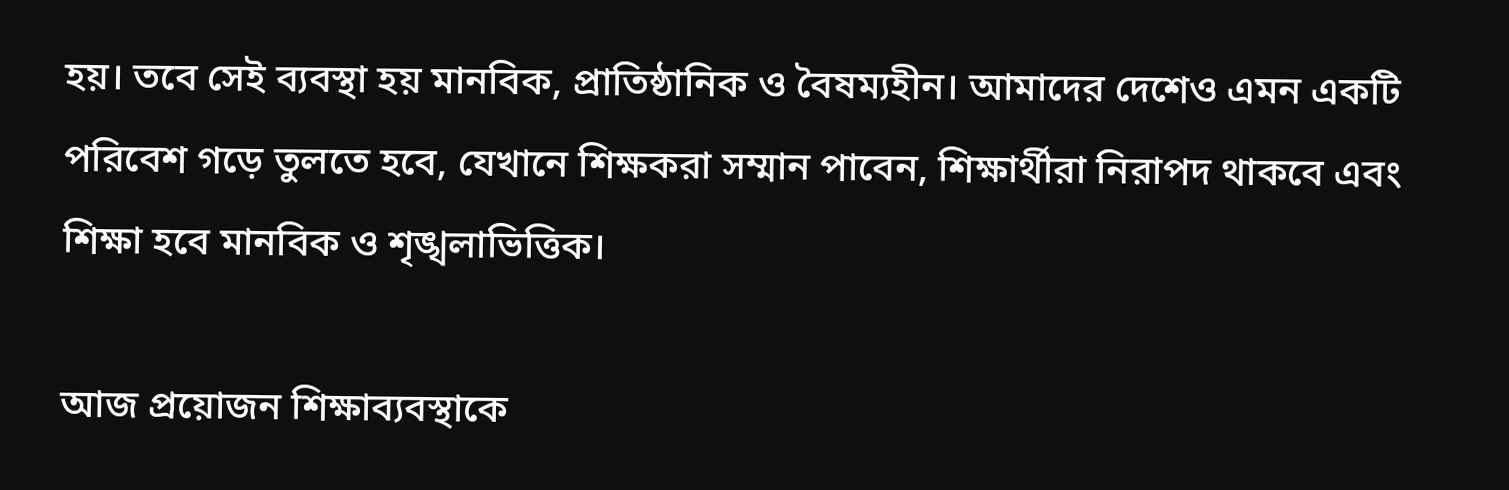হয়। তবে সেই ব্যবস্থা হয় মানবিক, প্রাতিষ্ঠানিক ও বৈষম্যহীন। আমাদের দেশেও এমন একটি পরিবেশ গড়ে তুলতে হবে, যেখানে শিক্ষকরা সম্মান পাবেন, শিক্ষার্থীরা নিরাপদ থাকবে এবং শিক্ষা হবে মানবিক ও শৃঙ্খলাভিত্তিক।

আজ প্রয়োজন শিক্ষাব্যবস্থাকে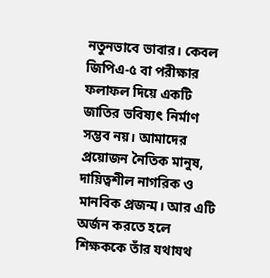নতুনভাবে ভাবার। কেবল জিপিএ-৫ বা পরীক্ষার ফলাফল দিয়ে একটি জাতির ভবিষ্যৎ নির্মাণ সম্ভব নয়। আমাদের প্রয়োজন নৈতিক মানুষ, দায়িত্বশীল নাগরিক ও মানবিক প্রজন্ম। আর এটি অর্জন করতে হলে শিক্ষককে তাঁর যথাযথ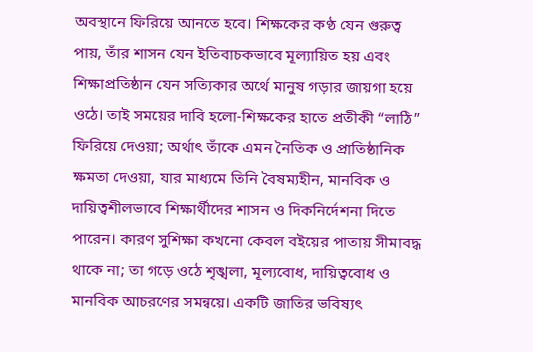অবস্থানে ফিরিয়ে আনতে হবে। শিক্ষকের কণ্ঠ যেন গুরুত্ব পায়, তাঁর শাসন যেন ইতিবাচকভাবে মূল্যায়িত হয় এবং শিক্ষাপ্রতিষ্ঠান যেন সত্যিকার অর্থে মানুষ গড়ার জায়গা হয়ে ওঠে। তাই সময়ের দাবি হলো-শিক্ষকের হাতে প্রতীকী “লাঠি” ফিরিয়ে দেওয়া; অর্থাৎ তাঁকে এমন নৈতিক ও প্রাতিষ্ঠানিক ক্ষমতা দেওয়া, যার মাধ্যমে তিনি বৈষম্যহীন, মানবিক ও দায়িত্বশীলভাবে শিক্ষার্থীদের শাসন ও দিকনির্দেশনা দিতে পারেন। কারণ সুশিক্ষা কখনো কেবল বইয়ের পাতায় সীমাবদ্ধ থাকে না; তা গড়ে ওঠে শৃঙ্খলা, মূল্যবোধ, দায়িত্ববোধ ও মানবিক আচরণের সমন্বয়ে। একটি জাতির ভবিষ্যৎ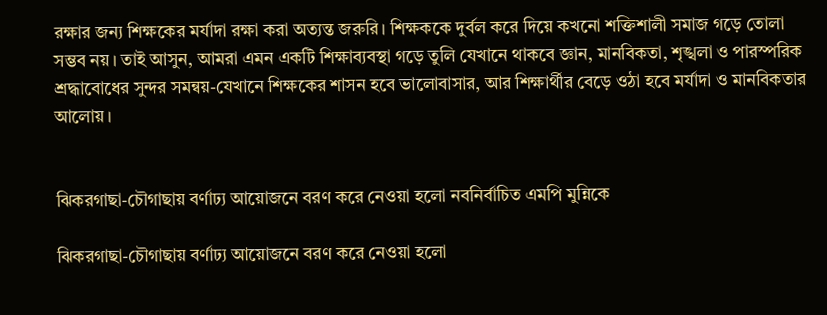রক্ষার জন্য শিক্ষকের মর্যাদা রক্ষা করা অত্যন্ত জরুরি। শিক্ষককে দুর্বল করে দিয়ে কখনো শক্তিশালী সমাজ গড়ে তোলা সম্ভব নয়। তাই আসুন, আমরা এমন একটি শিক্ষাব্যবস্থা গড়ে তুলি যেখানে থাকবে জ্ঞান, মানবিকতা, শৃঙ্খলা ও পারস্পরিক শ্রদ্ধাবোধের সুন্দর সমন্বয়-যেখানে শিক্ষকের শাসন হবে ভালোবাসার, আর শিক্ষার্থীর বেড়ে ওঠা হবে মর্যাদা ও মানবিকতার আলোয়।


ঝিকরগাছা-চৌগাছায় বর্ণাঢ্য আয়োজনে বরণ করে নেওয়া হলো নবনির্বাচিত এমপি মুন্নিকে

ঝিকরগাছা-চৌগাছায় বর্ণাঢ্য আয়োজনে বরণ করে নেওয়া হলো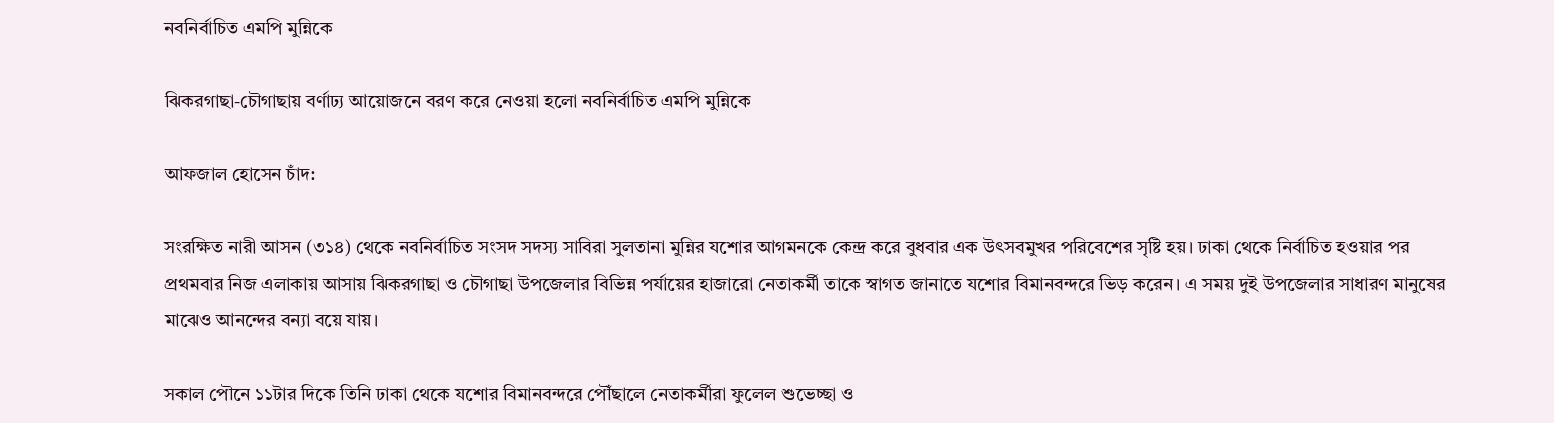নবনির্বাচিত এমপি মুন্নিকে

ঝিকরগাছা-চৌগাছায় বর্ণাঢ্য আয়োজনে বরণ করে নেওয়া হলো নবনির্বাচিত এমপি মুন্নিকে

আফজাল হোসেন চাঁদ:

সংরক্ষিত নারী আসন (৩১৪) থেকে নবনির্বাচিত সংসদ সদস্য সাবিরা সুলতানা মুন্নির যশোর আগমনকে কেন্দ্র করে বুধবার এক উৎসবমুখর পরিবেশের সৃষ্টি হয়। ঢাকা থেকে নির্বাচিত হওয়ার পর প্রথমবার নিজ এলাকায় আসায় ঝিকরগাছা ও চৌগাছা উপজেলার বিভিন্ন পর্যায়ের হাজারো নেতাকর্মী তাকে স্বাগত জানাতে যশোর বিমানবন্দরে ভিড় করেন। এ সময় দুই উপজেলার সাধারণ মানুষের মাঝেও আনন্দের বন্যা বয়ে যায়।

সকাল পৌনে ১১টার দিকে তিনি ঢাকা থেকে যশোর বিমানবন্দরে পৌঁছালে নেতাকর্মীরা ফুলেল শুভেচ্ছা ও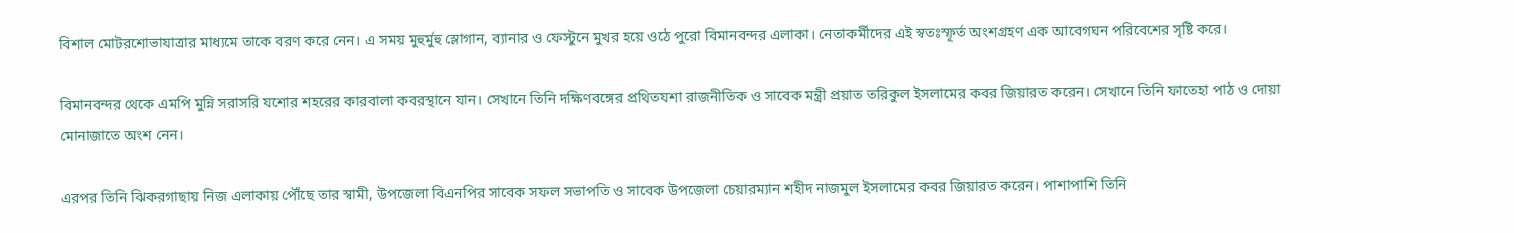বিশাল মোটরশোভাযাত্রার মাধ্যমে তাকে বরণ করে নেন। এ সময় মুহুর্মুহু স্লোগান, ব্যানার ও ফেস্টুনে মুখর হয়ে ওঠে পুরো বিমানবন্দর এলাকা। নেতাকর্মীদের এই স্বতঃস্ফূর্ত অংশগ্রহণ এক আবেগঘন পরিবেশের সৃষ্টি করে।

বিমানবন্দর থেকে এমপি মুন্নি সরাসরি যশোর শহরের কারবালা কবরস্থানে যান। সেখানে তিনি দক্ষিণবঙ্গের প্রথিতযশা রাজনীতিক ও সাবেক মন্ত্রী প্রয়াত তরিকুল ইসলামের কবর জিয়ারত করেন। সেখানে তিনি ফাতেহা পাঠ ও দোয়া মোনাজাতে অংশ নেন।

এরপর তিনি ঝিকরগাছায় নিজ এলাকায় পৌঁছে তার স্বামী, উপজেলা বিএনপির সাবেক সফল সভাপতি ও সাবেক উপজেলা চেয়ারম্যান শহীদ নাজমুল ইসলামের কবর জিয়ারত করেন। পাশাপাশি তিনি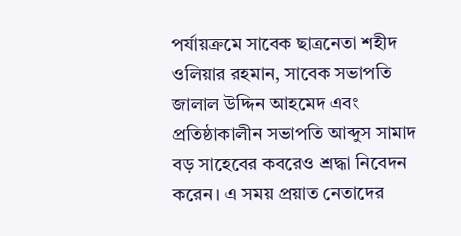পর্যায়ক্রমে সাবেক ছাত্রনেতা শহীদ ওলিয়ার রহমান, সাবেক সভাপতি জালাল উদ্দিন আহমেদ এবং প্রতিষ্ঠাকালীন সভাপতি আব্দুস সামাদ বড় সাহেবের কবরেও শ্রদ্ধা নিবেদন করেন। এ সময় প্রয়াত নেতাদের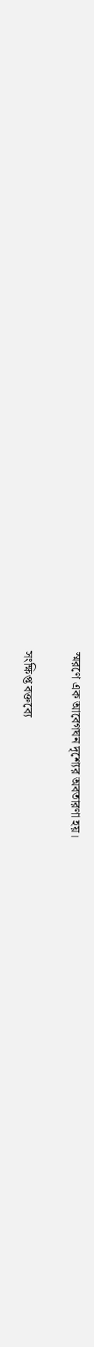স্মরণে এক আবেগঘন দৃশ্যের অবতারণা হয়।

সংক্ষিপ্ত বক্তব্যে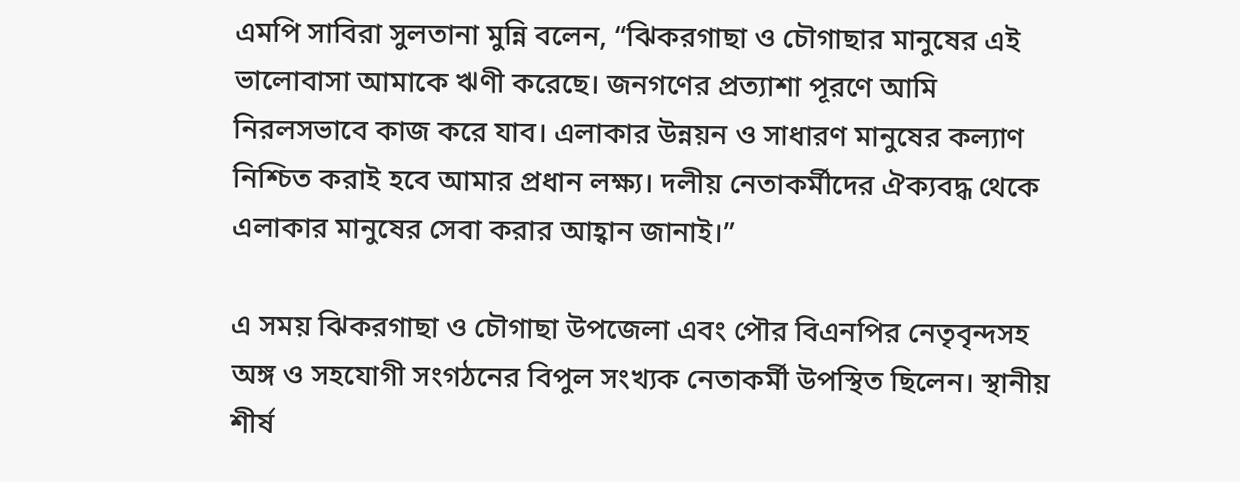এমপি সাবিরা সুলতানা মুন্নি বলেন, “ঝিকরগাছা ও চৌগাছার মানুষের এই ভালোবাসা আমাকে ঋণী করেছে। জনগণের প্রত্যাশা পূরণে আমি নিরলসভাবে কাজ করে যাব। এলাকার উন্নয়ন ও সাধারণ মানুষের কল্যাণ নিশ্চিত করাই হবে আমার প্রধান লক্ষ্য। দলীয় নেতাকর্মীদের ঐক্যবদ্ধ থেকে এলাকার মানুষের সেবা করার আহ্বান জানাই।”

এ সময় ঝিকরগাছা ও চৌগাছা উপজেলা এবং পৌর বিএনপির নেতৃবৃন্দসহ অঙ্গ ও সহযোগী সংগঠনের বিপুল সংখ্যক নেতাকর্মী উপস্থিত ছিলেন। স্থানীয় শীর্ষ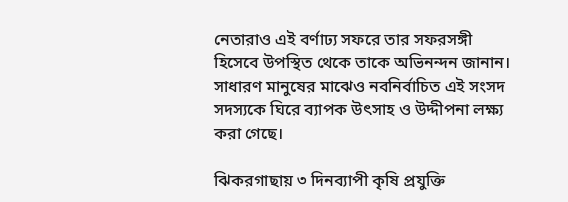নেতারাও এই বর্ণাঢ্য সফরে তার সফরসঙ্গী হিসেবে উপস্থিত থেকে তাকে অভিনন্দন জানান। সাধারণ মানুষের মাঝেও নবনির্বাচিত এই সংসদ সদস্যকে ঘিরে ব্যাপক উৎসাহ ও উদ্দীপনা লক্ষ্য করা গেছে।

ঝিকরগাছায় ৩ দিনব্যাপী কৃষি প্রযুক্তি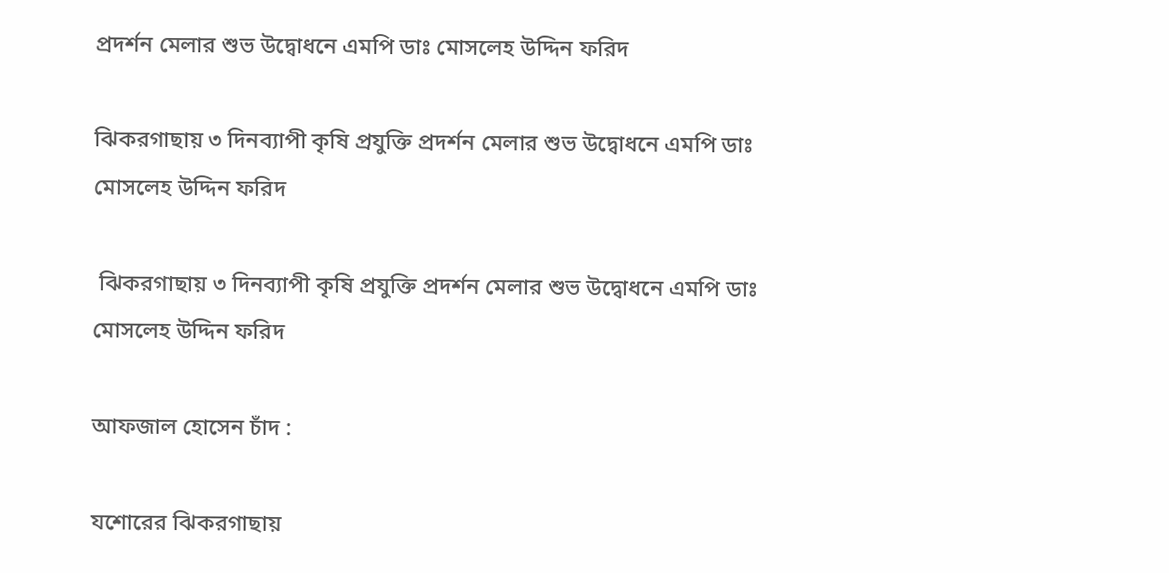প্রদর্শন মেলার শুভ উদ্বোধনে এমপি ডাঃ মোসলেহ উদ্দিন ফরিদ

ঝিকরগাছায় ৩ দিনব্যাপী কৃষি প্রযুক্তি প্রদর্শন মেলার শুভ উদ্বোধনে এমপি ডাঃ মোসলেহ উদ্দিন ফরিদ

 ঝিকরগাছায় ৩ দিনব্যাপী কৃষি প্রযুক্তি প্রদর্শন মেলার শুভ উদ্বোধনে এমপি ডাঃ মোসলেহ উদ্দিন ফরিদ

আফজাল হোসেন চাঁদ :

যশোরের ঝিকরগাছায়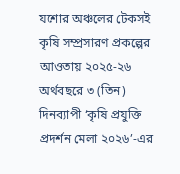যশোর অঞ্চলের টেকসই কৃষি সম্প্রসারণ প্রকল্পের আওতায় ২০২৫-২৬ অর্থবছরে ৩ (তিন) দিনব্যাপী ‘কৃষি প্রযুক্তি প্রদর্শন মেলা ২০২৬’-এর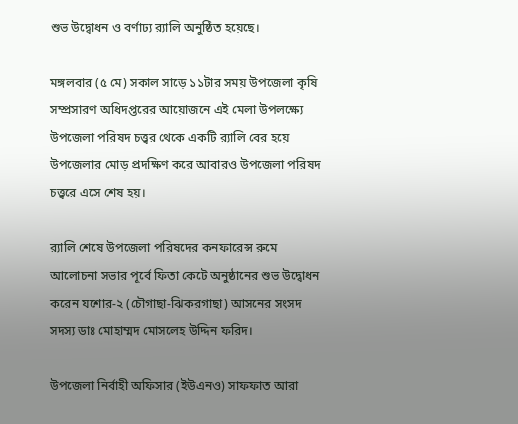শুভ উদ্বোধন ও বর্ণাঢ্য র‌্যালি অনুষ্ঠিত হয়েছে।

মঙ্গলবার (৫ মে) সকাল সাড়ে ১১টার সময় উপজেলা কৃষি সম্প্রসারণ অধিদপ্তরের আয়োজনে এই মেলা উপলক্ষ্যে উপজেলা পরিষদ চত্ত্বর থেকে একটি র‌্যালি বের হয়ে উপজেলার মোড় প্রদক্ষিণ করে আবারও উপজেলা পরিষদ চত্ত্বরে এসে শেষ হয়।

র‌্যালি শেষে উপজেলা পরিষদের কনফারেন্স রুমে আলোচনা সভার পূর্বে ফিতা কেটে অনুষ্ঠানের শুভ উদ্বোধন করেন যশোর-২ (চৌগাছা-ঝিকরগাছা) আসনের সংসদ সদস্য ডাঃ মোহাম্মদ মোসলেহ উদ্দিন ফরিদ।

উপজেলা নির্বাহী অফিসার (ইউএনও) সাফফাত আরা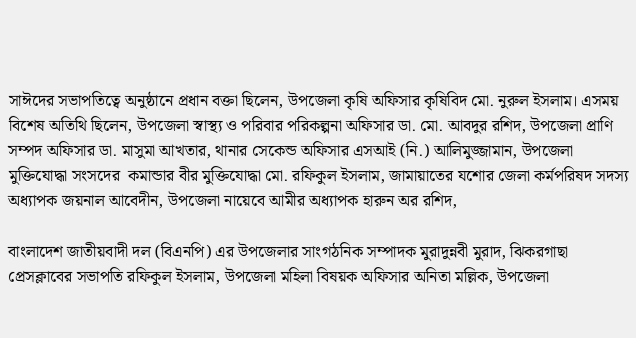সাঈদের সভাপতিত্বে অনুষ্ঠানে প্রধান বক্তা ছিলেন, উপজেলা কৃষি অফিসার কৃষিবিদ মো. নুরুল ইসলাম। এসময় বিশেষ অতিথি ছিলেন, উপজেলা স্বাস্থ্য ও পরিবার পরিকল্পনা অফিসার ডা. মো. আবদুর রশিদ, উপজেলা প্রাণি সম্পদ অফিসার ডা. মাসুমা আখতার, থানার সেকেন্ড অফিসার এসআই (নি.) আলিমুজ্জামান, উপজেলা মুক্তিযোদ্ধা সংসদের  কমান্ডার বীর মুক্তিযোদ্ধা মো. রফিকুল ইসলাম, জামায়াতের যশোর জেলা কর্মপরিষদ সদস্য অধ্যাপক জয়নাল আবেদীন, উপজেলা নায়েবে আমীর অধ্যাপক হারুন অর রশিদ,

বাংলাদেশ জাতীয়বাদী দল (বিএনপি) এর উপজেলার সাংগঠনিক সম্পাদক মুরাদুন্নবী মুরাদ, ঝিকরগাছা প্রেসক্লাবের সভাপতি রফিকুল ইসলাম, উপজেলা মহিলা বিষয়ক অফিসার অনিতা মল্লিক, উপজেলা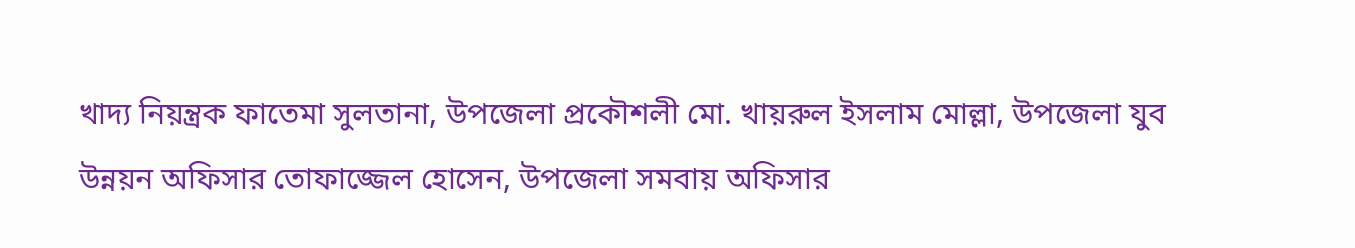খাদ্য নিয়ন্ত্রক ফাতেমা সুলতানা, উপজেলা প্রকৌশলী মো. খায়রুল ইসলাম মোল্লা, উপজেলা যুব উন্নয়ন অফিসার তোফাজ্জেল হোসেন, উপজেলা সমবায় অফিসার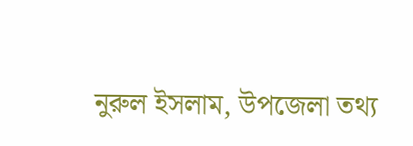নুরুল ইসলাম, উপজেলা তথ্য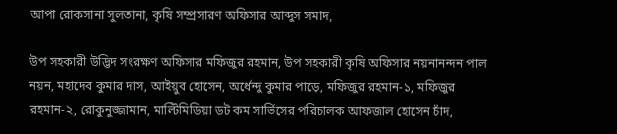আপা রোকসানা সুলতানা, কৃষি সম্প্রসারণ অফিসার আব্দুস সমাদ,

উপ সহকারী উদ্ভিদ সংরক্ষণ অফিসার মফিজুর রহমান, উপ সহকারী কৃষি অফিসার নয়নানন্দন পাল নয়ন, মহাদেব কুমার দাস, আইয়ুব হোসেন, অর্ধেন্দু কুমার পাড়ে, মফিজুর রহমান-১, মফিজুর রহমান-২, রোকুনুজ্জামান, মাল্টিমিডিয়া ডট কম সার্ভিসের পরিচালক আফজাল হোসেন চাঁদ,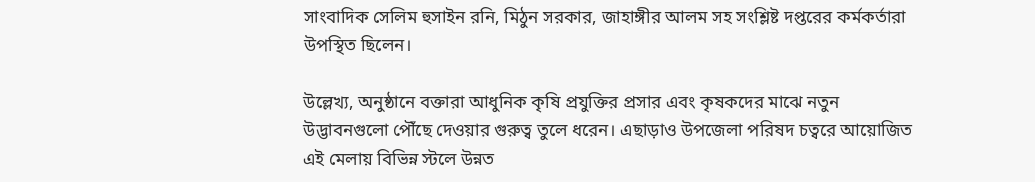সাংবাদিক সেলিম হুসাইন রনি, মিঠুন সরকার, জাহাঙ্গীর আলম সহ সংশ্লিষ্ট দপ্তরের কর্মকর্তারা উপস্থিত ছিলেন।

উল্লেখ্য, অনুষ্ঠানে বক্তারা আধুনিক কৃষি প্রযুক্তির প্রসার এবং কৃষকদের মাঝে নতুন উদ্ভাবনগুলো পৌঁছে দেওয়ার গুরুত্ব তুলে ধরেন। এছাড়াও উপজেলা পরিষদ চত্বরে আয়োজিত এই মেলায় বিভিন্ন স্টলে উন্নত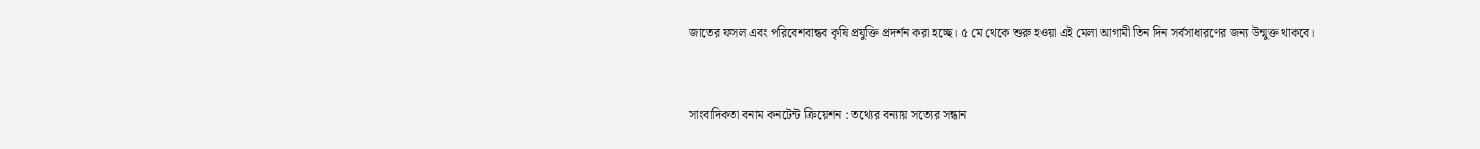জাতের ফসল এবং পরিবেশবান্ধব কৃষি প্রযুক্তি প্রদর্শন করা হচ্ছে। ৫ মে থেকে শুরু হওয়া এই মেলা আগামী তিন দিন সর্বসাধারণের জন্য উন্মুক্ত থাকবে।


সাংবাদিকতা বনাম কনটেন্ট ক্রিয়েশন : তথ্যের বন্যায় সত্যের সন্ধান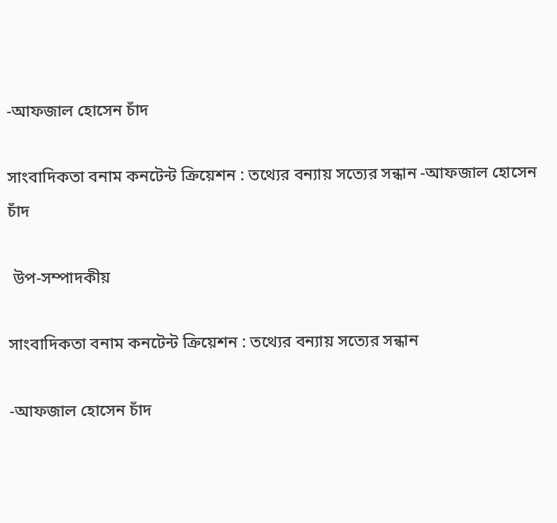-আফজাল হোসেন চাঁদ

সাংবাদিকতা বনাম কনটেন্ট ক্রিয়েশন : তথ্যের বন্যায় সত্যের সন্ধান -আফজাল হোসেন চাঁদ

 উপ-সম্পাদকীয়

সাংবাদিকতা বনাম কনটেন্ট ক্রিয়েশন : তথ্যের বন্যায় সত্যের সন্ধান

-আফজাল হোসেন চাঁদ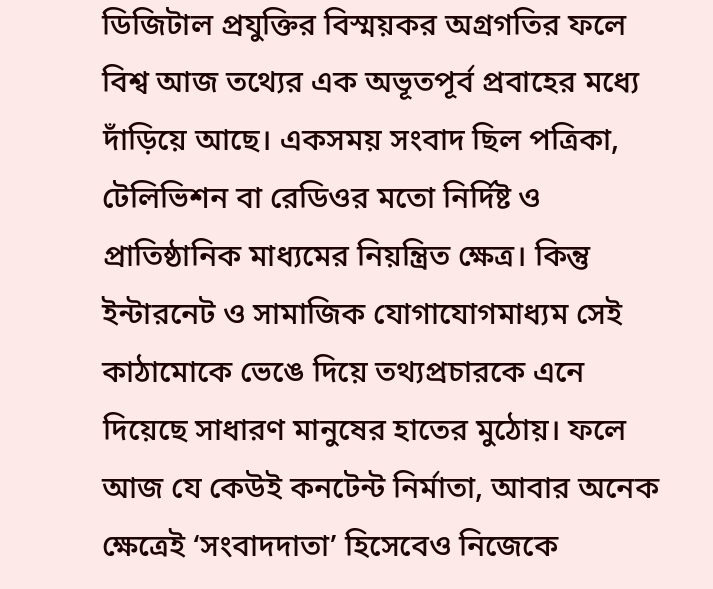ডিজিটাল প্রযুক্তির বিস্ময়কর অগ্রগতির ফলে বিশ্ব আজ তথ্যের এক অভূতপূর্ব প্রবাহের মধ্যে দাঁড়িয়ে আছে। একসময় সংবাদ ছিল পত্রিকা, টেলিভিশন বা রেডিওর মতো নির্দিষ্ট ও প্রাতিষ্ঠানিক মাধ্যমের নিয়ন্ত্রিত ক্ষেত্র। কিন্তু ইন্টারনেট ও সামাজিক যোগাযোগমাধ্যম সেই কাঠামোকে ভেঙে দিয়ে তথ্যপ্রচারকে এনে দিয়েছে সাধারণ মানুষের হাতের মুঠোয়। ফলে আজ যে কেউই কনটেন্ট নির্মাতা, আবার অনেক ক্ষেত্রেই ‘সংবাদদাতা’ হিসেবেও নিজেকে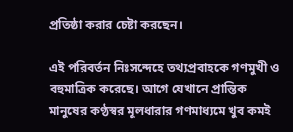প্রতিষ্ঠা করার চেষ্টা করছেন।

এই পরিবর্তন নিঃসন্দেহে তথ্যপ্রবাহকে গণমুখী ও বহুমাত্রিক করেছে। আগে যেখানে প্রান্তিক মানুষের কণ্ঠস্বর মূলধারার গণমাধ্যমে খুব কমই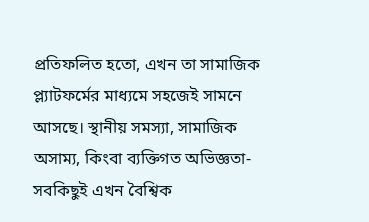প্রতিফলিত হতো, এখন তা সামাজিক প্ল্যাটফর্মের মাধ্যমে সহজেই সামনে আসছে। স্থানীয় সমস্যা, সামাজিক অসাম্য, কিংবা ব্যক্তিগত অভিজ্ঞতা-সবকিছুই এখন বৈশ্বিক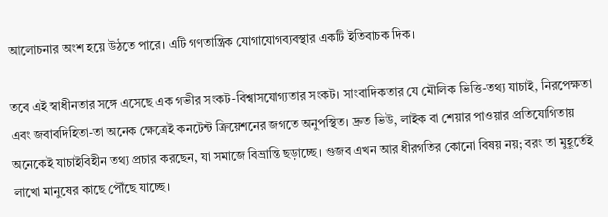আলোচনার অংশ হয়ে উঠতে পারে। এটি গণতান্ত্রিক যোগাযোগব্যবস্থার একটি ইতিবাচক দিক।

তবে এই স্বাধীনতার সঙ্গে এসেছে এক গভীর সংকট-বিশ্বাসযোগ্যতার সংকট। সাংবাদিকতার যে মৌলিক ভিত্তি-তথ্য যাচাই, নিরপেক্ষতা এবং জবাবদিহিতা-তা অনেক ক্ষেত্রেই কনটেন্ট ক্রিয়েশনের জগতে অনুপস্থিত। দ্রুত ভিউ, লাইক বা শেয়ার পাওয়ার প্রতিযোগিতায় অনেকেই যাচাইবিহীন তথ্য প্রচার করছেন, যা সমাজে বিভ্রান্তি ছড়াচ্ছে। গুজব এখন আর ধীরগতির কোনো বিষয় নয়; বরং তা মুহূর্তেই লাখো মানুষের কাছে পৌঁছে যাচ্ছে।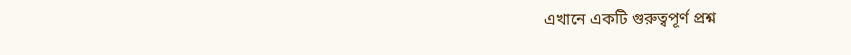এখানে একটি গুরুত্বপূর্ণ প্রশ্ন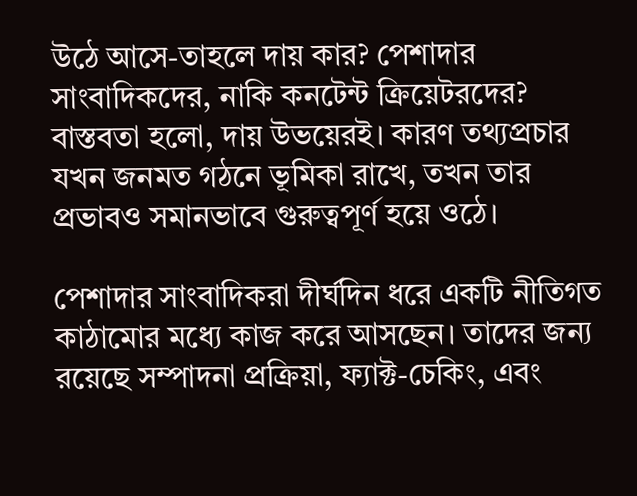উঠে আসে-তাহলে দায় কার? পেশাদার সাংবাদিকদের, নাকি কনটেন্ট ক্রিয়েটরদের? বাস্তবতা হলো, দায় উভয়েরই। কারণ তথ্যপ্রচার যখন জনমত গঠনে ভূমিকা রাখে, তখন তার প্রভাবও সমানভাবে গুরুত্বপূর্ণ হয়ে ওঠে।

পেশাদার সাংবাদিকরা দীর্ঘদিন ধরে একটি নীতিগত কাঠামোর মধ্যে কাজ করে আসছেন। তাদের জন্য রয়েছে সম্পাদনা প্রক্রিয়া, ফ্যাক্ট-চেকিং, এবং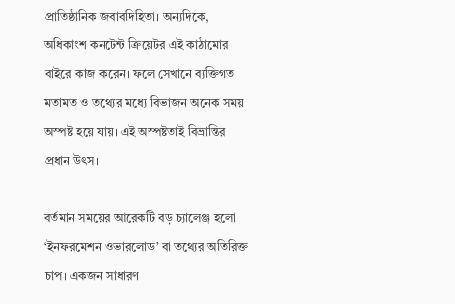প্রাতিষ্ঠানিক জবাবদিহিতা। অন্যদিকে, অধিকাংশ কনটেন্ট ক্রিয়েটর এই কাঠামোর বাইরে কাজ করেন। ফলে সেখানে ব্যক্তিগত মতামত ও তথ্যের মধ্যে বিভাজন অনেক সময় অস্পষ্ট হয়ে যায়। এই অস্পষ্টতাই বিভ্রান্তির প্রধান উৎস।

বর্তমান সময়ের আরেকটি বড় চ্যালেঞ্জ হলো ‘ইনফরমেশন ওভারলোড’ বা তথ্যের অতিরিক্ত চাপ। একজন সাধারণ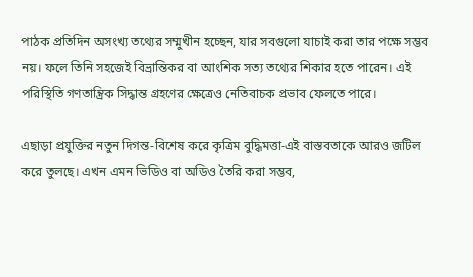পাঠক প্রতিদিন অসংখ্য তথ্যের সম্মুখীন হচ্ছেন, যার সবগুলো যাচাই করা তার পক্ষে সম্ভব নয়। ফলে তিনি সহজেই বিভ্রান্তিকর বা আংশিক সত্য তথ্যের শিকার হতে পারেন। এই পরিস্থিতি গণতান্ত্রিক সিদ্ধান্ত গ্রহণের ক্ষেত্রেও নেতিবাচক প্রভাব ফেলতে পারে।

এছাড়া প্রযুক্তির নতুন দিগন্ত-বিশেষ করে কৃত্রিম বুদ্ধিমত্তা-এই বাস্তবতাকে আরও জটিল করে তুলছে। এখন এমন ভিডিও বা অডিও তৈরি করা সম্ভব,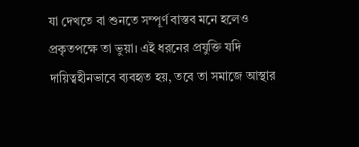যা দেখতে বা শুনতে সম্পূর্ণ বাস্তব মনে হলেও প্রকৃতপক্ষে তা ভুয়া। এই ধরনের প্রযুক্তি যদি দায়িত্বহীনভাবে ব্যবহৃত হয়, তবে তা সমাজে আস্থার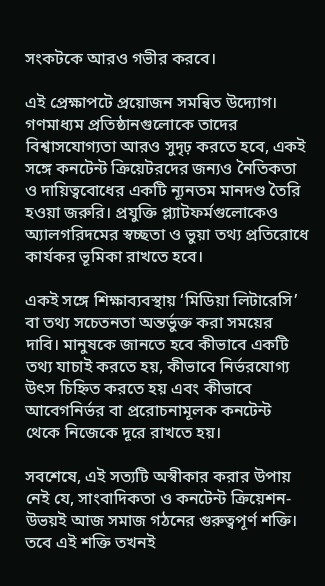সংকটকে আরও গভীর করবে।

এই প্রেক্ষাপটে প্রয়োজন সমন্বিত উদ্যোগ। গণমাধ্যম প্রতিষ্ঠানগুলোকে তাদের বিশ্বাসযোগ্যতা আরও সুদৃঢ় করতে হবে, একই সঙ্গে কনটেন্ট ক্রিয়েটরদের জন্যও নৈতিকতা ও দায়িত্ববোধের একটি ন্যূনতম মানদণ্ড তৈরি হওয়া জরুরি। প্রযুক্তি প্ল্যাটফর্মগুলোকেও অ্যালগরিদমের স্বচ্ছতা ও ভুয়া তথ্য প্রতিরোধে কার্যকর ভূমিকা রাখতে হবে।

একই সঙ্গে শিক্ষাব্যবস্থায় ‘মিডিয়া লিটারেসি’ বা তথ্য সচেতনতা অন্তর্ভুক্ত করা সময়ের দাবি। মানুষকে জানতে হবে কীভাবে একটি তথ্য যাচাই করতে হয়, কীভাবে নির্ভরযোগ্য উৎস চিহ্নিত করতে হয় এবং কীভাবে আবেগনির্ভর বা প্ররোচনামূলক কনটেন্ট থেকে নিজেকে দূরে রাখতে হয়।

সবশেষে, এই সত্যটি অস্বীকার করার উপায় নেই যে, সাংবাদিকতা ও কনটেন্ট ক্রিয়েশন-উভয়ই আজ সমাজ গঠনের গুরুত্বপূর্ণ শক্তি। তবে এই শক্তি তখনই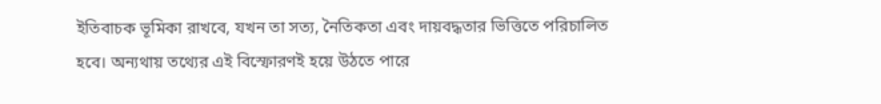ইতিবাচক ভূমিকা রাখবে, যখন তা সত্য, নৈতিকতা এবং দায়বদ্ধতার ভিত্তিতে পরিচালিত হবে। অন্যথায় তথ্যের এই বিস্ফোরণই হয়ে উঠতে পারে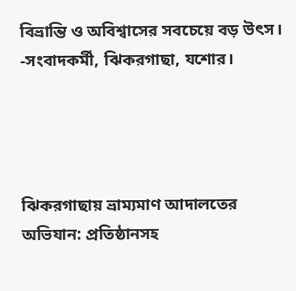বিভ্রান্তি ও অবিশ্বাসের সবচেয়ে বড় উৎস।                                       -সংবাদকর্মী, ঝিকরগাছা, যশোর।




ঝিকরগাছায় ভ্রাম্যমাণ আদালতের অভিযান: প্রতিষ্ঠানসহ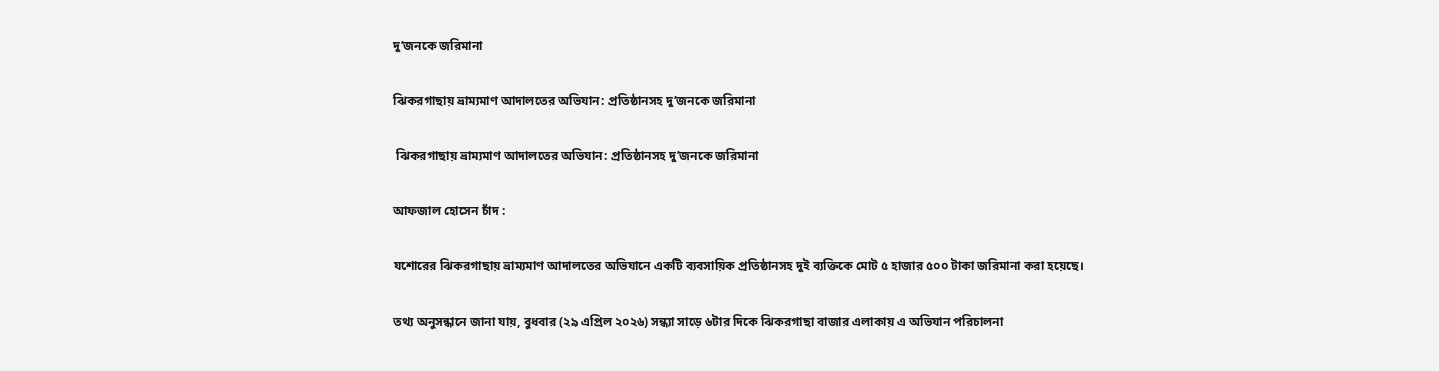দু’জনকে জরিমানা

ঝিকরগাছায় ভ্রাম্যমাণ আদালতের অভিযান: প্রতিষ্ঠানসহ দু’জনকে জরিমানা

 ঝিকরগাছায় ভ্রাম্যমাণ আদালতের অভিযান: প্রতিষ্ঠানসহ দু’জনকে জরিমানা

আফজাল হোসেন চাঁদ :

যশোরের ঝিকরগাছায় ভ্রাম্যমাণ আদালতের অভিযানে একটি ব্যবসায়িক প্রতিষ্ঠানসহ দুই ব্যক্তিকে মোট ৫ হাজার ৫০০ টাকা জরিমানা করা হয়েছে।

তথ্য অনুসন্ধানে জানা যায়, বুধবার (২৯ এপ্রিল ২০২৬) সন্ধ্যা সাড়ে ৬টার দিকে ঝিকরগাছা বাজার এলাকায় এ অভিযান পরিচালনা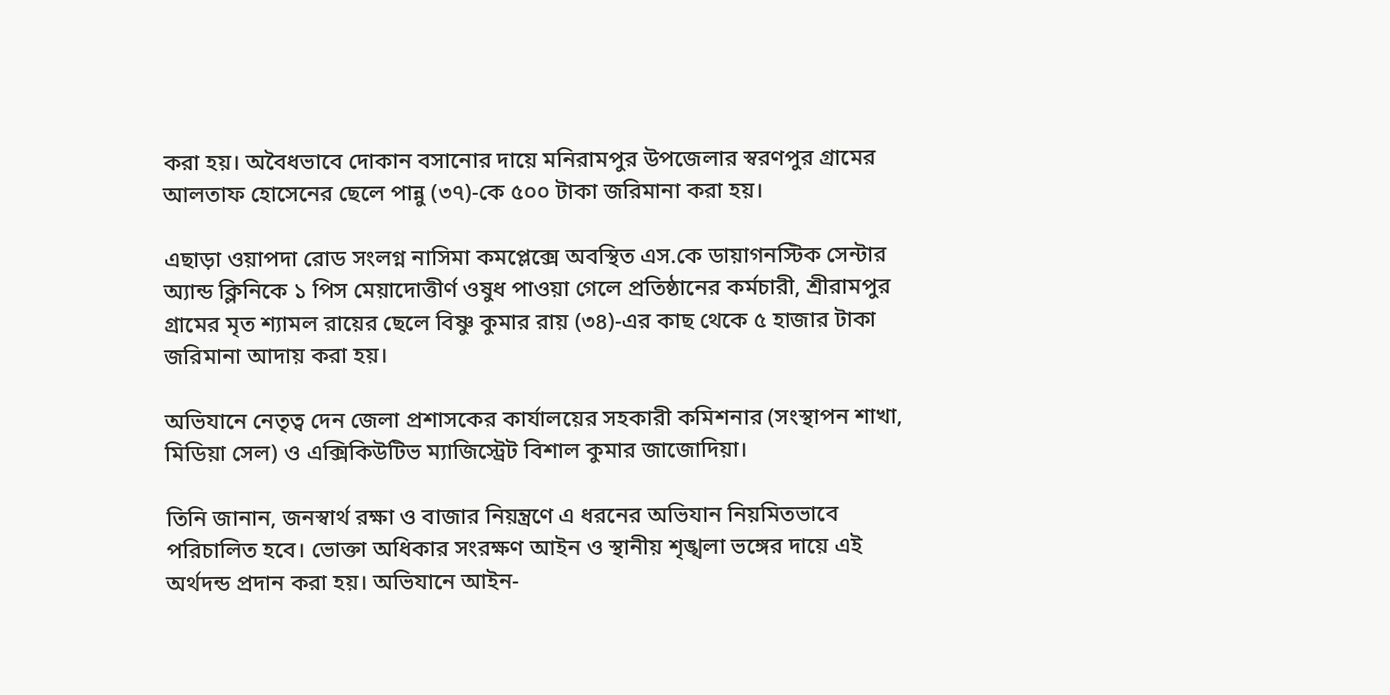করা হয়। অবৈধভাবে দোকান বসানোর দায়ে মনিরামপুর উপজেলার স্বরণপুর গ্রামের আলতাফ হোসেনের ছেলে পান্নু (৩৭)-কে ৫০০ টাকা জরিমানা করা হয়।

এছাড়া ওয়াপদা রোড সংলগ্ন নাসিমা কমপ্লেক্সে অবস্থিত এস.কে ডায়াগনস্টিক সেন্টার অ্যান্ড ক্লিনিকে ১ পিস মেয়াদোত্তীর্ণ ওষুধ পাওয়া গেলে প্রতিষ্ঠানের কর্মচারী, শ্রীরামপুর গ্রামের মৃত শ্যামল রায়ের ছেলে বিষ্ণু কুমার রায় (৩৪)-এর কাছ থেকে ৫ হাজার টাকা জরিমানা আদায় করা হয়।

অভিযানে নেতৃত্ব দেন জেলা প্রশাসকের কার্যালয়ের সহকারী কমিশনার (সংস্থাপন শাখা, মিডিয়া সেল) ও এক্সিকিউটিভ ম্যাজিস্ট্রেট বিশাল কুমার জাজোদিয়া।

তিনি জানান, জনস্বার্থ রক্ষা ও বাজার নিয়ন্ত্রণে এ ধরনের অভিযান নিয়মিতভাবে পরিচালিত হবে। ভোক্তা অধিকার সংরক্ষণ আইন ও স্থানীয় শৃঙ্খলা ভঙ্গের দায়ে এই অর্থদন্ড প্রদান করা হয়। অভিযানে আইন-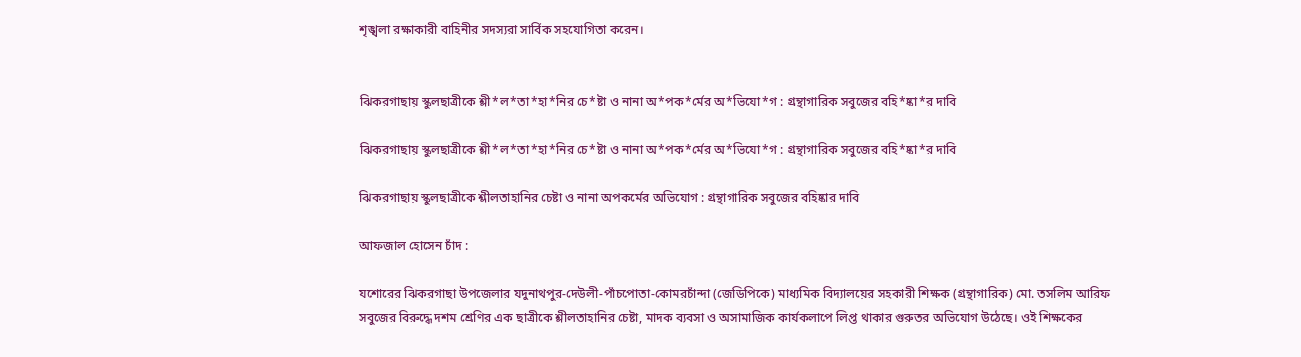শৃঙ্খলা রক্ষাকারী বাহিনীর সদস্যরা সার্বিক সহযোগিতা করেন।


ঝিকরগাছায় স্কুলছাত্রীকে শ্লী*ল*তা*হা*নির চে*ষ্টা ও নানা অ*পক*র্মের অ*ভিযো*গ : গ্রন্থাগারিক সবুজের বহি*ষ্কা*র দাবি

ঝিকরগাছায় স্কুলছাত্রীকে শ্লী*ল*তা*হা*নির চে*ষ্টা ও নানা অ*পক*র্মের অ*ভিযো*গ : গ্রন্থাগারিক সবুজের বহি*ষ্কা*র দাবি

ঝিকরগাছায় স্কুলছাত্রীকে শ্লীলতাহানির চেষ্টা ও নানা অপকর্মের অভিযোগ : গ্রন্থাগারিক সবুজের বহিষ্কার দাবি

আফজাল হোসেন চাঁদ :

যশোরের ঝিকরগাছা উপজেলার যদুনাথপুর-দেউলী-পাঁচপোতা-কোমরচাঁন্দা (জেডিপিকে) মাধ্যমিক বিদ্যালয়ের সহকারী শিক্ষক (গ্রন্থাগারিক) মো. তসলিম আরিফ সবুজের বিরুদ্ধে দশম শ্রেণির এক ছাত্রীকে শ্লীলতাহানির চেষ্টা, মাদক ব্যবসা ও অসামাজিক কার্যকলাপে লিপ্ত থাকার গুরুতর অভিযোগ উঠেছে। ওই শিক্ষকের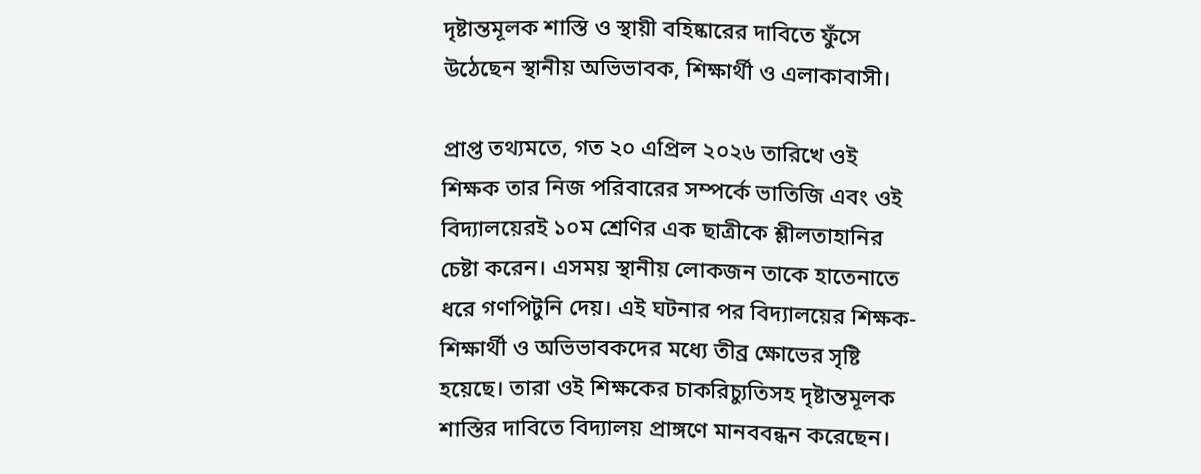দৃষ্টান্তমূলক শাস্তি ও স্থায়ী বহিষ্কারের দাবিতে ফুঁসে উঠেছেন স্থানীয় অভিভাবক, শিক্ষার্থী ও এলাকাবাসী।

প্রাপ্ত তথ্যমতে, গত ২০ এপ্রিল ২০২৬ তারিখে ওই শিক্ষক তার নিজ পরিবারের সম্পর্কে ভাতিজি এবং ওই বিদ্যালয়েরই ১০ম শ্রেণির এক ছাত্রীকে শ্লীলতাহানির চেষ্টা করেন। এসময় স্থানীয় লোকজন তাকে হাতেনাতে ধরে গণপিটুনি দেয়। এই ঘটনার পর বিদ্যালয়ের শিক্ষক-শিক্ষার্থী ও অভিভাবকদের মধ্যে তীব্র ক্ষোভের সৃষ্টি হয়েছে। তারা ওই শিক্ষকের চাকরিচ্যুতিসহ দৃষ্টান্তমূলক শাস্তির দাবিতে বিদ্যালয় প্রাঙ্গণে মানববন্ধন করেছেন।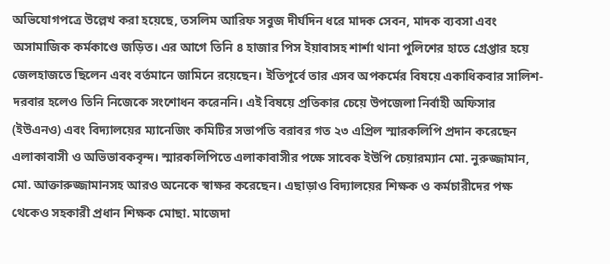অভিযোগপত্রে উল্লেখ করা হয়েছে, তসলিম আরিফ সবুজ দীর্ঘদিন ধরে মাদক সেবন, মাদক ব্যবসা এবং অসামাজিক কর্মকাণ্ডে জড়িত। এর আগে তিনি ৪ হাজার পিস ইয়াবাসহ শার্শা থানা পুলিশের হাতে গ্রেপ্তার হয়ে জেলহাজতে ছিলেন এবং বর্তমানে জামিনে রয়েছেন। ইতিপূর্বে তার এসব অপকর্মের বিষয়ে একাধিকবার সালিশ-দরবার হলেও তিনি নিজেকে সংশোধন করেননি। এই বিষয়ে প্রতিকার চেয়ে উপজেলা নির্বাহী অফিসার (ইউএনও) এবং বিদ্যালয়ের ম্যানেজিং কমিটির সভাপতি বরাবর গত ২৩ এপ্রিল স্মারকলিপি প্রদান করেছেন এলাকাবাসী ও অভিভাবকবৃন্দ। স্মারকলিপিতে এলাকাবাসীর পক্ষে সাবেক ইউপি চেয়ারম্যান মো. নুরুজ্জামান, মো. আক্তারুজ্জামানসহ আরও অনেকে স্বাক্ষর করেছেন। এছাড়াও বিদ্যালয়ের শিক্ষক ও কর্মচারীদের পক্ষ থেকেও সহকারী প্রধান শিক্ষক মোছা. মাজেদা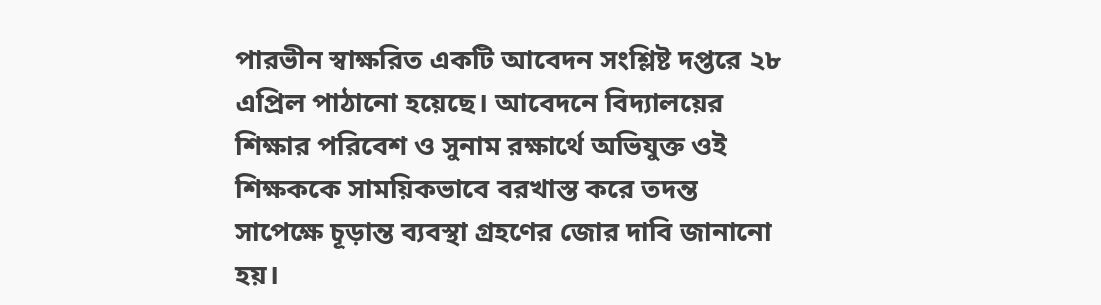পারভীন স্বাক্ষরিত একটি আবেদন সংশ্লিষ্ট দপ্তরে ২৮ এপ্রিল পাঠানো হয়েছে। আবেদনে বিদ্যালয়ের শিক্ষার পরিবেশ ও সুনাম রক্ষার্থে অভিযুক্ত ওই শিক্ষককে সাময়িকভাবে বরখাস্ত করে তদন্ত সাপেক্ষে চূড়ান্ত ব্যবস্থা গ্রহণের জোর দাবি জানানো হয়।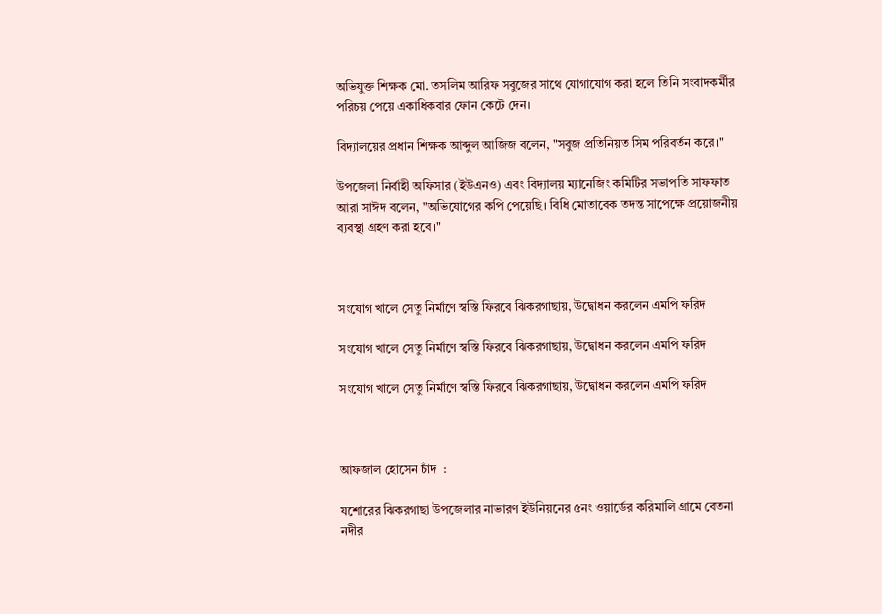অভিযুক্ত শিক্ষক মো. তসলিম আরিফ সবুজের সাথে যোগাযোগ করা হলে তিনি সংবাদকর্মীর পরিচয় পেয়ে একাধিকবার ফোন কেটে দেন।

বিদ্যালয়ের প্রধান শিক্ষক আব্দুল আজিজ বলেন, "সবুজ প্রতিনিয়ত সিম পরিবর্তন করে।"

উপজেলা নির্বাহী অফিসার (ইউএনও) এবং বিদ্যালয় ম্যানেজিং কমিটির সভাপতি সাফফাত আরা সাঈদ বলেন, "অভিযোগের কপি পেয়েছি। বিধি মোতাবেক তদন্ত সাপেক্ষে প্রয়োজনীয় ব্যবস্থা গ্রহণ করা হবে।"



সংযোগ খালে সেতু নির্মাণে স্বস্তি ফিরবে ঝিকরগাছায়, উদ্বোধন করলেন এমপি ফরিদ

সংযোগ খালে সেতু নির্মাণে স্বস্তি ফিরবে ঝিকরগাছায়, উদ্বোধন করলেন এমপি ফরিদ

সংযোগ খালে সেতু নির্মাণে স্বস্তি ফিরবে ঝিকরগাছায়, উদ্বোধন করলেন এমপি ফরিদ



আফজাল হোসেন চাঁদ  :

যশোরের ঝিকরগাছা উপজেলার নাভারণ ইউনিয়নের ৫নং ওয়ার্ডের করিমালি গ্রামে বেতনা নদীর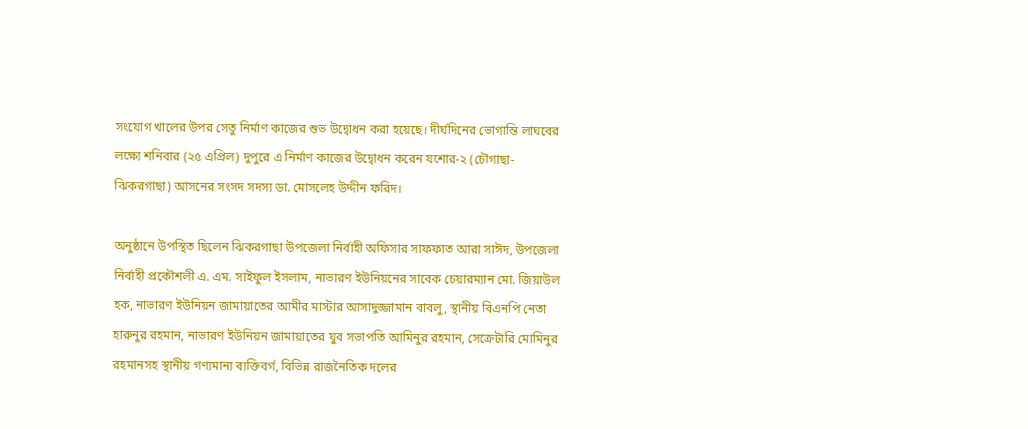সংযোগ খালের উপর সেতু নির্মাণ কাজের শুভ উদ্বোধন করা হয়েছে। দীর্ঘদিনের ভোগান্তি লাঘবের লক্ষ্যে শনিবার (২৫ এপ্রিল) দুপুরে এ নির্মাণ কাজের উদ্বোধন করেন যশোর-২ (চৌগাছা-ঝিকরগাছা) আসনের সংসদ সদস্য ডা. মোসলেহ উদ্দীন ফরিদ।

অনুষ্ঠানে উপস্থিত ছিলেন ঝিকরগাছা উপজেলা নির্বাহী অফিসার সাফফাত আরা সাঈদ, উপজেলা নির্বাহী প্রকৌশলী এ. এম. সাইফুল ইসলাম, নাভারণ ইউনিয়নের সাবেক চেয়ারম্যান মো. জিয়াউল হক, নাভারণ ইউনিয়ন জামায়াতের আমীর মাস্টার আসাদুজ্জামান বাবলু, স্থানীয় বিএনপি নেতা হারুনুর রহমান, নাভারণ ইউনিয়ন জামায়াতের যুব সভাপতি আমিনুর রহমান, সেক্রেটারি মোমিনুর রহমানসহ স্থানীয় গণ্যমান্য ব্যক্তিবর্গ, বিভিন্ন রাজনৈতিক দলের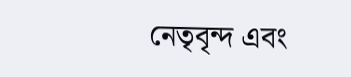নেতৃবৃন্দ এবং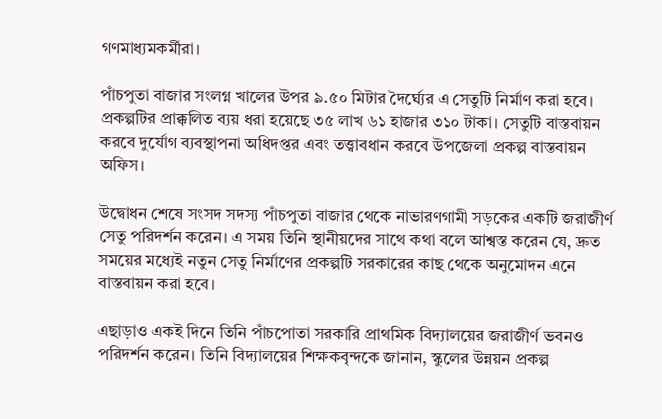গণমাধ্যমকর্মীরা।

পাঁচপুতা বাজার সংলগ্ন খালের উপর ৯.৫০ মিটার দৈর্ঘ্যের এ সেতুটি নির্মাণ করা হবে। প্রকল্পটির প্রাক্কলিত ব্যয় ধরা হয়েছে ৩৫ লাখ ৬১ হাজার ৩১০ টাকা। সেতুটি বাস্তবায়ন করবে দুর্যোগ ব্যবস্থাপনা অধিদপ্তর এবং তত্ত্বাবধান করবে উপজেলা প্রকল্প বাস্তবায়ন অফিস।

উদ্বোধন শেষে সংসদ সদস্য পাঁচপুতা বাজার থেকে নাভারণগামী সড়কের একটি জরাজীর্ণ সেতু পরিদর্শন করেন। এ সময় তিনি স্থানীয়দের সাথে কথা বলে আশ্বস্ত করেন যে, দ্রুত সময়ের মধ্যেই নতুন সেতু নির্মাণের প্রকল্পটি সরকারের কাছ থেকে অনুমোদন এনে বাস্তবায়ন করা হবে।

এছাড়াও একই দিনে তিনি পাঁচপোতা সরকারি প্রাথমিক বিদ্যালয়ের জরাজীর্ণ ভবনও পরিদর্শন করেন। তিনি বিদ্যালয়ের শিক্ষকবৃন্দকে জানান, স্কুলের উন্নয়ন প্রকল্প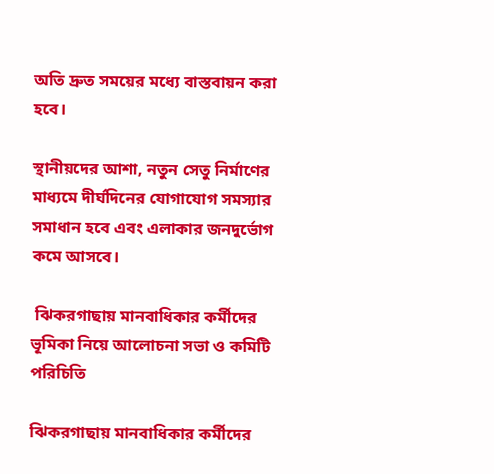অতি দ্রুত সময়ের মধ্যে বাস্তবায়ন করা হবে।

স্থানীয়দের আশা, নতুন সেতু নির্মাণের মাধ্যমে দীর্ঘদিনের যোগাযোগ সমস্যার সমাধান হবে এবং এলাকার জনদুর্ভোগ কমে আসবে।

 ঝিকরগাছায় মানবাধিকার কর্মীদের ভূমিকা নিয়ে আলোচনা সভা ও কমিটি পরিচিতি

ঝিকরগাছায় মানবাধিকার কর্মীদের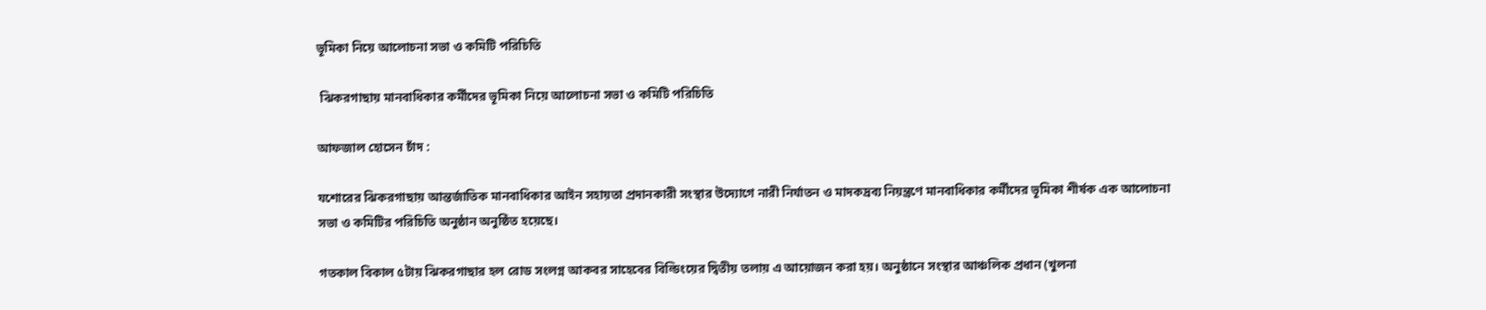ভূমিকা নিয়ে আলোচনা সভা ও কমিটি পরিচিতি

 ঝিকরগাছায় মানবাধিকার কর্মীদের ভূমিকা নিয়ে আলোচনা সভা ও কমিটি পরিচিতি

আফজাল হোসেন চাঁদ :

যশোরের ঝিকরগাছায় আন্তর্জাতিক মানবাধিকার আইন সহায়তা প্রদানকারী সংস্থার উদ্যোগে নারী নির্যাতন ও মাদকদ্রব্য নিয়ন্ত্রণে মানবাধিকার কর্মীদের ভূমিকা শীর্ষক এক আলোচনা সভা ও কমিটির পরিচিতি অনুষ্ঠান অনুষ্ঠিত হয়েছে।

গতকাল বিকাল ৫টায় ঝিকরগাছার হল রোড সংলগ্ন আকবর সাহেবের বিল্ডিংয়ের দ্বিতীয় তলায় এ আয়োজন করা হয়। অনুষ্ঠানে সংস্থার আঞ্চলিক প্রধান (খুলনা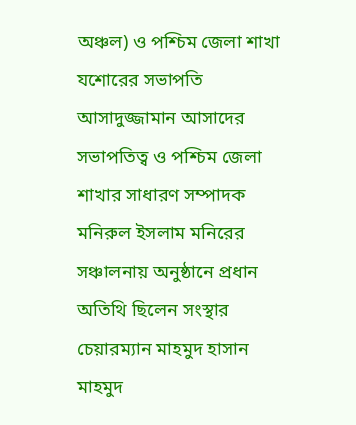অঞ্চল) ও পশ্চিম জেলা শাখা যশোরের সভাপতি আসাদুজ্জামান আসাদের সভাপতিত্ব ও পশ্চিম জেলা শাখার সাধারণ সম্পাদক মনিরুল ইসলাম মনিরের সঞ্চালনায় অনুষ্ঠানে প্রধান অতিথি ছিলেন সংস্থার চেয়ারম্যান মাহমুদ হাসান মাহমুদ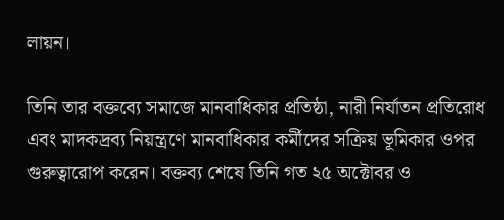লায়ন।

তিনি তার বক্তব্যে সমাজে মানবাধিকার প্রতিষ্ঠা, নারী নির্যাতন প্রতিরোধ এবং মাদকদ্রব্য নিয়ন্ত্রণে মানবাধিকার কর্মীদের সক্রিয় ভূমিকার ওপর গুরুত্বারোপ করেন। বক্তব্য শেষে তিনি গত ২৫ অক্টোবর ও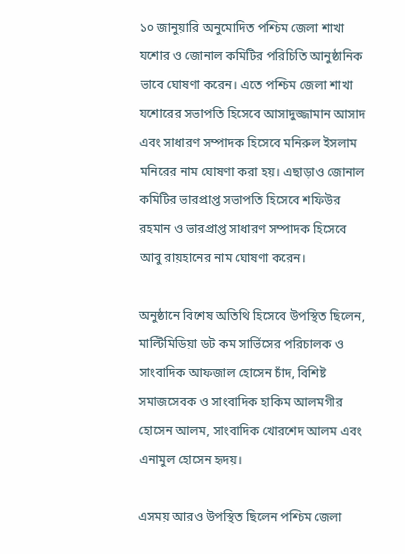১০ জানুয়ারি অনুমোদিত পশ্চিম জেলা শাখা যশোর ও জোনাল কমিটির পরিচিতি আনুষ্ঠানিক ভাবে ঘোষণা করেন। এতে পশ্চিম জেলা শাখা যশোরের সভাপতি হিসেবে আসাদুজ্জামান আসাদ এবং সাধারণ সম্পাদক হিসেবে মনিরুল ইসলাম মনিরের নাম ঘোষণা করা হয়। এছাড়াও জোনাল কমিটির ভারপ্রাপ্ত সভাপতি হিসেবে শফিউর রহমান ও ভারপ্রাপ্ত সাধারণ সম্পাদক হিসেবে আবু রায়হানের নাম ঘোষণা করেন।

অনুষ্ঠানে বিশেষ অতিথি হিসেবে উপস্থিত ছিলেন, মাল্টিমিডিয়া ডট কম সার্ভিসের পরিচালক ও সাংবাদিক আফজাল হোসেন চাঁদ, বিশিষ্ট সমাজসেবক ও সাংবাদিক হাকিম আলমগীর হোসেন আলম, সাংবাদিক খোরশেদ আলম এবং এনামুল হোসেন হৃদয়।

এসময় আরও উপস্থিত ছিলেন পশ্চিম জেলা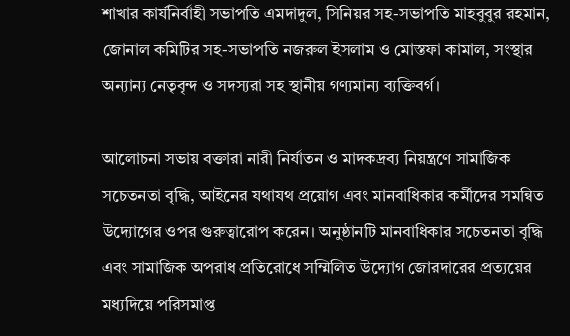শাখার কার্যনির্বাহী সভাপতি এমদাদুল, সিনিয়র সহ-সভাপতি মাহবুবুর রহমান, জোনাল কমিটির সহ-সভাপতি নজরুল ইসলাম ও মোস্তফা কামাল, সংস্থার অন্যান্য নেতৃবৃন্দ ও সদস্যরা সহ স্থানীয় গণ্যমান্য ব্যক্তিবর্গ।

আলোচনা সভায় বক্তারা নারী নির্যাতন ও মাদকদ্রব্য নিয়ন্ত্রণে সামাজিক সচেতনতা বৃদ্ধি, আইনের যথাযথ প্রয়োগ এবং মানবাধিকার কর্মীদের সমন্বিত উদ্যোগের ওপর গুরুত্বারোপ করেন। অনুষ্ঠানটি মানবাধিকার সচেতনতা বৃদ্ধি এবং সামাজিক অপরাধ প্রতিরোধে সম্মিলিত উদ্যোগ জোরদারের প্রত্যয়ের মধ্যদিয়ে পরিসমাপ্ত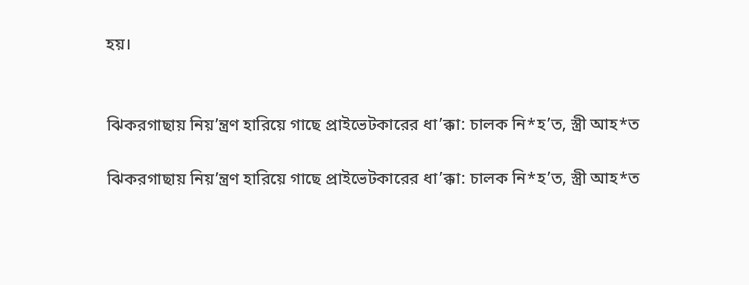হয়।


ঝিকরগাছায় নিয়’ন্ত্রণ হারিয়ে গাছে প্রাইভেটকারের ধা’ক্কা: চালক নি*হ’ত, স্ত্রী আহ*ত

ঝিকরগাছায় নিয়’ন্ত্রণ হারিয়ে গাছে প্রাইভেটকারের ধা’ক্কা: চালক নি*হ’ত, স্ত্রী আহ*ত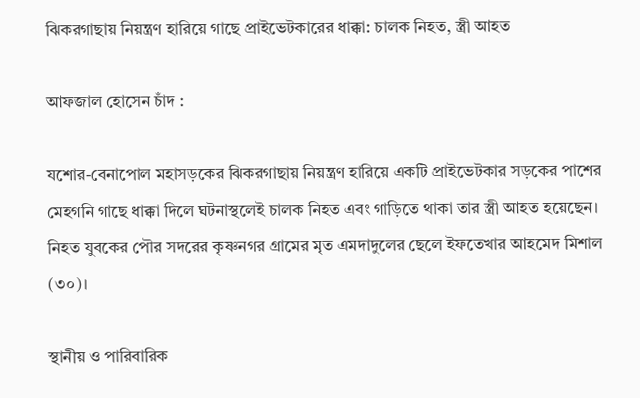ঝিকরগাছায় নিয়ন্ত্রণ হারিয়ে গাছে প্রাইভেটকারের ধাক্কা: চালক নিহত, স্ত্রী আহত

আফজাল হোসেন চাঁদ :

যশোর-বেনাপোল মহাসড়কের ঝিকরগাছায় নিয়ন্ত্রণ হারিয়ে একটি প্রাইভেটকার সড়কের পাশের মেহগনি গাছে ধাক্কা দিলে ঘটনাস্থলেই চালক নিহত এবং গাড়িতে থাকা তার স্ত্রী আহত হয়েছেন। নিহত যুবকের পৌর সদরের কৃষ্ণনগর গ্রামের মৃত এমদাদুলের ছেলে ইফতেখার আহমেদ মিশাল (৩০)।

স্থানীয় ও পারিবারিক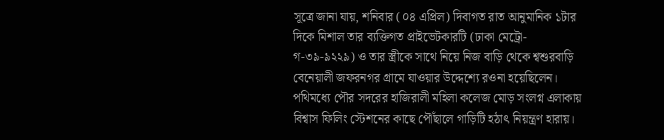সূত্রে জানা যায়, শনিবার (০৪ এপ্রিল) দিবাগত রাত আনুমানিক ১টার দিকে মিশাল তার ব্যক্তিগত প্রাইভেটকারটি (ঢাকা মেট্রো-গ-৩৯-৯২২৯) ও তার স্ত্রীকে সাথে নিয়ে নিজ বাড়ি থেকে শ্বশুরবাড়ি বেনেয়ালী জফরনগর গ্রামে যাওয়ার উদ্দেশ্যে রওনা হয়েছিলেন। পথিমধ্যে পৌর সদরের হাজিরালী মহিলা কলেজ মোড় সংলগ্ন এলাকায় বিশ্বাস ফিলিং স্টেশনের কাছে পৌঁছালে গাড়িটি হঠাৎ নিয়ন্ত্রণ হারায়।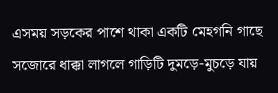এসময় সড়কের পাশে থাকা একটি মেহগনি গাছে সজোরে ধাক্কা লাগলে গাড়িটি দুমড়ে-মুচড়ে যায়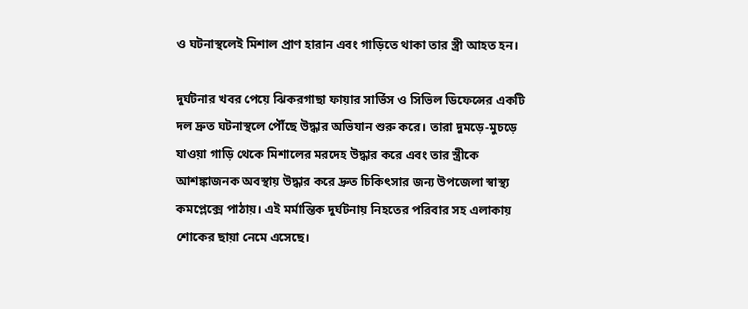ও ঘটনাস্থলেই মিশাল প্রাণ হারান এবং গাড়িতে থাকা তার স্ত্রী আহত হন।

দুর্ঘটনার খবর পেয়ে ঝিকরগাছা ফায়ার সার্ভিস ও সিভিল ডিফেন্সের একটি দল দ্রুত ঘটনাস্থলে পৌঁছে উদ্ধার অভিযান শুরু করে। তারা দুমড়ে-মুচড়ে যাওয়া গাড়ি থেকে মিশালের মরদেহ উদ্ধার করে এবং তার স্ত্রীকে আশঙ্কাজনক অবস্থায় উদ্ধার করে দ্রুত চিকিৎসার জন্য উপজেলা স্বাস্থ্য কমপ্লেক্সে পাঠায়। এই মর্মান্তিক দুর্ঘটনায় নিহতের পরিবার সহ এলাকায় শোকের ছায়া নেমে এসেছে।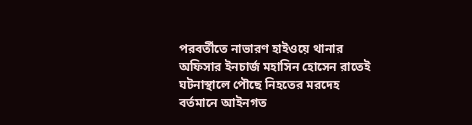পরবর্তীতে নাভারণ হাইওয়ে থানার অফিসার ইনচার্জ মহাসিন হোসেন রাতেই ঘটনাস্থালে পৌছে নিহতের মরদেহ বর্তমানে আইনগত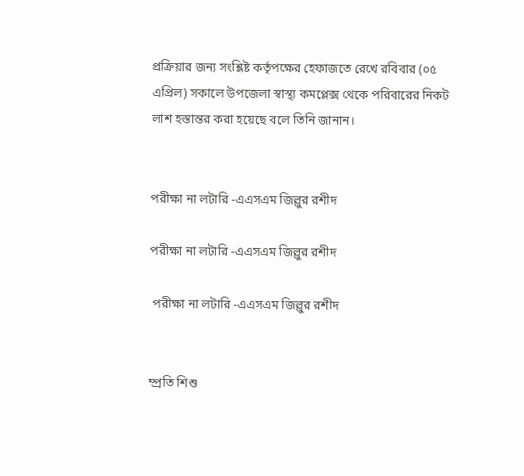প্রক্রিয়ার জন্য সংশ্লিষ্ট কর্তৃপক্ষের হেফাজতে রেখে রবিবার (০৫ এপ্রিল) সকালে উপজেলা স্বাস্থ্য কমপ্লেক্স থেকে পরিবারের নিকট লাশ হস্তান্তর করা হয়েছে বলে তিনি জানান।


পরীক্ষা না লটারি -এএসএম জিল্লুর রশীদ

পরীক্ষা না লটারি -এএসএম জিল্লুর রশীদ

 পরীক্ষা না লটারি -এএসএম জিল্লুর রশীদ


ম্প্রতি শিশু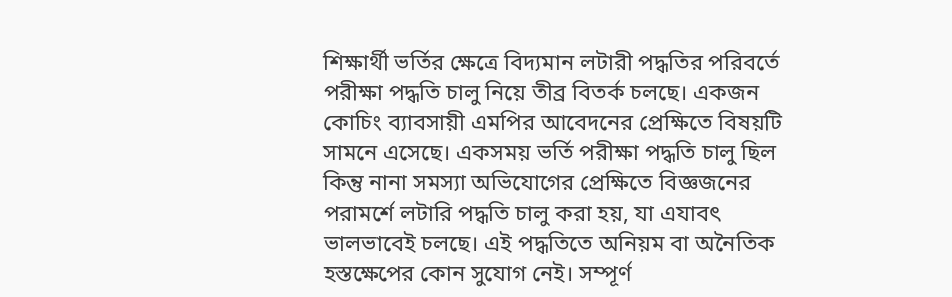শিক্ষার্থী ভর্তির ক্ষেত্রে বিদ্যমান লটারী পদ্ধতির পরিবর্তে পরীক্ষা পদ্ধতি চালু নিয়ে তীব্র বিতর্ক চলছে। একজন কোচিং ব্যাবসায়ী এমপির আবেদনের প্রেক্ষিতে বিষয়টি সামনে এসেছে। একসময় ভর্তি পরীক্ষা পদ্ধতি চালু ছিল কিন্তু নানা সমস্যা অভিযোগের প্রেক্ষিতে বিজ্ঞজনের পরামর্শে লটারি পদ্ধতি চালু করা হয়, যা এযাবৎ ভালভাবেই চলছে। এই পদ্ধতিতে অনিয়ম বা অনৈতিক হস্তক্ষেপের কোন সুযোগ নেই। সম্পূর্ণ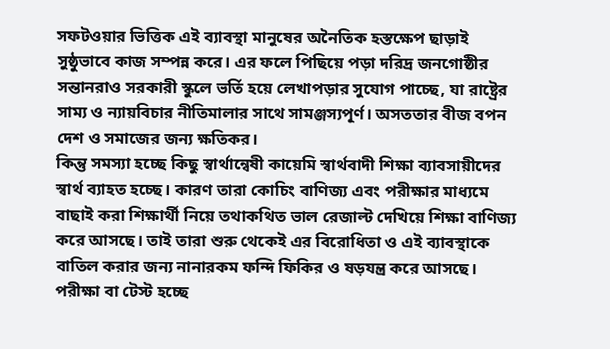সফটওয়ার ভিত্তিক এই ব্যাবস্থা মানুষের অনৈতিক হস্তক্ষেপ ছাড়াই সুষ্ঠুভাবে কাজ সম্পন্ন করে। এর ফলে পিছিয়ে পড়া দরিদ্র জনগোষ্ঠীর সন্তানরাও সরকারী স্কুলে ভর্তি হয়ে লেখাপড়ার সুযোগ পাচ্ছে, যা রাষ্ট্রের সাম্য ও ন্যায়বিচার নীতিমালার সাথে সামঞ্জস্যপূর্ণ। অসততার বীজ বপন দেশ ও সমাজের জন্য ক্ষতিকর।
কিন্তু সমস্যা হচ্ছে কিছু স্বার্থান্বেষী কায়েমি স্বার্থবাদী শিক্ষা ব্যাবসায়ীদের স্বার্থ ব্যাহত হচ্ছে। কারণ তারা কোচিং বাণিজ্য এবং পরীক্ষার মাধ্যমে বাছাই করা শিক্ষার্থী নিয়ে তথাকথিত ভাল রেজাল্ট দেখিয়ে শিক্ষা বাণিজ্য করে আসছে। তাই তারা শুরু থেকেই এর বিরোধিতা ও এই ব্যাবস্থাকে বাতিল করার জন্য নানারকম ফন্দি ফিকির ও ষড়যন্ত্র করে আসছে।
পরীক্ষা বা টেস্ট হচ্ছে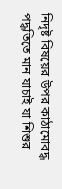নিদৃষ্ট বিষয়ের উপর কাঠামোবদ্ধ পদ্ধতিতে মান যাচাই যা শিশুর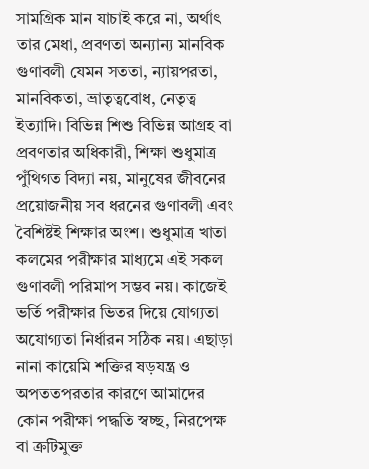সামগ্রিক মান যাচাই করে না, অর্থাৎ তার মেধা, প্রবণতা অন্যান্য মানবিক গুণাবলী যেমন সততা, ন্যায়পরতা, মানবিকতা, ভ্রাতৃত্ববোধ, নেতৃত্ব ইত্যাদি। বিভিন্ন শিশু বিভিন্ন আগ্রহ বা প্রবণতার অধিকারী, শিক্ষা শুধুমাত্র পুঁথিগত বিদ্যা নয়, মানুষের জীবনের প্রয়োজনীয় সব ধরনের গুণাবলী এবং বৈশিষ্টই শিক্ষার অংশ। শুধুমাত্র খাতা কলমের পরীক্ষার মাধ্যমে এই সকল গুণাবলী পরিমাপ সম্ভব নয়। কাজেই ভর্তি পরীক্ষার ভিতর দিয়ে যোগ্যতা অযোগ্যতা নির্ধারন সঠিক নয়। এছাড়া নানা কায়েমি শক্তির ষড়যন্ত্র ও অপততপরতার কারণে আমাদের কোন পরীক্ষা পদ্ধতি স্বচ্ছ, নিরপেক্ষ বা ক্রটিমুক্ত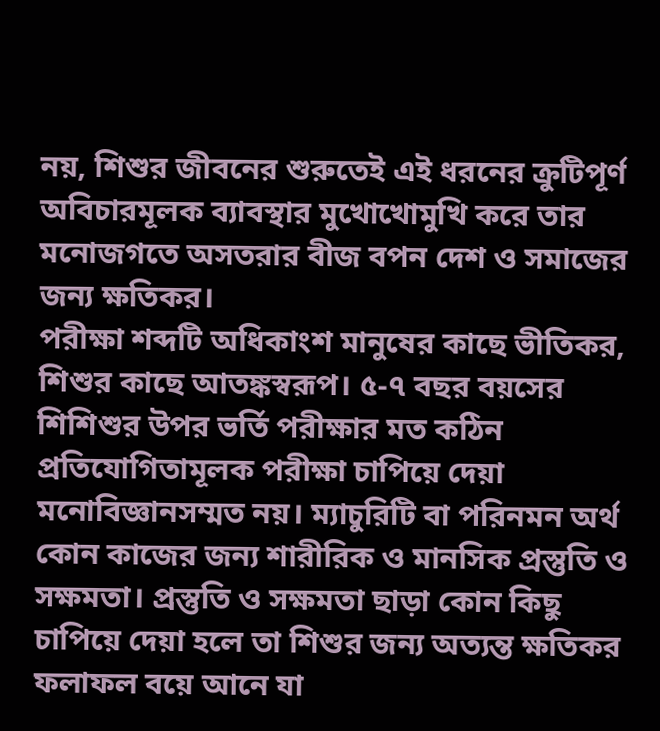নয়, শিশুর জীবনের শুরুতেই এই ধরনের ক্রুটিপূর্ণ অবিচারমূলক ব্যাবস্থার মুখোখোমুখি করে তার মনোজগতে অসতরার বীজ বপন দেশ ও সমাজের জন্য ক্ষতিকর।
পরীক্ষা শব্দটি অধিকাংশ মানুষের কাছে ভীতিকর, শিশুর কাছে আতঙ্কস্বরূপ। ৫-৭ বছর বয়সের শিশিশুর উপর ভর্তি পরীক্ষার মত কঠিন প্রতিযোগিতামূলক পরীক্ষা চাপিয়ে দেয়া মনোবিজ্ঞানসম্মত নয়। ম্যাচুরিটি বা পরিনমন অর্থ কোন কাজের জন্য শারীরিক ও মানসিক প্রস্তুতি ও সক্ষমতা। প্রস্তুতি ও সক্ষমতা ছাড়া কোন কিছু চাপিয়ে দেয়া হলে তা শিশুর জন্য অত্যন্ত ক্ষতিকর ফলাফল বয়ে আনে যা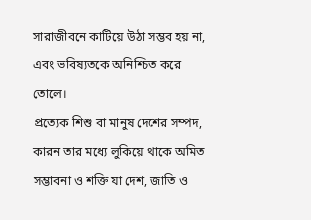সারাজীবনে কাটিয়ে উঠা সম্ভব হয় না, এবং ভবিষ্যতকে অনিশ্চিত করে তোলে।
প্রত্যেক শিশু বা মানুষ দেশের সম্পদ, কারন তার মধ্যে লুকিয়ে থাকে অমিত সম্ভাবনা ও শক্তি যা দেশ, জাতি ও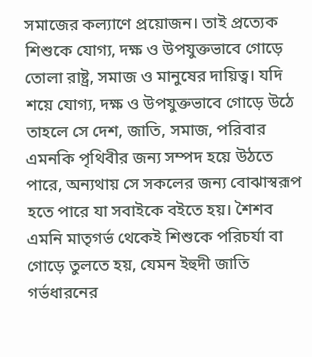সমাজের কল্যাণে প্রয়োজন। তাই প্রত্যেক শিশুকে যোগ্য, দক্ষ ও উপযুক্তভাবে গোড়ে তোলা রাষ্ট্র, সমাজ ও মানুষের দায়িত্ব। যদি শয়ে যোগ্য, দক্ষ ও উপযুক্তভাবে গোড়ে উঠে তাহলে সে দেশ, জাতি, সমাজ, পরিবার এমনকি পৃথিবীর জন্য সম্পদ হয়ে উঠতে পারে, অন্যথায় সে সকলের জন্য বোঝাস্বরূপ হতে পারে যা সবাইকে বইতে হয়। শৈশব এমনি মাতৃগর্ভ থেকেই শিশুকে পরিচর্যা বা গোড়ে তুলতে হয়, যেমন ইহুদী জাতি গর্ভধারনের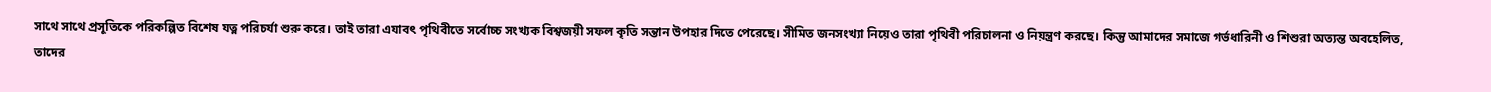সাথে সাথে প্রসূতিকে পরিকল্পিত বিশেষ যত্ন পরিচর্যা শুরু করে। তাই তারা এযাবৎ পৃথিবীতে সর্বোচ্চ সংখ্যক বিশ্বজয়ী সফল কৃতি সন্তান উপহার দিতে পেরেছে। সীমিত জনসংখ্যা নিয়েও তারা পৃথিবী পরিচালনা ও নিয়ন্ত্রণ করছে। কিন্তু আমাদের সমাজে গর্ভধারিনী ও শিশুরা অত্যন্ত অবহেলিত, তাদের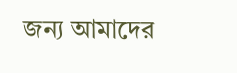জন্য আমাদের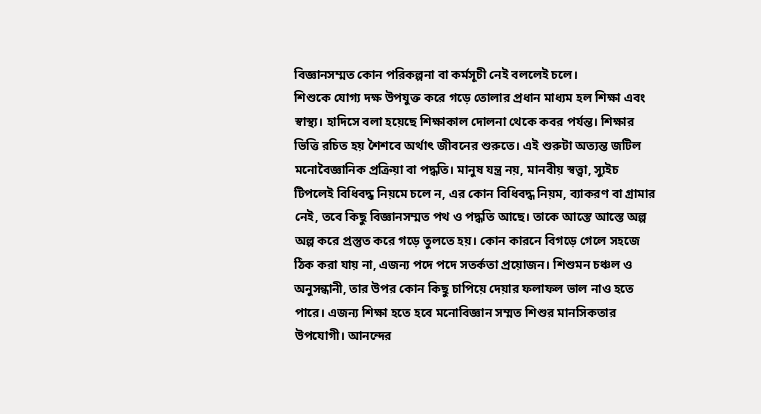বিজ্ঞানসম্মত কোন পরিকল্পনা বা কর্মসূচী নেই বললেই চলে।
শিশুকে যোগ্য দক্ষ উপযুক্ত করে গড়ে তোলার প্রধান মাধ্যম হল শিক্ষা এবং স্বাস্থ্য। হাদিসে বলা হয়েছে শিক্ষাকাল দোলনা থেকে কবর পর্যন্ত। শিক্ষার ভিত্তি রচিত হয় শৈশবে অর্থাৎ জীবনের শুরুতে। এই শুরুটা অত্যন্ত জটিল মনোবৈজ্ঞানিক প্রক্রিয়া বা পদ্ধতি। মানুষ যন্ত্র নয়, মানবীয় স্বত্ত্বা, স্যুইচ টিপলেই বিধিবদ্ধ নিয়মে চলে ন, এর কোন বিধিবদ্ধ নিয়ম, ব্যাকরণ বা গ্রামার নেই, তবে কিছু বিজ্ঞানসম্মত পথ ও পদ্ধতি আছে। তাকে আস্তে আস্তে অল্প অল্প করে প্রস্তুত করে গড়ে তুলতে হয়। কোন কারনে বিগড়ে গেলে সহজে ঠিক করা যায় না, এজন্য পদে পদে সতর্কতা প্রয়োজন। শিশুমন চঞ্চল ও অনুসন্ধানী, তার উপর কোন কিছু চাপিয়ে দেয়ার ফলাফল ভাল নাও হতে পারে। এজন্য শিক্ষা হতে হবে মনোবিজ্ঞান সম্মত শিশুর মানসিকতার উপযোগী। আনন্দের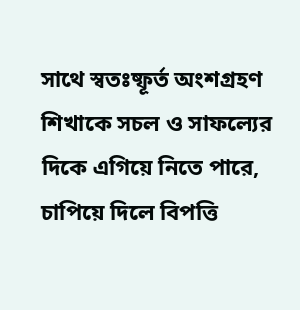সাথে স্বতঃষ্ফূর্ত অংশগ্রহণ শিখাকে সচল ও সাফল্যের দিকে এগিয়ে নিতে পারে, চাপিয়ে দিলে বিপত্তি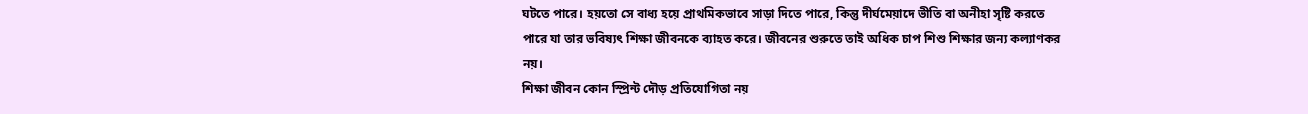ঘটতে পারে। হয়তো সে বাধ্য হয়ে প্রাথমিকভাবে সাড়া দিতে পারে, কিন্তু দীর্ঘমেয়াদে ভীতি বা অনীহা সৃষ্টি করতে পারে যা তার ভবিষ্যৎ শিক্ষা জীবনকে ব্যাহত করে। জীবনের শুরুতে তাই অধিক চাপ শিশু শিক্ষার জন্য কল্যাণকর নয়।
শিক্ষা জীবন কোন স্প্রিন্ট দৌড় প্রতিযোগিতা নয়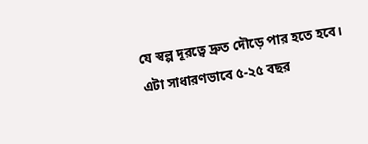যে স্বল্প দূরত্বে দ্রুত দৌড়ে পার হতে হবে। এটা সাধারণভাবে ৫-২৫ বছর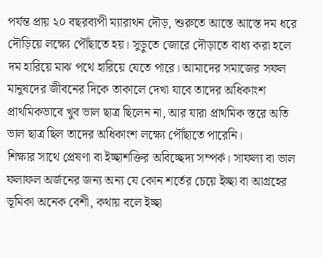পর্যন্ত প্রায় ২০ বছরব্যপী ম্যারাথন দৌড়, শুরুতে আস্তে আস্তে দম ধরে দৌড়িয়ে লক্ষ্যে পৌঁছাতে হয়। সুড়ুতে জোরে দৌড়াতে বাধ্য করা হলে দম হারিয়ে মাঝ পথে হারিয়ে যেতে পারে। আমাদের সমাজের সফল মানুষদের জীবনের দিকে তাকালে দেখা যাবে তাদের অধিকাংশ প্রাথমিকভাবে খুব ভাল ছাত্র ছিলেন না, আর যারা প্রাথমিক স্তরে অতি ভাল ছাত্র ছিল তাদের অধিকাংশ লক্ষ্যে পৌঁছাতে পারেনি।
শিক্ষার সাথে প্রেষণা বা ইচ্ছাশক্তির অবিচ্ছেদ্য সম্পর্ক। সাফল্য বা ভাল ফলাফল অর্জনের জন্য অন্য যে কোন শর্তের চেয়ে ইচ্ছা বা আগ্রহের ভূমিকা অনেক বেশী, কথায় বলে ইচ্ছা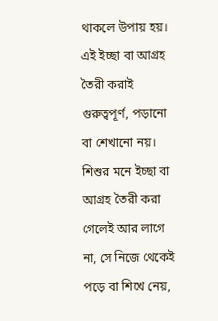থাকলে উপায় হয়। এই ইচ্ছা বা আগ্রহ তৈরী করাই গুরুত্বপূর্ণ, পড়ানো বা শেখানো নয়। শিশুর মনে ইচ্ছা বা আগ্রহ তৈরী করা গেলেই আর লাগে না, সে নিজে থেকেই পড়ে বা শিখে নেয়,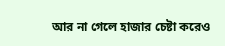আর না গেলে হাজার চেষ্টা করেও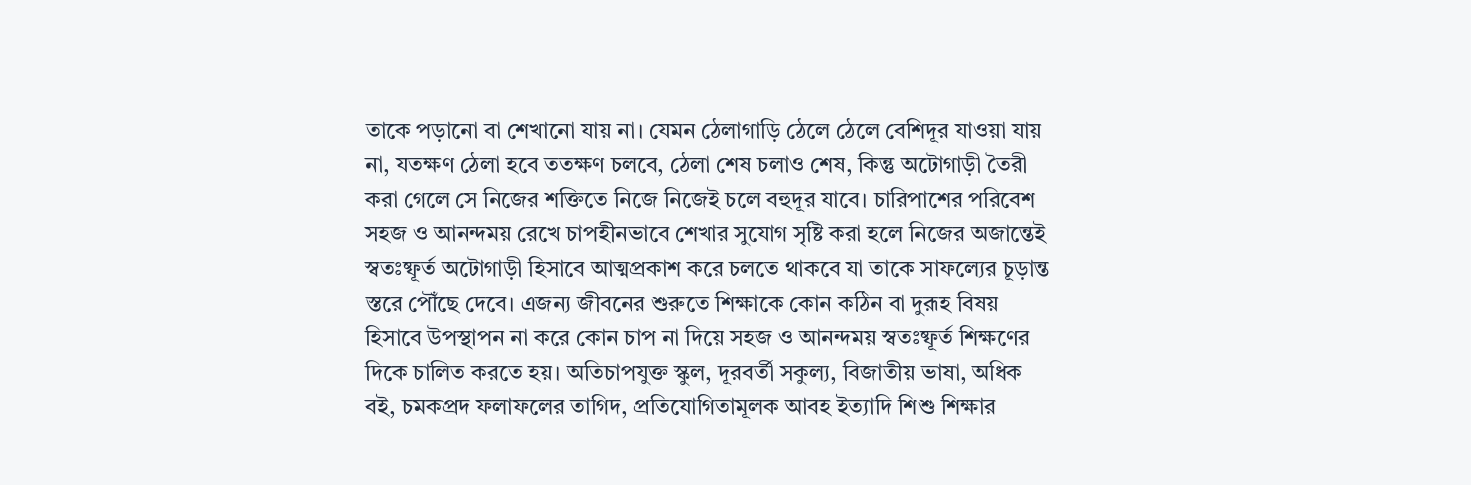তাকে পড়ানো বা শেখানো যায় না। যেমন ঠেলাগাড়ি ঠেলে ঠেলে বেশিদূর যাওয়া যায় না, যতক্ষণ ঠেলা হবে ততক্ষণ চলবে, ঠেলা শেষ চলাও শেষ, কিন্তু অটোগাড়ী তৈরী করা গেলে সে নিজের শক্তিতে নিজে নিজেই চলে বহুদূর যাবে। চারিপাশের পরিবেশ সহজ ও আনন্দময় রেখে চাপহীনভাবে শেখার সুযোগ সৃষ্টি করা হলে নিজের অজান্তেই স্বতঃষ্ফূর্ত অটোগাড়ী হিসাবে আত্মপ্রকাশ করে চলতে থাকবে যা তাকে সাফল্যের চূড়ান্ত স্তরে পৌঁছে দেবে। এজন্য জীবনের শুরুতে শিক্ষাকে কোন কঠিন বা দুরূহ বিষয় হিসাবে উপস্থাপন না করে কোন চাপ না দিয়ে সহজ ও আনন্দময় স্বতঃষ্ফূর্ত শিক্ষণের দিকে চালিত করতে হয়। অতিচাপযুক্ত স্কুল, দূরবর্তী সকুল্য, বিজাতীয় ভাষা, অধিক বই, চমকপ্রদ ফলাফলের তাগিদ, প্রতিযোগিতামূলক আবহ ইত্যাদি শিশু শিক্ষার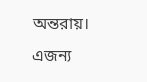অন্তরায়। এজন্য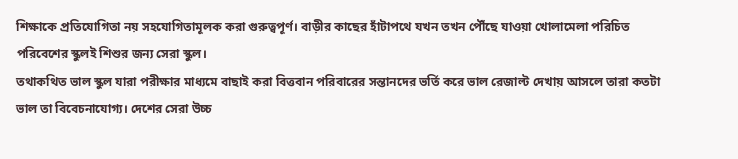শিক্ষাকে প্রতিযোগিতা নয় সহযোগিতামূলক করা গুরুত্বপূর্ণ। বাড়ীর কাছের হাঁটাপথে যখন তখন পৌঁছে যাওয়া খোলামেলা পরিচিত পরিবেশের স্কুলই শিশুর জন্য সেরা স্কুল।
তথাকথিত ভাল স্কুল যারা পরীক্ষার মাধ্যমে বাছাই করা বিত্তবান পরিবারের সন্তানদের ভর্তি করে ভাল রেজাল্ট দেখায় আসলে তারা কতটা ভাল তা বিবেচনাযোগ্য। দেশের সেরা উচ্চ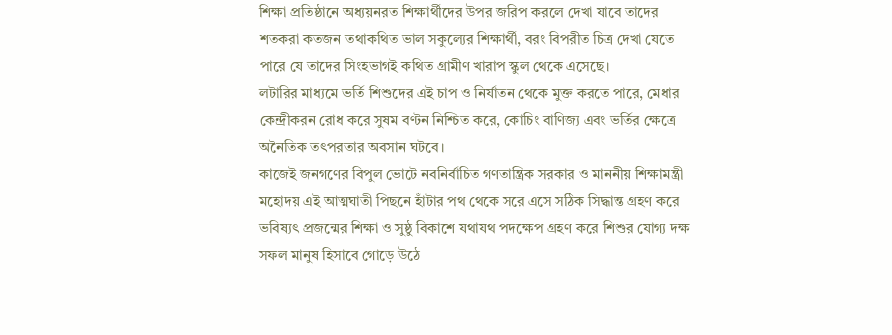শিক্ষা প্রতিষ্ঠানে অধ্যয়নরত শিক্ষার্থীদের উপর জরিপ করলে দেখা যাবে তাদের শতকরা কতজন তথাকথিত ভাল সকুল্যের শিক্ষার্থী, বরং বিপরীত চিত্র দেখা যেতে পারে যে তাদের সিংহভাগই কথিত গ্রামীণ খারাপ স্কুল থেকে এসেছে।
লটারির মাধ্যমে ভর্তি শিশুদের এই চাপ ও নির্যাতন থেকে মুক্ত করতে পারে, মেধার কেন্দ্রীকরন রোধ করে সুষম বণ্টন নিশ্চিত করে, কোচিং বাণিজ্য এবং ভর্তির ক্ষেত্রে অনৈতিক তৎপরতার অবসান ঘটবে।
কাজেই জনগণের বিপুল ভোটে নবনির্বাচিত গণতান্ত্রিক সরকার ও মাননীয় শিক্ষামন্ত্রী মহোদয় এই আত্মঘাতী পিছনে হাঁটার পথ থেকে সরে এসে সঠিক সিদ্ধান্ত গ্রহণ করে ভবিষ্যৎ প্রজন্মের শিক্ষা ও সুষ্ঠু বিকাশে যথাযথ পদক্ষেপ গ্রহণ করে শিশুর যোগ্য দক্ষ সফল মানুষ হিসাবে গোড়ে উঠে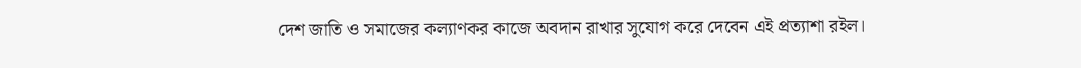দেশ জাতি ও সমাজের কল্যাণকর কাজে অবদান রাখার সুযোগ করে দেবেন এই প্রত্যাশা রইল।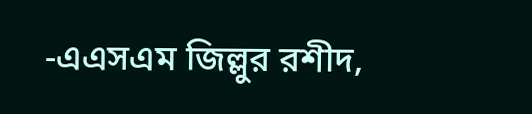-এএসএম জিল্লুর রশীদ,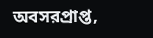অবসরপ্রাপ্ত,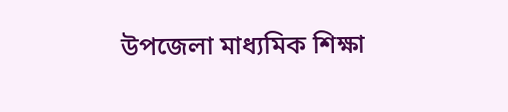উপজেলা মাধ্যমিক শিক্ষা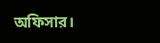অফিসার।